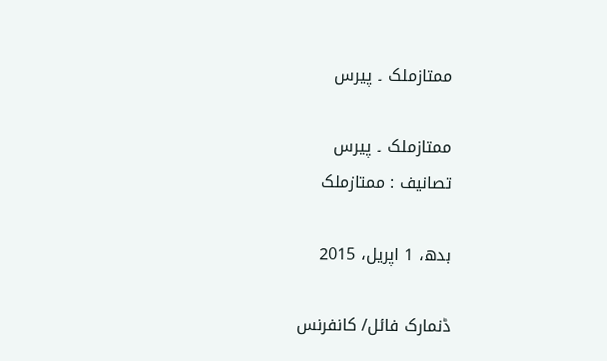ممتازملک ۔ پیرس

ممتازملک ۔ پیرس
تصانیف : ممتازملک

بدھ، 1 اپریل، 2015

ڈنمارک فائل/ کانفرنس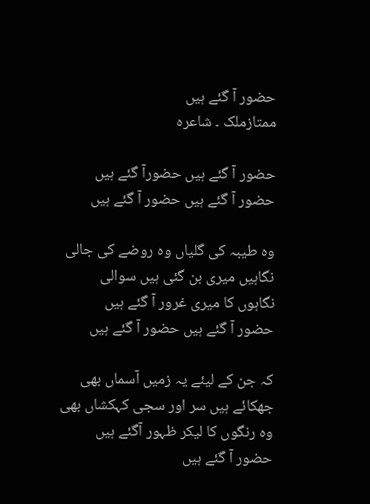حضور آ گئے ہیں
ممتازملک ۔ شاعرہ

حضور آ گئے ہیں حضورآ گئے ہیں
حضور آ گئے ہیں حضور آ گئے ہیں

وہ طیبہ کی گلیاں وہ روضے کی جالی
نگاہیں میری بن گئی ہیں سوالی
نگاہوں کا میری غرور آ گئے ہیں
حضور آ گئے ہیں حضور آ گئے ہیں

کہ جن کے لیئے یہ زمیں آسماں بھی
جھکائے ہیں سر اور سجی کہکشاں بھی
وہ رنگوں کا لیکر ظہور آگئے ہیں
حضور آ گئے ہیں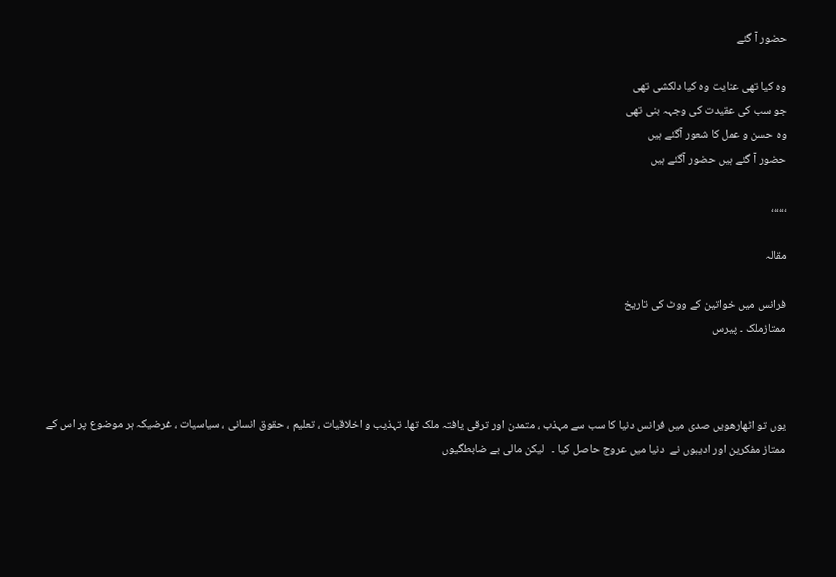حضور آ گئے

وہ کیا تھی عنایت وہ کیا دلکشی تھی
جو سب کی عقیدت کی وجہہ بنی تھی
وہ حسن و عمل کا شعور آگئے ہیں
حضور آ گئے ہیں حضور آگئے ہیں

،،،،،،

مقالہ

فرانس میں خواتین کے ووٹ کی تاریخ
ممتازملک ۔ پیرس



یوں تو اٹھارھویں صدی میں فرانس دنیا کا سب سے مہذب ، متمدن اور ترقی یافتہ ملک تھا۔ تہذیب و اخلاقیات ، تعلیم ، حقوق انسانی ، سیاسیات ، غرضیکہ ہر موضوع پر اس کے ممتاز مفکرین اور ادیبوں نے  دنیا میں عروج حاصل کیا ۔   لیکن مالی بے ضابطگیوں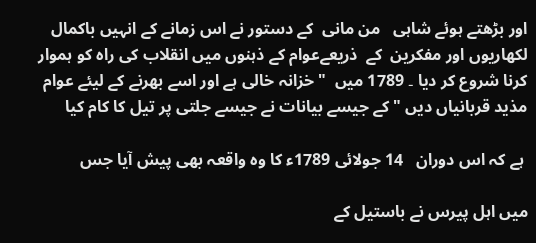اور بڑھتے ہوئے شاہی   من مانی  کے دستور نے اس زمانے کے انہیں باکمال لکھاریوں اور مفکرین  کے  ذریعےعوام کے ذہنوں میں انقلاب کی راہ کو ہموار کرنا شروع کر دیا ۔ 1789 میں  "خزانہ خالی ہے اور اسے بھرنے کے لیئے عوام مذید قربانیاں دیں "کے جیسے بیانات نے جیسے جلتی پر تیل کا کام کیا

 ہے کہ اس دوران   14 جولائی 1789ء کا وہ واقعہ بھی پیش آیا جس

میں اہل پیرس نے باستیل کے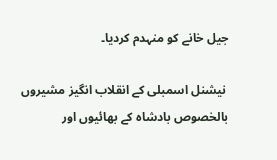جیل خانے کو منہدم کردیا۔

 نیشنل اسمبلی کے انقلاب انگیز مشیروں بالخصوص بادشاہ کے بھائیوں اور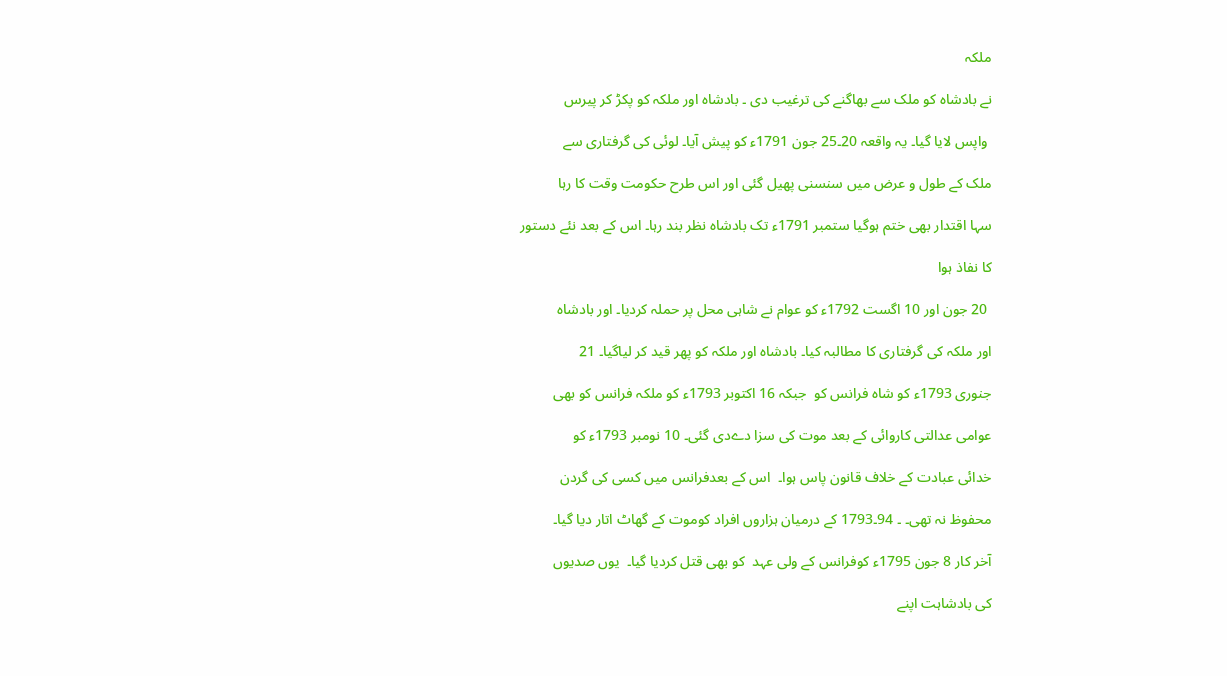ملکہ

نے بادشاہ کو ملک سے بھاگنے کی ترغیب دی ۔ بادشاہ اور ملکہ کو پکڑ کر پیرس

 واپس لایا گیا۔ یہ واقعہ 20۔25 جون 1791ء کو پیش آیا۔ لوئی کی گرفتاری سے

ملک کے طول و عرض میں سنسنی پھیل گئی اور اس طرح حکومت وقت کا رہا

سہا اقتدار بھی ختم ہوگیا ستمبر 1791ء تک بادشاہ نظر بند رہا۔ اس کے بعد نئے دستور

کا نفاذ ہوا

 20 جون اور 10 اگست 1792ء کو عوام نے شاہی محل پر حملہ کردیا۔ اور بادشاہ

اور ملکہ کی گرفتاری کا مطالبہ کیا۔ بادشاہ اور ملکہ کو پھر قید کر لیاگیا۔ 21

جنوری 1793ء کو شاہ فرانس کو  جبکہ 16 اکتوبر 1793ء کو ملکہ فرانس کو بھی

عوامی عدالتی کاروائی کے بعد موت کی سزا دےدی گئی۔ 10 نومبر 1793ء کو

خدائی عبادت کے خلاف قانون پاس ہوا۔  اس کے بعدفرانس میں کسی کی گردن

محفوظ نہ تھی۔ ۔ 94۔1793 کے درمیان ہزاروں افراد کوموت کے گھاٹ اتار دیا گیا۔

آخر کار 8 جون 1795ء کوفرانس کے ولی عہد  کو بھی قتل کردیا گیا۔  یوں صدیوں

کی بادشاہت اپنے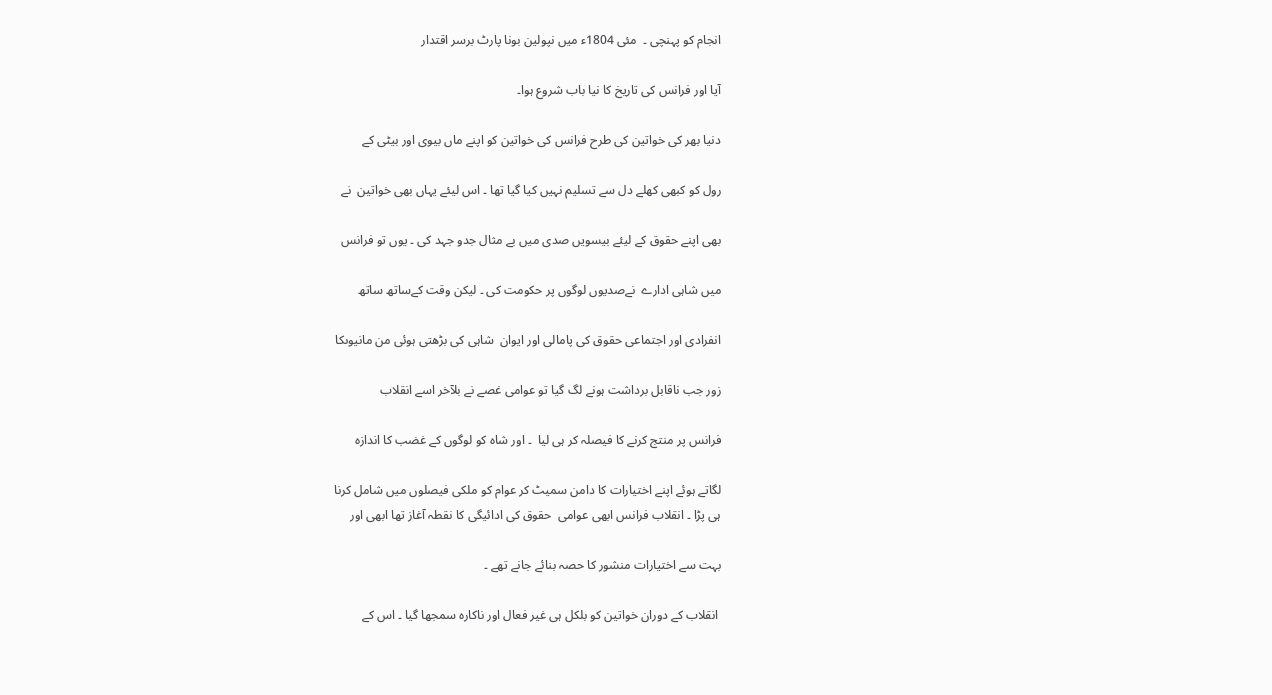انجام کو پہنچی ۔  مئی 1804ء میں نپولین بونا پارٹ برسر اقتدار

آیا اور فرانس کی تاریخ کا نیا باب شروع ہوا۔

دنیا بھر کی خواتین کی طرح فرانس کی خواتین کو اپنے ماں بیوی اور بیٹی کے

رول کو کبھی کھلے دل سے تسلیم نہیں کیا گیا تھا ۔ اس لیئے یہاں بھی خواتین  نے

بھی اپنے حقوق کے لیئے بیسویں صدی میں بے مثال جدو جہد کی ۔ یوں تو فرانس

میں شاہی ادارے  نےصدیوں لوگوں پر حکومت کی ۔ لیکن وقت کےساتھ ساتھ

انفرادی اور اجتماعی حقوق کی پامالی اور ایوان  شاہی کی بڑھتی ہوئی من مانیوںکا

زور جب ناقابل برداشت ہونے لگ گیا تو عوامی غصے نے بلآخر اسے انقلاب

فرانس پر منتج کرنے کا فیصلہ کر ہی لیا  ۔ اور شاہ کو لوگوں کے غضب کا اندازہ

لگاتے ہوئے اپنے اختیارات کا دامن سمیٹ کر عوام کو ملکی فیصلوں میں شامل کرنا
ہی پڑا ۔ انقلاب فرانس ابھی عوامی  حقوق کی ادائیگی کا نقطہ آغاز تھا ابھی اور

بہت سے اختیارات منشور کا حصہ بنائے جانے تھے ۔

 انقلاب کے دوران خواتین کو بلکل ہی غیر فعال اور ناکارہ سمجھا گیا ۔ اس کے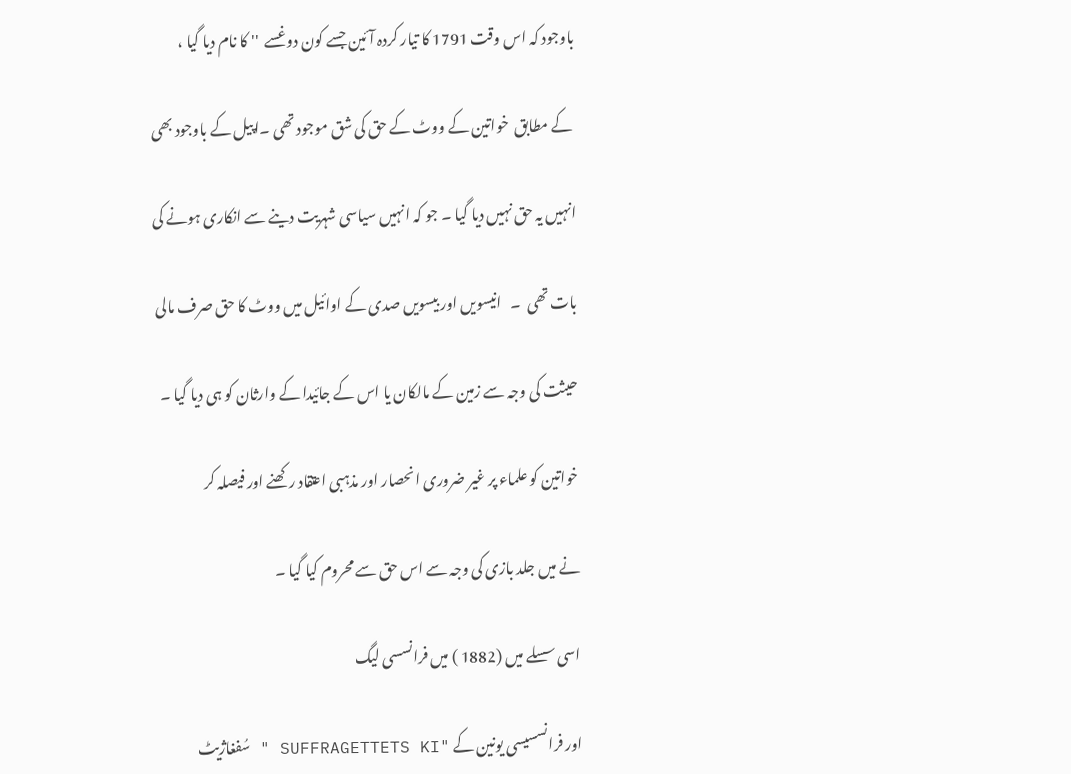باوجود کہ اس وقت 1791 کا تیار کردہ آئین جسے کون دوغسے  '' کا نام دیا گیا ،

 کے مطابق  خواتین کے ووٹ کے حق کی شق موجود تھی ۔اپیل کے باوجود بھی

انہیں یہ حق نہیں دیا گیا ۔ جو کہ انہیں سیاسی شہریت دینے سے انکاری ہونے کی

بات تھی  ۔   انیسویں اور بیسویں صدی کے اوائیل میں ووٹ کا حق صرف مالی

حیثت کی وجہ سے زمین کے مالکان یا اس کے جائیدا کے وارثان کو ہی دیا گیا ۔

خواتین کو علماء پر غیر ضروری انحصار اور مذہبی اعتقاد رکھنے اور فیصلہ کر

نے میں جلد بازی کی وجہ سے اس حق سے محروم کیا گیا ۔

اسی سسلے میں (1882 ) میں فرانسسی لیگ

اور فرانسسیسی یونین کے "SUFFRAGETTETS KI " سُفغاژیٹ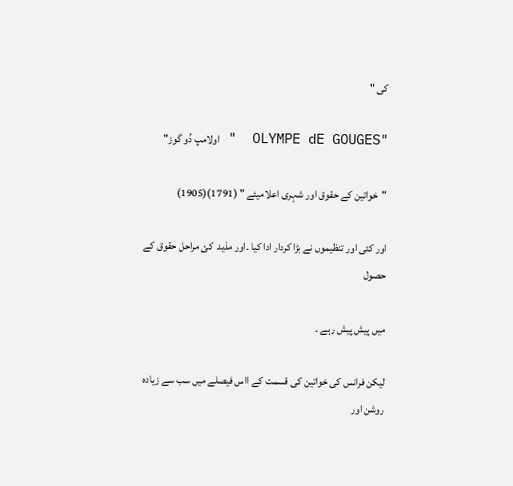کی "

"OLYMPE dE GOUGES  " اولامپ دُو گوز"

"خواتین کے حقوق اور شہری اعلامیئے " (1791)(1905)

اور کئی اور تنظیموں نے بڑا کردار ادا کیا ۔اور مذید  کئ مراحل حقوق کے حصول

میں پیش پیش رہے ۔

لیکن فرانس کی خواتین کی قسمت کے ااس فیصلے میں سب سے زیادہ روشن اور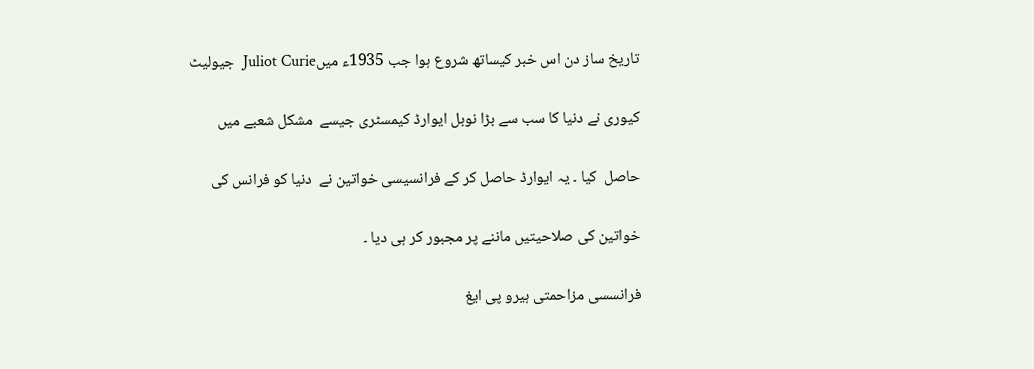تاریخ ساز دن اس خبر کیساتھ شروع ہوا جب 1935ء میںJuliot Curie  جیولیٹ

کیوری نے دنیا کا سب سے بڑا نوبل ایوارڈ کیمسٹری جیسے  مشکل شعبے میں

حاصل  کیا ۔ یہ ایوارڈ حاصل کر کے فرانسیسی خواتین نے  دنیا کو فرانس کی

خواتین کی صلاحیتیں ماننے پر مجبور کر ہی دیا ۔

فرانسسی مزاحمتی ہیرو پی ایغ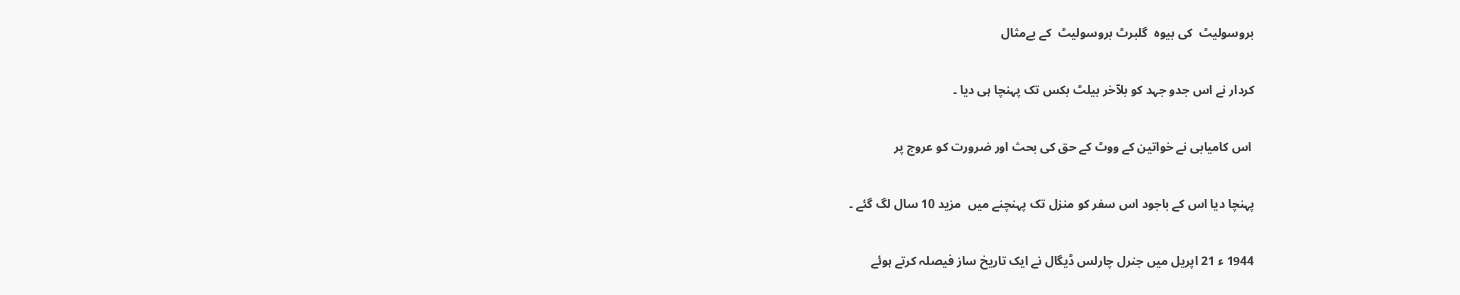بروسولیٹ  کی بیوہ  گلبرٹ بروسولیٹ  کے بےمثال

کردار نے اس جدو جہد کو بلآخر بیلٹ بکس تک پہنچا ہی دیا ۔

 اس کامیابی نے خواتین کے ووٹ کے حق کی بحث اور ضرورت کو عروج پر

پہنچا دیا اس کے باجود اس سفر کو منزل تک پہنچنے میں  مزید 10 سال لگ گئے ۔

1944 ء 21 اپریل میں جنرل چارلس ڈیگال نے ایک تاریخ ساز فیصلہ کرتے ہوئے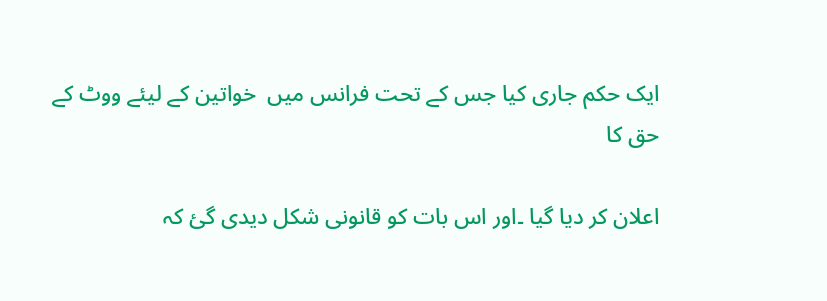ایک حکم جاری کیا جس کے تحت فرانس میں  خواتین کے لیئے ووٹ کے حق کا

اعلان کر دیا گیا ۔اور اس بات کو قانونی شکل دیدی گئ کہ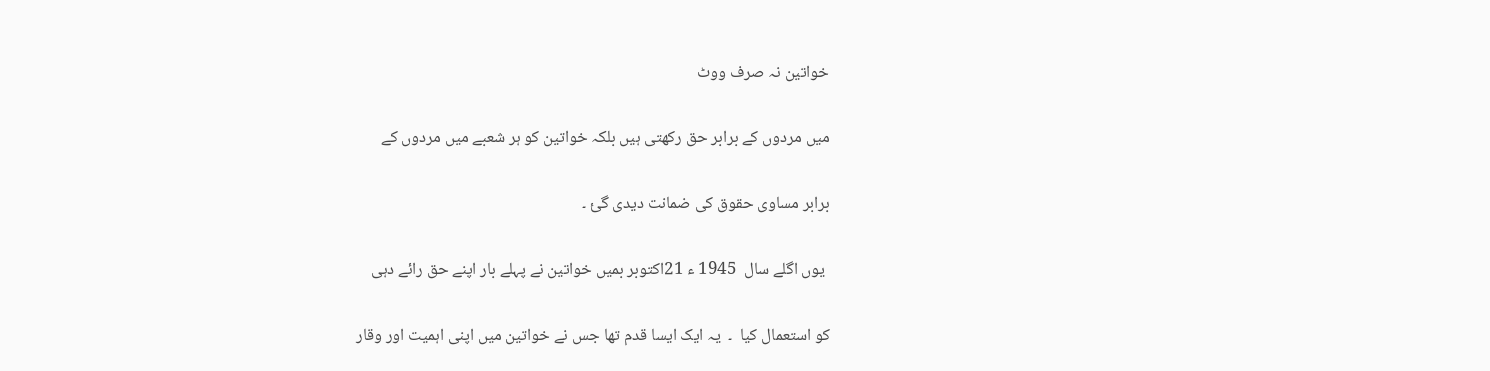خواتین نہ صرف ووٹ

میں مردوں کے برابر حق رکھتی ہیں بلکہ خواتین کو ہر شعبے میں مردوں کے

برابر مساوی حقوق کی ضمانت دیدی گئ ۔

 یوں اگلے سال  1945 ء 21اکتوبر بمیں خواتین نے پہلے بار اپنے حق رائے دہی

کو استعمال کیا  ۔  یہ ایک ایسا قدم تھا جس نے خواتین میں اپنی اہمیت اور وقار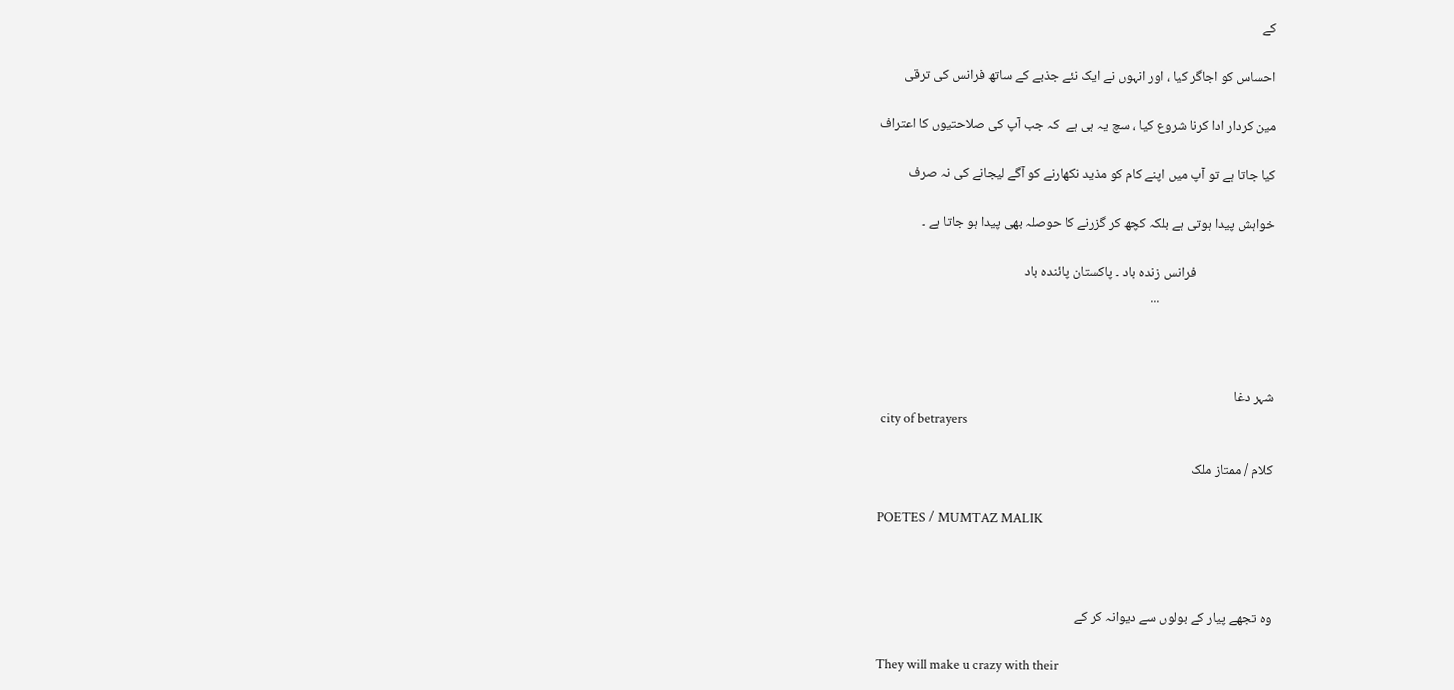کے

احساس کو اجاگر کیا ، اور انہوں نے ایک نئے جذبے کے ساتھ فرانس کی ترقی

مین کردار ادا کرنا شروع کیا ، سچ یہ ہی ہے  کہ جب آپ کی صلاحتیوں کا اعتراف

کیا جاتا ہے تو آپ میں اپنے کام کو مذید نکھارنے کو آگے لیجانے کی نہ صرف

خواہش پیدا ہوتی ہے بلکہ کچھ کر گزرنے کا حوصلہ بھی پیدا ہو جاتا ہے ۔

                         فرانس زندہ باد ۔ پاکستان پائندہ باد
                                     ...



شہر دغا
 city of betrayers

کلام / ممتاز ملک

POETES / MUMTAZ MALIK



وہ تجھے پیار کے بولوں سے دیوانہ کر کے

They will make u crazy with their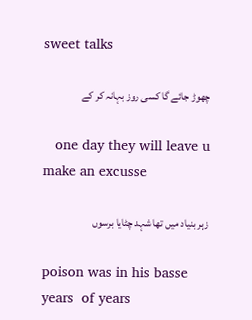sweet talks

چھوڑ جائے گا کسی روز بہانہ کر کے

   one day they will leave u make an excusse

زہر بنیاد میں تھا شہد چٹایا برسوں

poison was in his basse years  of years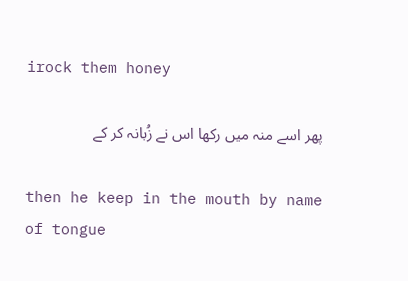irock them honey

پھر اسے منہ میں رکھا اس نے زُبانہ کر کے

then he keep in the mouth by name of tongue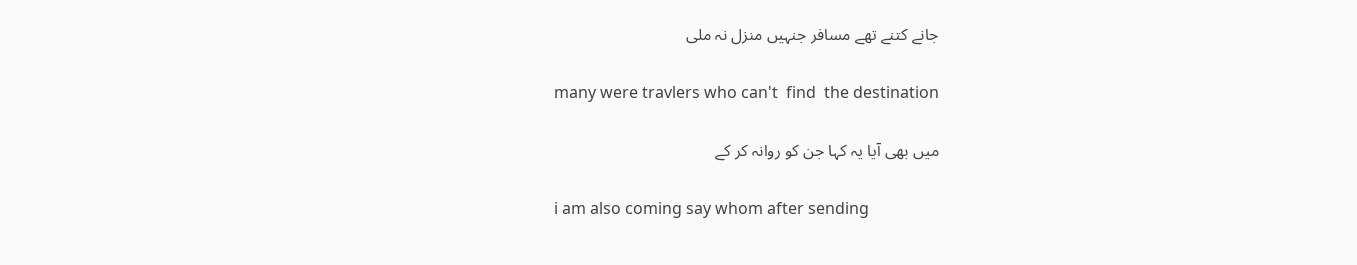جانے کتنے تهے مسافر جنہیں منزل نہ ملی

many were travlers who can't  find  the destination

میں بھی آیا یہ کہا جن کو روانہ کر کے

i am also coming say whom after sending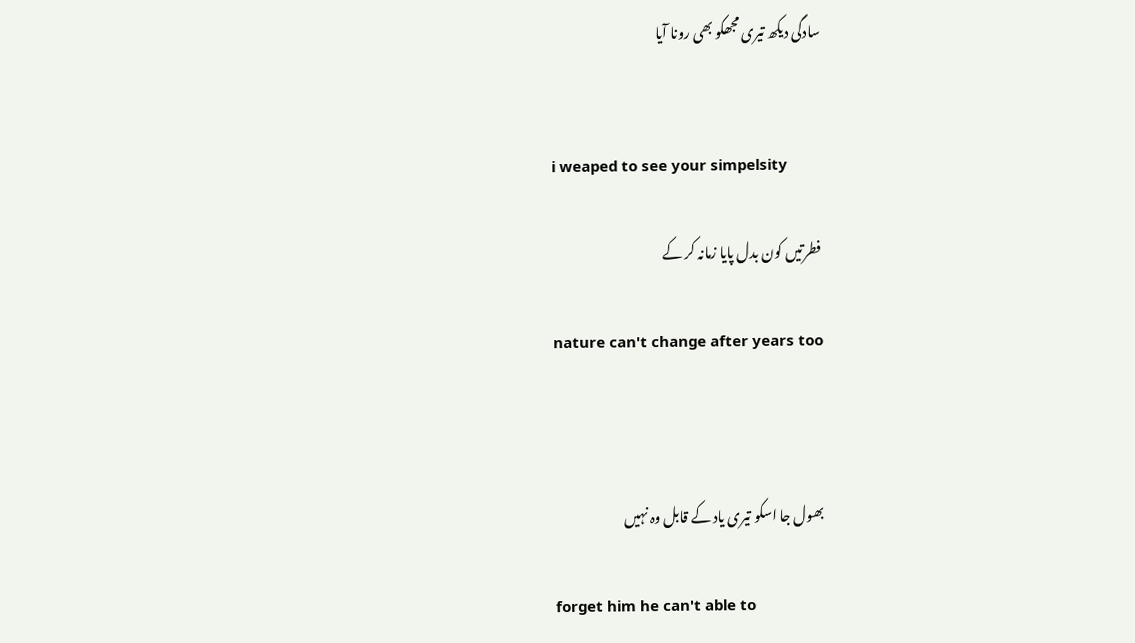سادگی دیکھ تیری مجھکو بھی رونا آیا


i weaped to see your simpelsity

فطرتیں کون بدل پایا زمانہ کر کے

nature can't change after years too



بھول جا اسکو تیری یاد کے قابل وہ نہیں

forget him he can't able to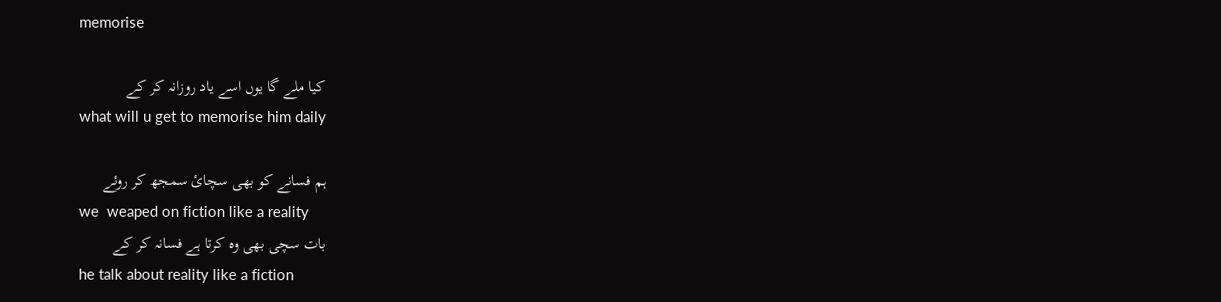memorise

کیا ملے گا یوں اسے یاد روزانہ کر کے
what will u get to memorise him daily

ہم فسانے کو بھی سچائ سمجھ کر روئے
we  weaped on fiction like a reality
بات سچی بھی وہ کرتا ہے فسانہ کر کے
he talk about reality like a fiction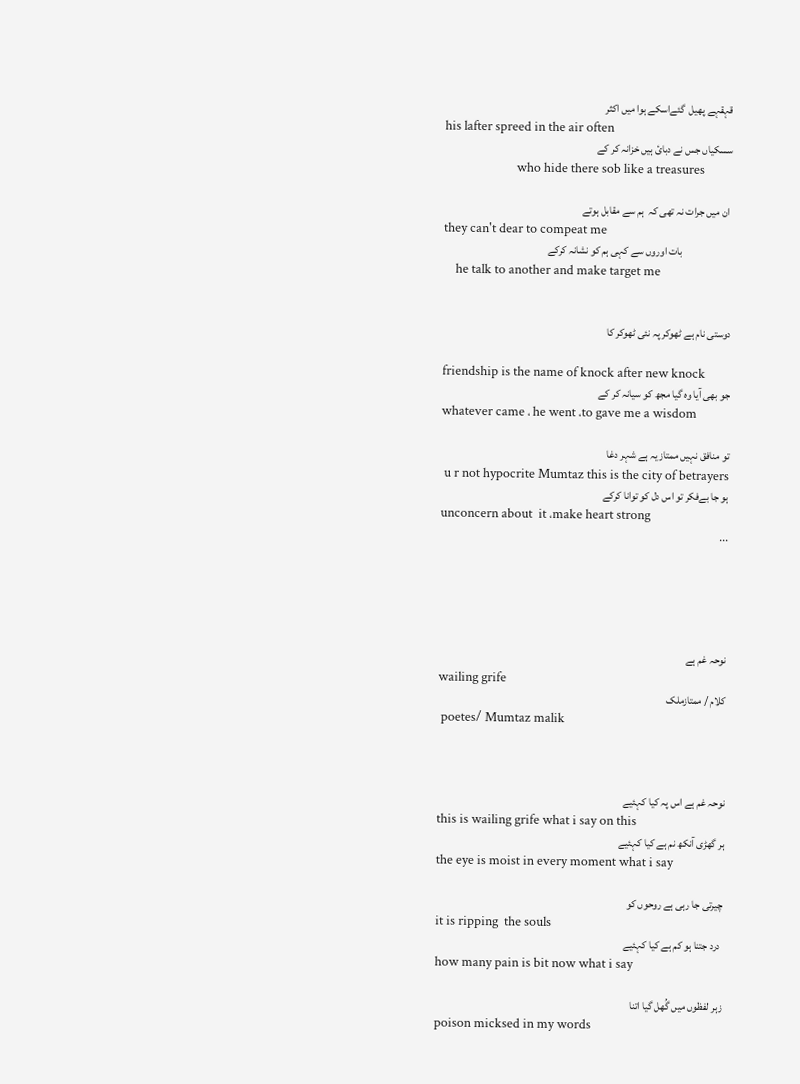قہقہے پهیل  گئےاسکے ہوا میں اکثر
his lafter spreed in the air often
سسکیاں جس نے دبائ ہیں خزانہ کر کے
                        who hide there sob like a treasures

 ان میں جرات نہ تھی کہ  ہم سے مقابل ہوتے
they can't dear to compeat me
                       بات اوروں سے کہی ہم کو نشانہ کرکے
    he talk to another and make target me


دوستی نام ہے ٹھوکر پہ نئی ٹھوکر کا

friendship is the name of knock after new knock
جو بھی آیا وہ گیا مجھ کو سیانہ کر کے
whatever came ، he went ،to gave me a wisdom

تو منافق نہیں ممتاز یہ ہے شہر دغا
 u r not hypocrite Mumtaz this is the city of betrayers
ہو جا بےفکر تو اس دل کو توانا کرکے
unconcern about  it ،make heart strong
...





نوحہ غم ہے
wailing grife
کلام / ممتازملک
 poetes/ Mumtaz malik



نوحہ غم ہے اس پہ کیا کہئیے
this is wailing grife what i say on this
ہر گھڑی آنکھ نم ہے کیا کہئیے
the eye is moist in every moment what i say

چیرتی جا رہی ہے روحوں کو
it is ripping  the souls
 درد جتنا ہو کم ہے کیا کہئیے
how many pain is bit now what i say

زہر لفظوں میں گُھل گیا اتنا
poison micksed in my words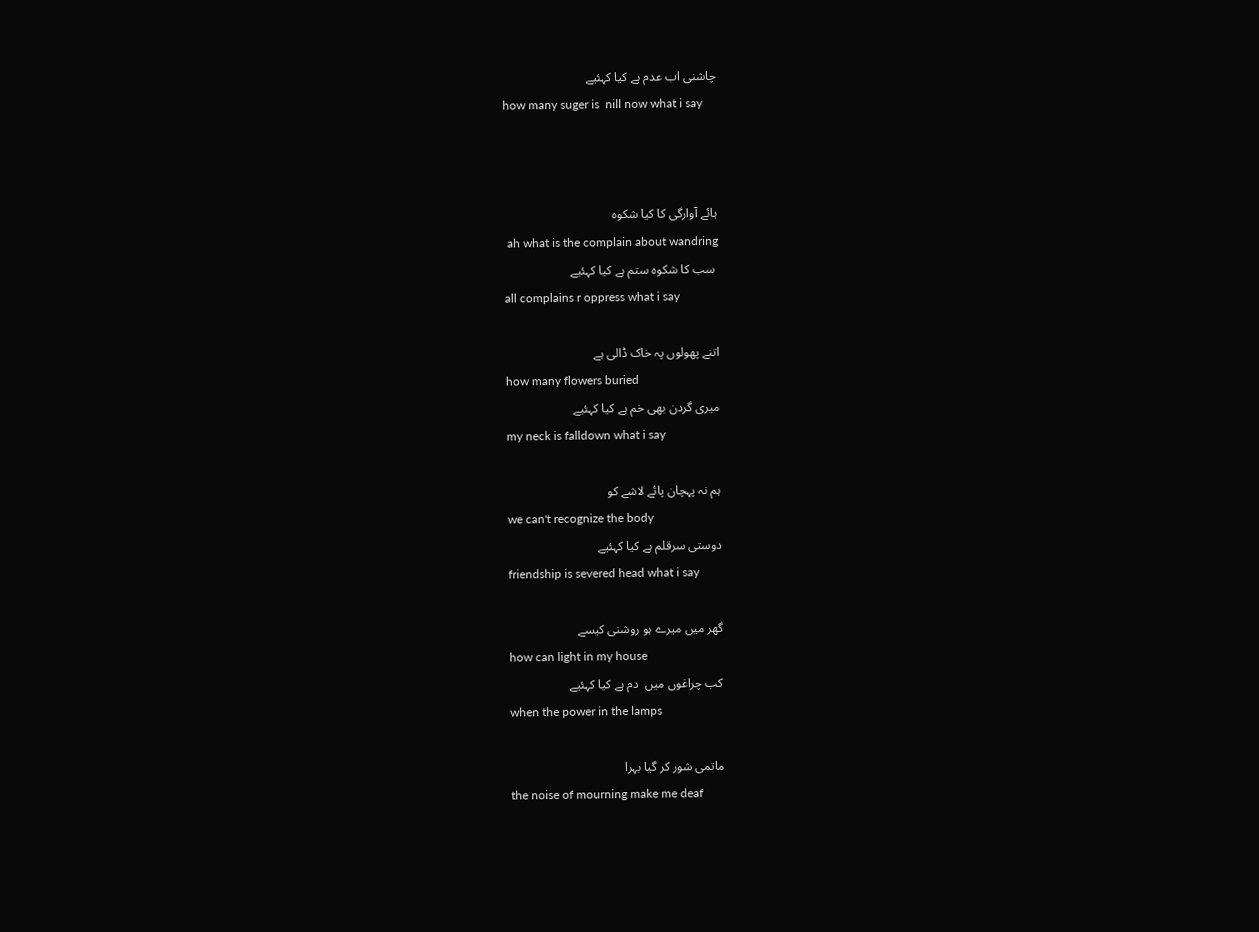چاشنی اب عدم ہے کیا کہئیے
how many suger is  nill now what i say



ہائے آوارگی کا کیا شکوہ
 ah what is the complain about wandring
 سب کا شکوہ ستم ہے کیا کہئیے
all complains r oppress what i say

اتنے پهولوں پہ خاک ڈالی ہے
how many flowers buried
میری گردن بهی خم ہے کیا کہئیے
my neck is falldown what i say

ہم نہ پہچان پائے لاشے کو
we can't recognize the body
دوستی سرقلم ہے کیا کہئیے
friendship is severed head what i say

گھر میں میرے ہو روشنی کیسے
how can light in my house
کب چراغوں میں  دم ہے کیا کہئیے
when the power in the lamps

ماتمی شور کر گیا بہرا
the noise of mourning make me deaf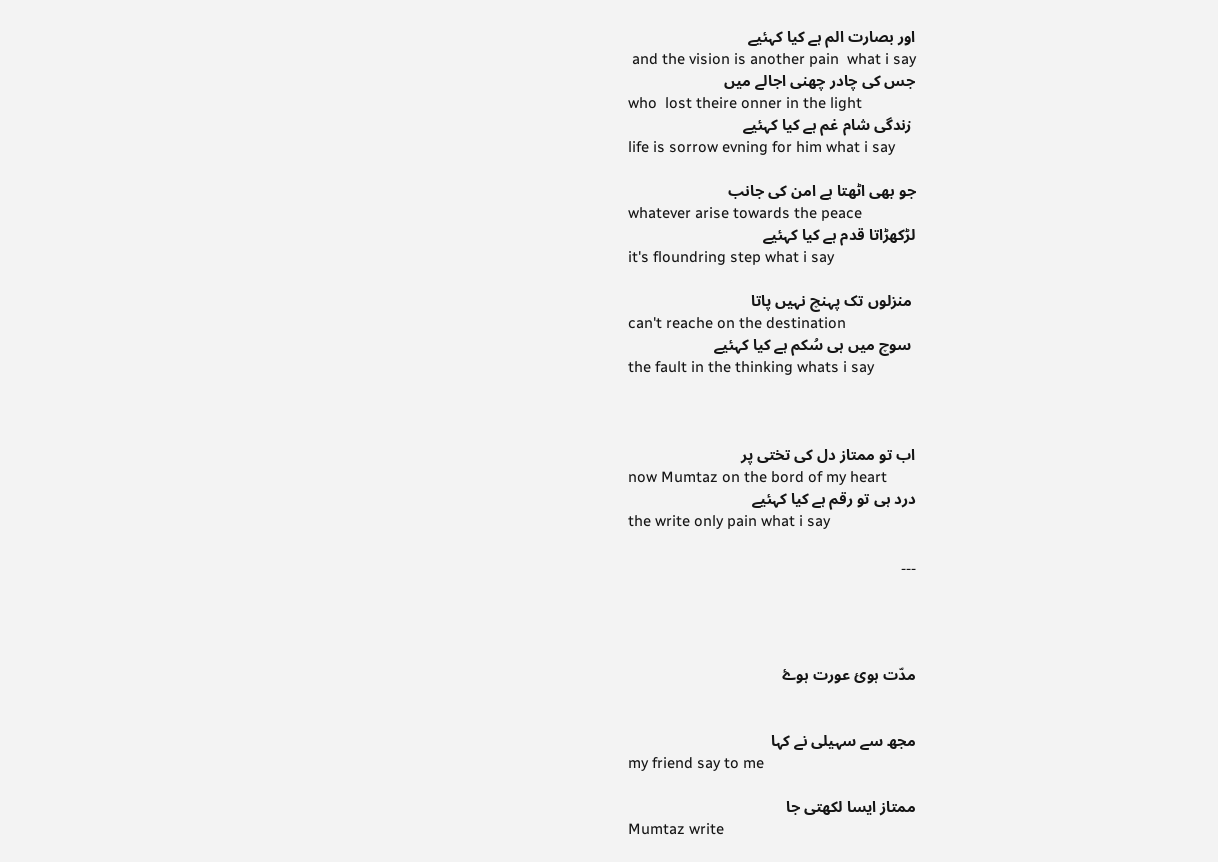اور بصارت الم ہے کیا کہئیے
 and the vision is another pain  what i say
جس کی چادر چهنی اجالے میں
who  lost theire onner in the light
 زندگی شام غم ہے کیا کہئیے
life is sorrow evning for him what i say

جو بهی اٹھتا ہے امن کی جانب
whatever arise towards the peace
لڑکهڑاتا قدم ہے کیا کہئیے
it's floundring step what i say

 منزلوں تک پہنچ نہیں پاتا
can't reache on the destination
 سوچ میں ہی سُکم ہے کیا کہئیے
the fault in the thinking whats i say



اب تو ممتاز دل کی تختی پر
now Mumtaz on the bord of my heart
درد ہی تو رقم ہے کیا کہئیے
the write only pain what i say

۔۔۔




مدّت ہوئ عورت ہوۓ


مجھ سے سہیلی نے کہا
my friend say to me

ممتاز ایسا لکھتی جا
Mumtaz write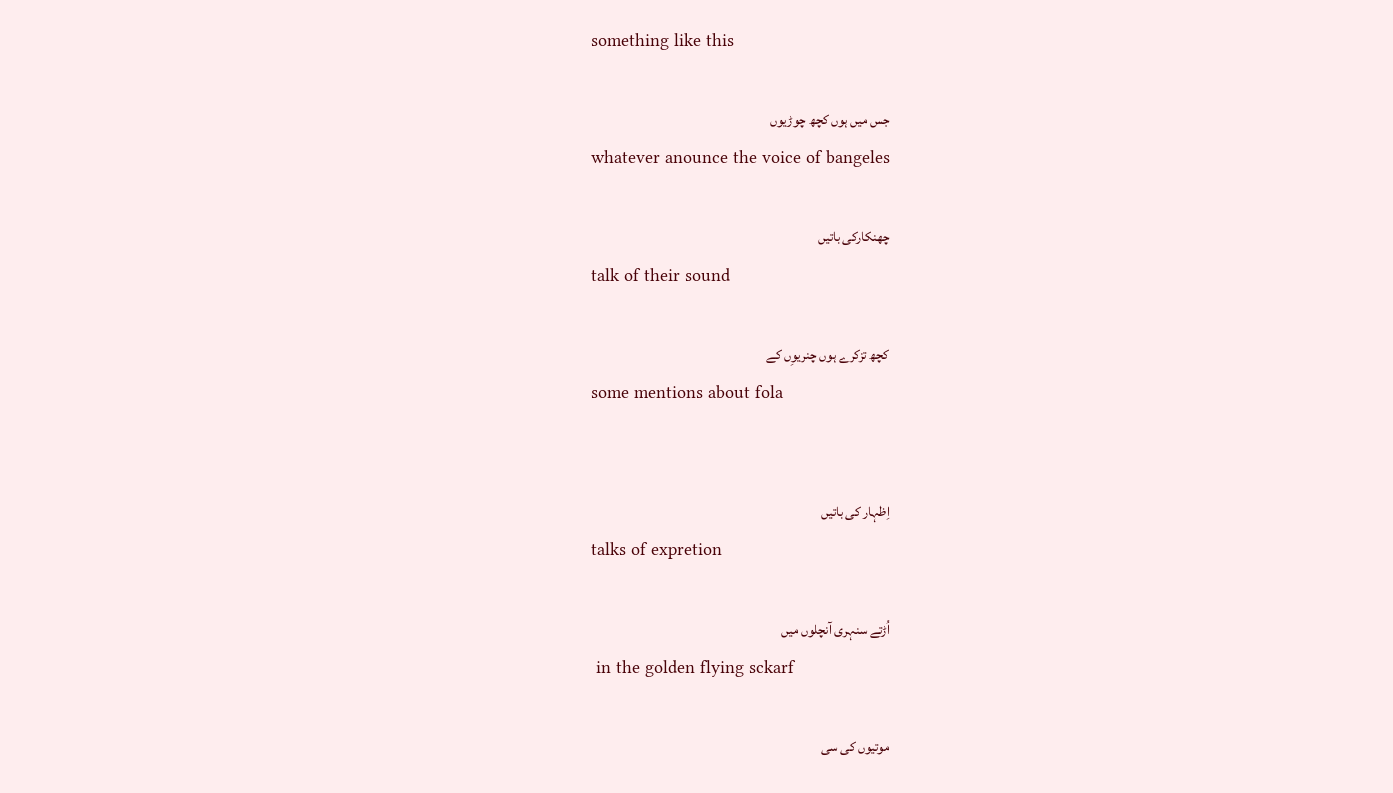something like this

جس میں ہوں کچھ چوڑیوں
whatever anounce the voice of bangeles

چھنکارکی باتیں
talk of their sound

کچھ تزکرے ہوں چنریوِں کے
some mentions about fola


اِظہار کی باتیں
talks of expretion

اُڑتے سنہری آنچلوں میں
 in the golden flying sckarf

موتیوں کی سی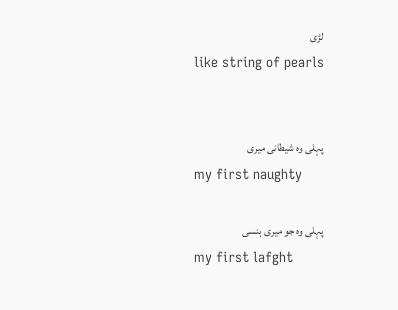لڑی
like string of pearls


پہلی وہ شیطانی میری
my first naughty

پہلی وہ جو میری ہنسی
my first lafght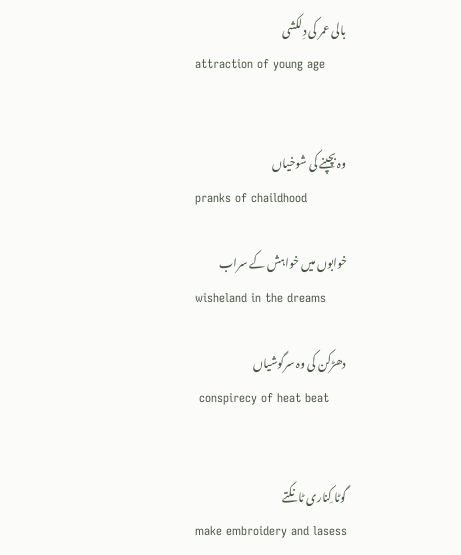بالی عمر کی دِلکشی
attraction of young age


وہ بچپنے کی شوخیاں
pranks of chaildhood

خوابوں میں خواہش کے سراب
wisheland in the dreams

دھڑکن کی وہ سرگوشیاں
 conspirecy of heat beat


گوٹا کِناری ٹانکتے
make embroidery and lasess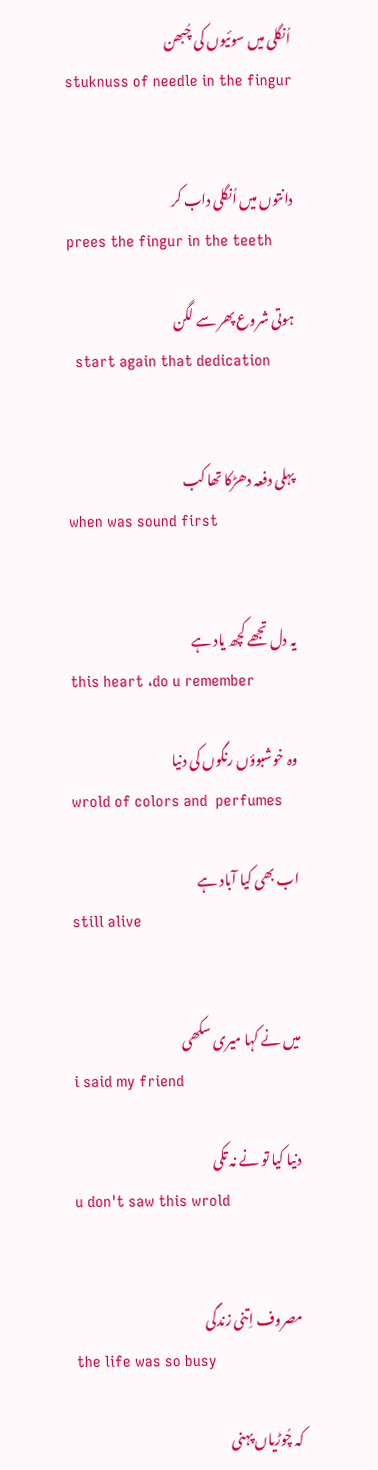اُنگلی میں سوئیوں کی چُبھن
stuknuss of needle in the fingur


دانتوں میں اُنگلی داب کر
prees the fingur in the teeth

ہوتی شروع پھر سے لگن
  start again that dedication


پہلی دفعہ دھڑکا تھا کب
when was sound first


یہ دل تجھے کچھ یاد ہے
this heart ،do u remember

وہ خوشبوؤں رنگوں کی دنیا
wrold of colors and  perfumes

اب بھی کیا آباد ہے
still alive


میں نے کہا میری سکھی
i said my friend

دنیا کیا تو نے نہ تکی
u don't saw this wrold


مصروف اِتنی زندگی
the life was so busy

کہ چُوڑیاں پہنی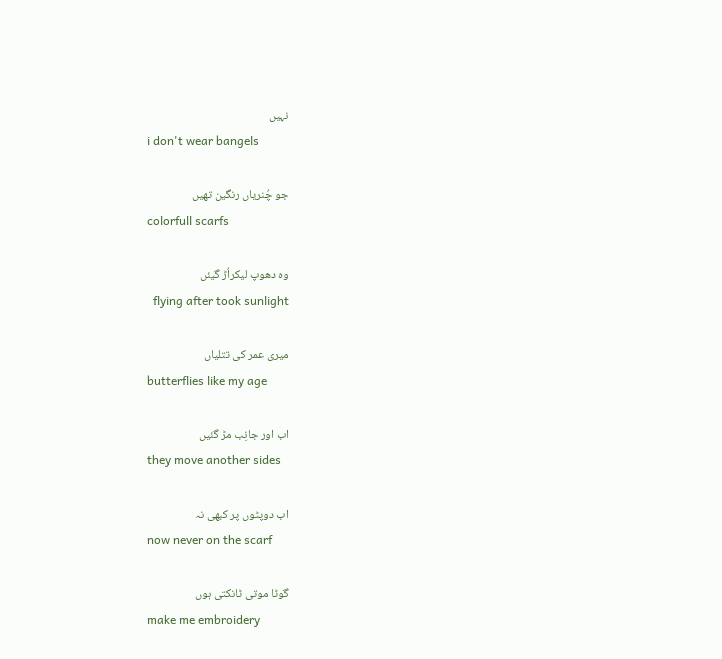نہیں
i don't wear bangels

جو چُنریاں رنگین تھیں
colorfull scarfs

وہ دھوپ لیکراُڑ گیئں
  flying after took sunlight

میری عمر کی تتلیاں
butterflies like my age

اب اور جانِب مڑ گئیں
they move another sides

اب دوپٹوں پر کبھی نہ
now never on the scarf

گوٹا موتی ٹانکتی ہوں
make me embroidery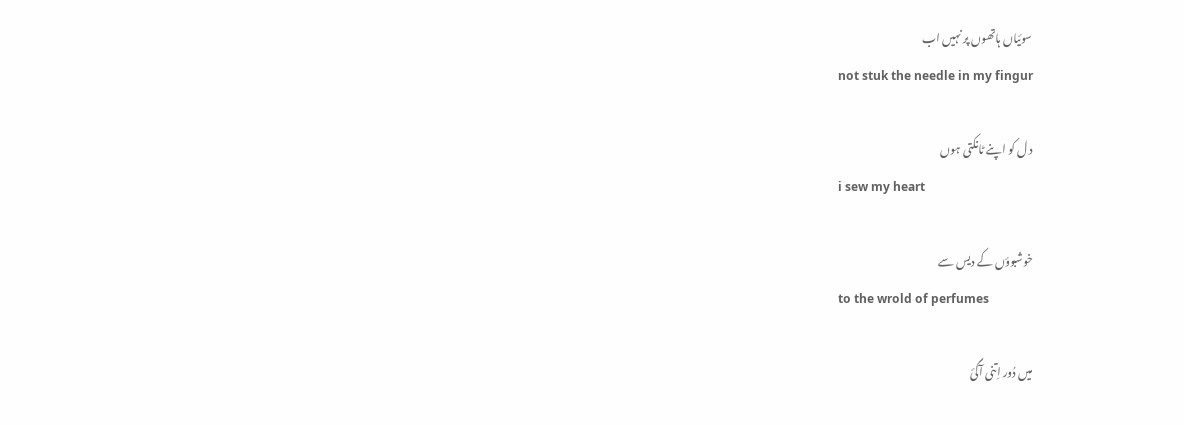سوئیاں ہاتھوں پر نہیں اب
not stuk the needle in my fingur

د ل کو اپنے ٹانکتی ہوں
i sew my heart

خوشبوؤں کے دیس سے
to the wrold of perfumes

میں دُور اِتنی آگئ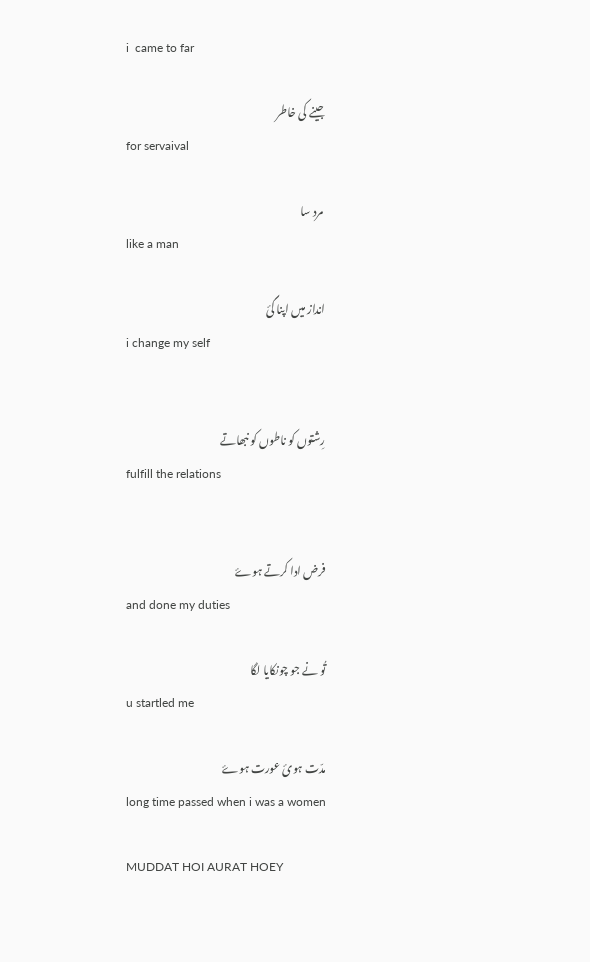i  came to far

جینے کی خاطر
for servaival

 مرد سا
like a man

انداز میں اپنا گئ
i change my self


رِشتوں کو ناطوں کو نبھاتے
fulfill the relations


فرض ادا کرتے ہوۓ
and done my duties

تُو نے جو چونکایا لگا
u startled me

مدّت ہوئ عورت ہوۓ
long time passed when i was a women

MUDDAT HOI AURAT HOEY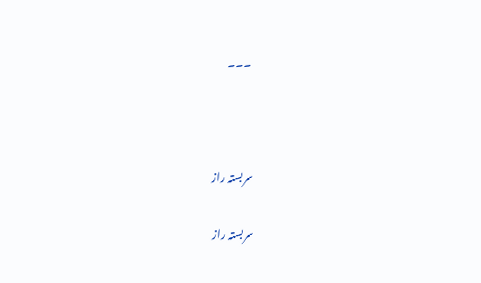۔۔۔



سربستہ راز

سربستہ راز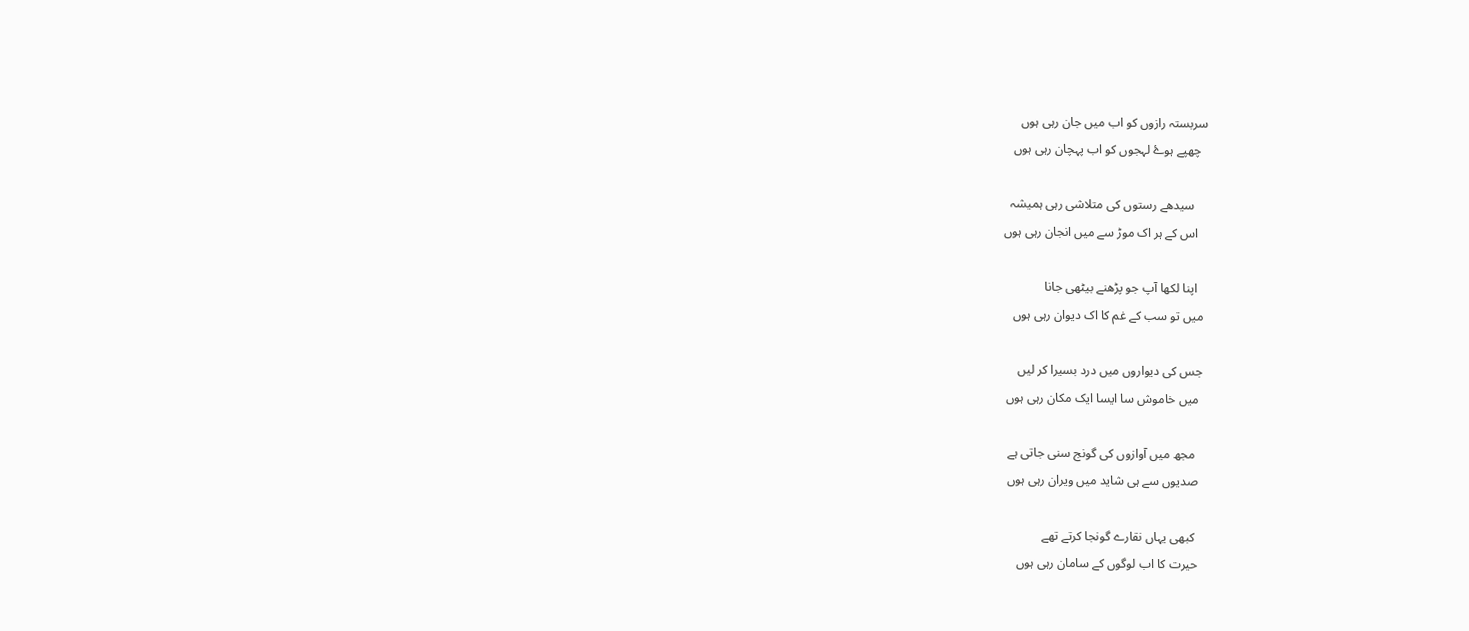سربستہ رازوں کو اب میں جان رہی ہوں
  چھپے ہوۓ لہجوں کو اب پہچان رہی ہوں

    سیدھے رستوں کی متلاشی رہی ہمیشہ
   اس کے ہر اک موڑ سے میں انجان رہی ہوں

   اپنا لکھا آپ جو پڑھنے بیٹھی جانا
 میں تو سب کے غم کا اک دیوان رہی ہوں

 جس کی دیواروں میں درد بسیرا کر لیں
  میں خاموش سا ایسا ایک مکان رہی ہوں

   مجھ میں آوازوں کی گونج سنی جاتی ہے
  صدیوں سے ہی شاید میں ویران رہی ہوں

   کبھی یہاں نقارے گونجا کرتے تھے
  حیرت کا اب لوگوں کے سامان رہی ہوں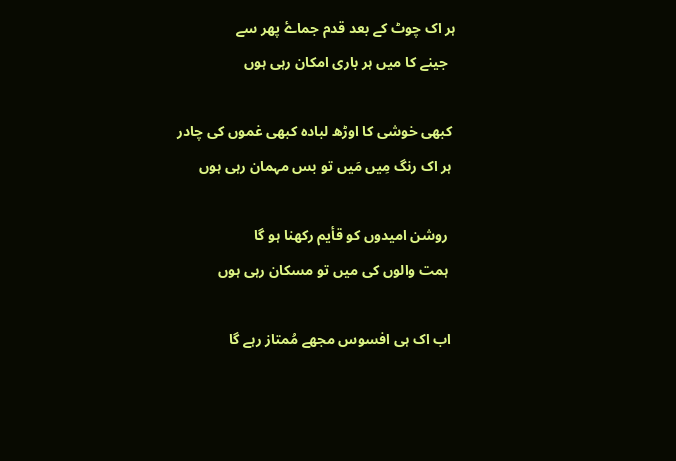ہر اک چوٹ کے بعد قدم جماۓ پھر سے
  جینے کا میں ہر باری امکان رہی ہوں

 کبھی خوشی کا اوڑھ لبادہ کبھی غموں کی چادر
 ہر اک رنگ مِیں مَیں تو بس مہمان رہی ہوں

  روشن امیدوں کو قأیم رکھنا ہو گا
  ہمت والوں کی میں تو مسکان رہی ہوں

 اب اک ہی افسوس مجھے مُمتاز رہے گا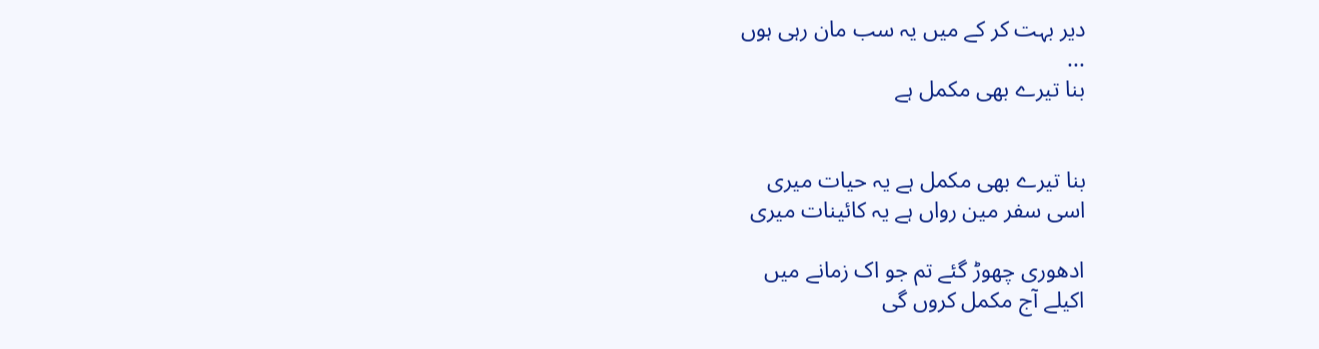دیر بہت کر کے میں یہ سب مان رہی ہوں
...
بنا تیرے بھی مکمل ہے


بنا تیرے بھی مکمل ہے یہ حیات میری
اسی سفر مین رواں ہے یہ کائینات میری

ادھوری چھوڑ گئے تم جو اک زمانے میں
اکیلے آج مکمل کروں گی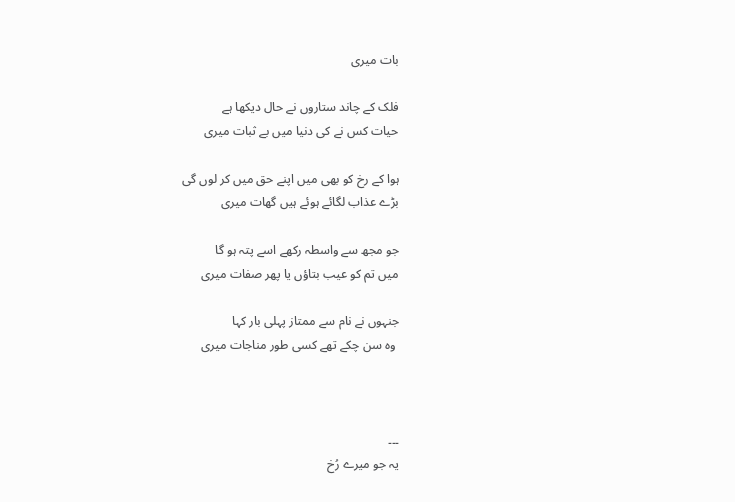بات میری

فلک کے چاند ستاروں نے حال دیکھا ہے
حیات کس نے کی دنیا میں بے ثبات میری

ہوا کے رخ کو بھی میں اپنے حق میں کر لوں گی
بڑے عذاب لگائے ہوئے ہیں گھات میری

جو مجھ سے واسطہ رکھے اسے پتہ ہو گا
میں تم کو عیب بتاؤں یا پھر صفات میری

جنہوں نے نام سے ممتاز پہلی بار کہا
 وہ سن چکے تھے کسی طور مناجات میری



۔۔۔
یہ جو میرے رُخ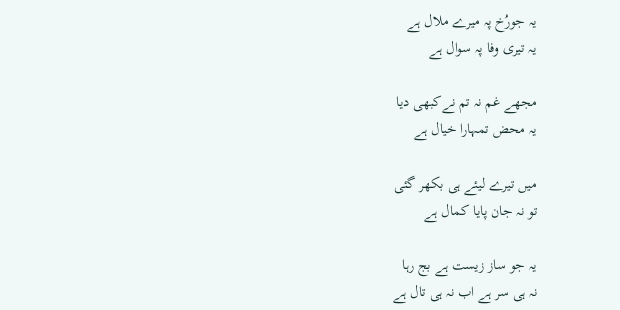یہ جورُخ پہ میرے ملال ہے
یہ تیری وفا پہ سوال ہے

مجھے غم نہ تم نےکبھی دیا
یہ محض تمہارا خیال ہے

میں تیرے لیئے ہی بکھر گئی
تو نہ جان پایا کمال ہے

یہ جو ساز زیست ہے بج رہا
نہ ہی سر ہے اب نہ ہی تال ہے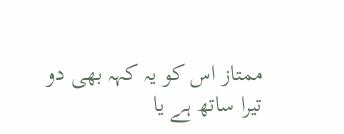ممتاز اس کو یہ کہہ بھی دو
تیرا ساتھ ہے یا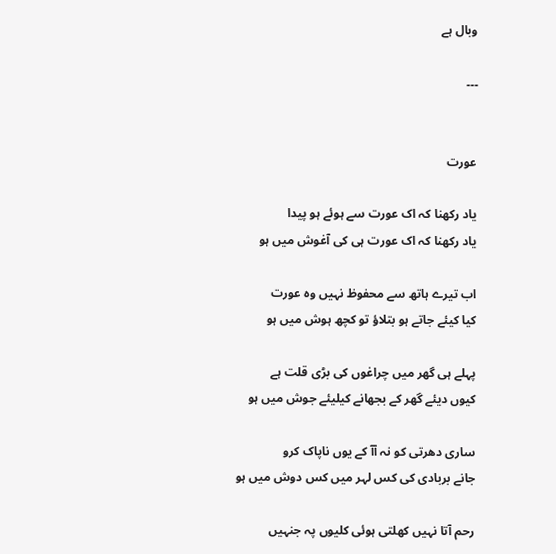وبال ہے

۔۔۔


عورت

یاد رکھنا کہ اک عورت سے ہوئے ہو پیدا
یاد رکھنا کہ اک عورت ہی کی آغوش میں ہو

اب تیرے ہاتھ سے محفوظ نہیں وہ عورت
کیا کیئے جاتے ہو بتلاؤ تو کچھ ہوش میں ہو

پہلے ہی گھر میں چراغوں کی بڑی قلت ہے
کیوں دیئے گھر کے بجھانے کیلیئے جوش میں ہو

ساری دھرتی کو نہ آآ کے یوں ناپاک کرو
جانے بربادی کی کس لہر میں کس دوش میں ہو

رحم آتا نہیں کھلتی ہوئی کلیوں پہ جنہیں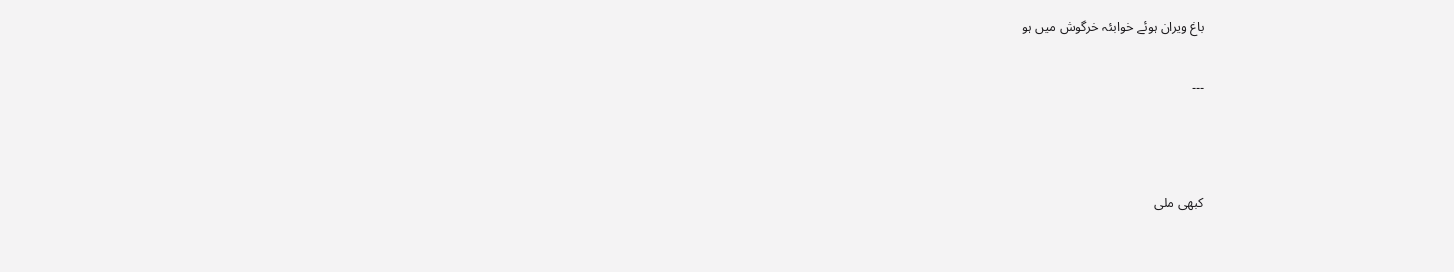باغ ویران ہوئے خوابئہ خرگوش میں ہو

۔۔۔



کبھی ملی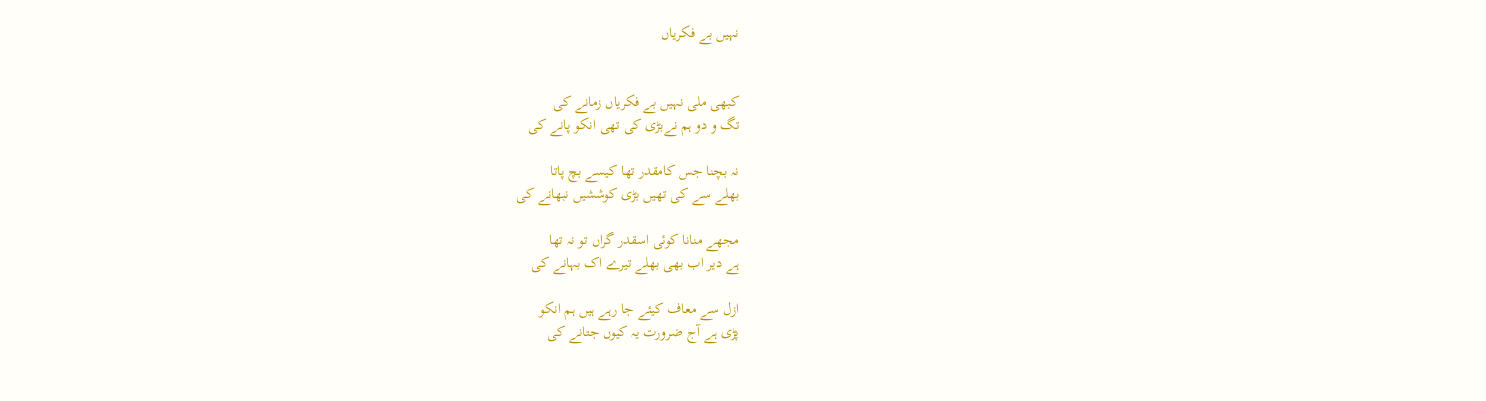نہیں بے فکریاں


کبھی ملی نہیں بے فکریاں زمانے کی
تگ و دو ہم نےبڑی کی تھی انکو پانے کی

نہ بچنا جس کامقدر تھا کیسے بچ پاتا
بھلے سے کی تھیں بڑی کوششیں نبھانے کی

مجھے منانا کوئی اسقدر گراں تو نہ تھا
ہے دیر اب بھی بھلے تیرے اک بہانے کی

ازل سے معاف کیئے جا رہے ہیں ہم انکو
پڑی ہے آج ضرورت یہ کیوں جتانے کی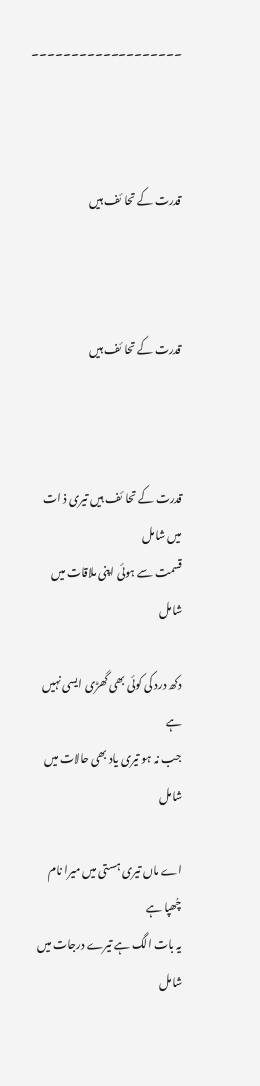۔۔۔۔۔۔۔۔۔۔۔۔۔۔۔۔۔۔۔



قدرت کے تحا ئف ہیں



قدرت کے تحا ئف ہیں



قدرت کے تحا ئف ہیں تیری ذ ات میں شامل
قسمت سے ہوئی اپنی ملاقات میں شامل

دکھ درد کی کوئی بھی گھڑی ایسی نہیں ہے
جب نہ ہو تیری یاد بھی حالات میں شامل

اے ماں تیری ہستی میں میرا نام چُھپا ہے
یہ بات الگ ہے تیرے درجات میں شامل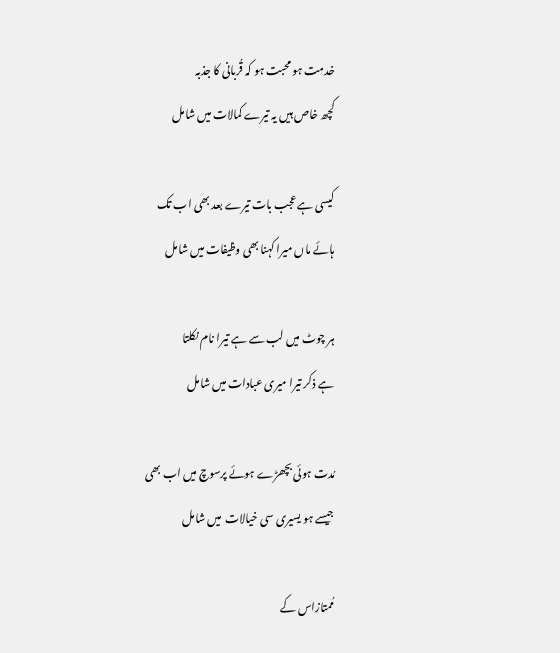خدمت ہو محبت ہو کہ قُربانی کا جذبہ
کچھ خاص ہیں یہ تیرے کمالات میں شامل

کیسی ہے عجب بات تیرے بعد بھی اب تک
ہائے ماں میرا کہنا بھی وظیفات میں شامل

ہر چوٹ میں لب سے ہے تیرا نام نکلتا
ہے ذکر تیرا میری عبادات میں شامل

مُدت ہوئی بچھڑے ہوئے پرسوچ میں اب بھی
جیسے ہو یسیری سی خیالات  میں شامل

مُمتازاس کے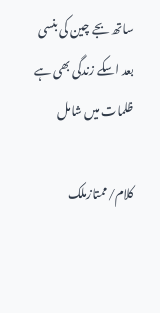ساتھ بجے چین کی بنسی
بعد اسکے زندگی بھی ہے ظلمات میں شامل

کلام/ممتازملک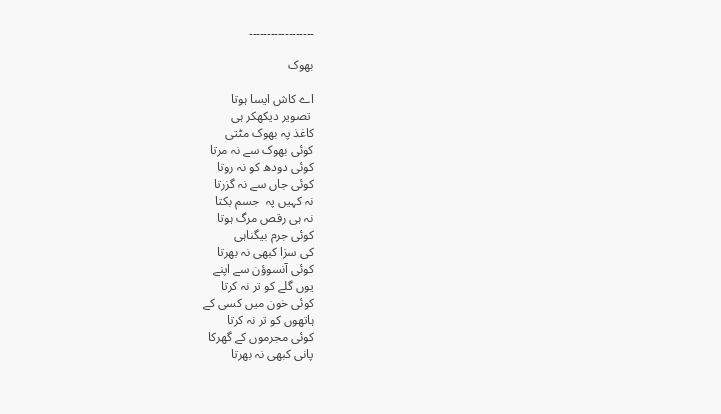۔۔۔۔۔۔۔۔۔۔۔۔۔۔۔۔۔۔

بھوک

اے کاش ایسا ہوتا
 تصویر دیکھکر ہی
کاغذ پہ بھوک مٹتی
کوئی بھوک سے نہ مرتا
کوئی دودھ کو نہ روتا
کوئی جاں سے نہ گزرتا
نہ کہیں پہ  جسم بکتا
نہ ہی رقص مرگ ہوتا
کوئی جرم بیگناہی
کی سزا کبھی نہ بھرتا
کوئی آنسوؤن سے اپنے
یوں گلے کو تر نہ کرتا
کوئی خون میں کسی کے
ہاتھوں کو تر نہ کرتا
کوئی مجرموں کے گھرکا
پانی کبھی نہ بھرتا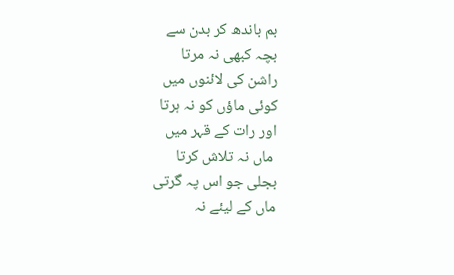بم باندھ کر بدن سے
بچہ کبھی نہ مرتا
راشن کی لائنوں میں
کوئی ماؤں کو نہ ہرتا
اور رات کے قہر میں
 ماں نہ تلاش کرتا
بجلی جو اس پہ گرتی
ماں کے لیئے نہ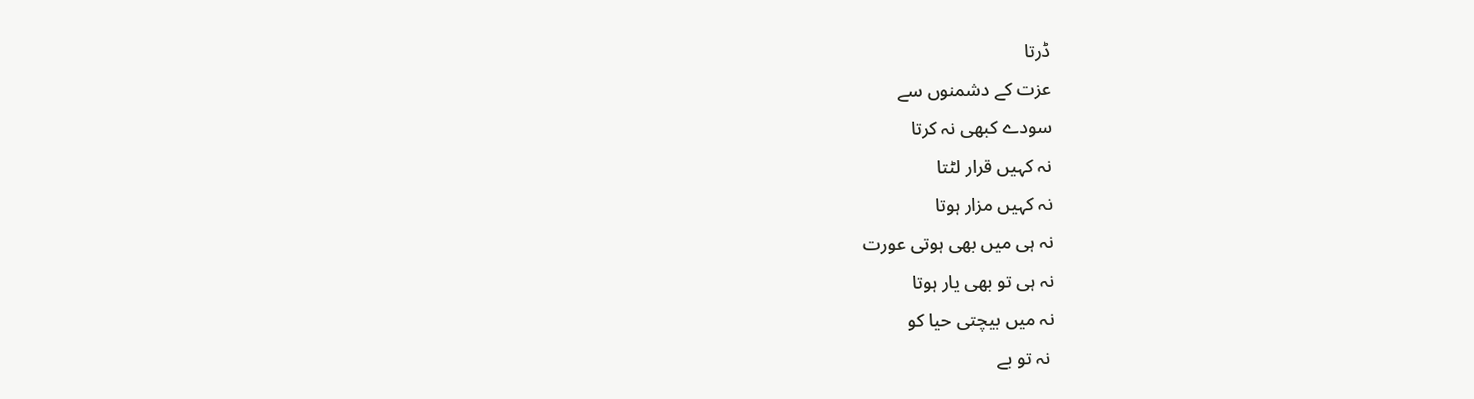ڈرتا
عزت کے دشمنوں سے
سودے کبھی نہ کرتا
نہ کہیں قرار لٹتا
نہ کہیں مزار ہوتا
نہ ہی میں بھی ہوتی عورت
نہ ہی تو بھی یار ہوتا
نہ میں بیچتی حیا کو
 نہ تو بے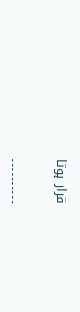قرار ہوتا

۔۔۔۔۔۔۔۔۔۔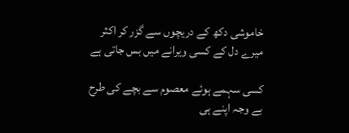خاموشی دکھ کے دریچوں سے گزر کر اکثر
میرے دل کے کسی ویرانے میں بس جاتی ہے

کسی سہمے ہوئے معصوم سے بچے کی طرح
بے وجہ اپنے ہی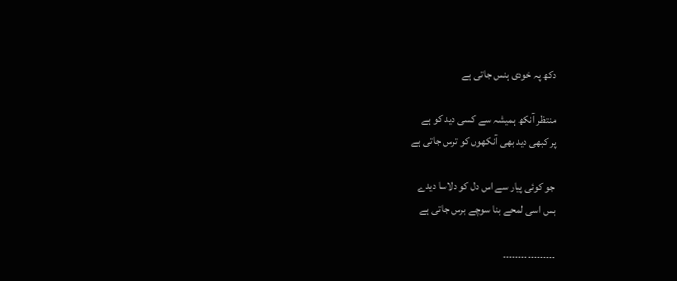دکھ پہ خودی ہنس جاتی ہے

منتظر آنکھ ہمیشہ سے کسی دید کو ہے
پر کبھی دید بھی آنکھوں کو ترس جاتی ہے

جو کوئی پیار سے اس دل کو دلاسا دیدے
بس اسی لمحے بنا سوچے برس جاتی ہے

۔۔۔۔۔۔۔۔۔۔۔۔۔۔۔۔۔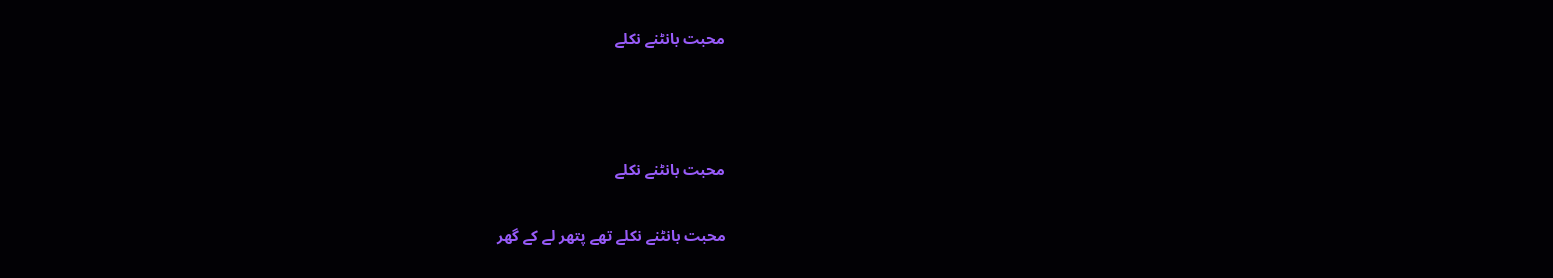محبت بانٹنے نکلے



محبت بانٹنے نکلے

محبت بانٹنے نکلے تھے پتھر لے کے گھر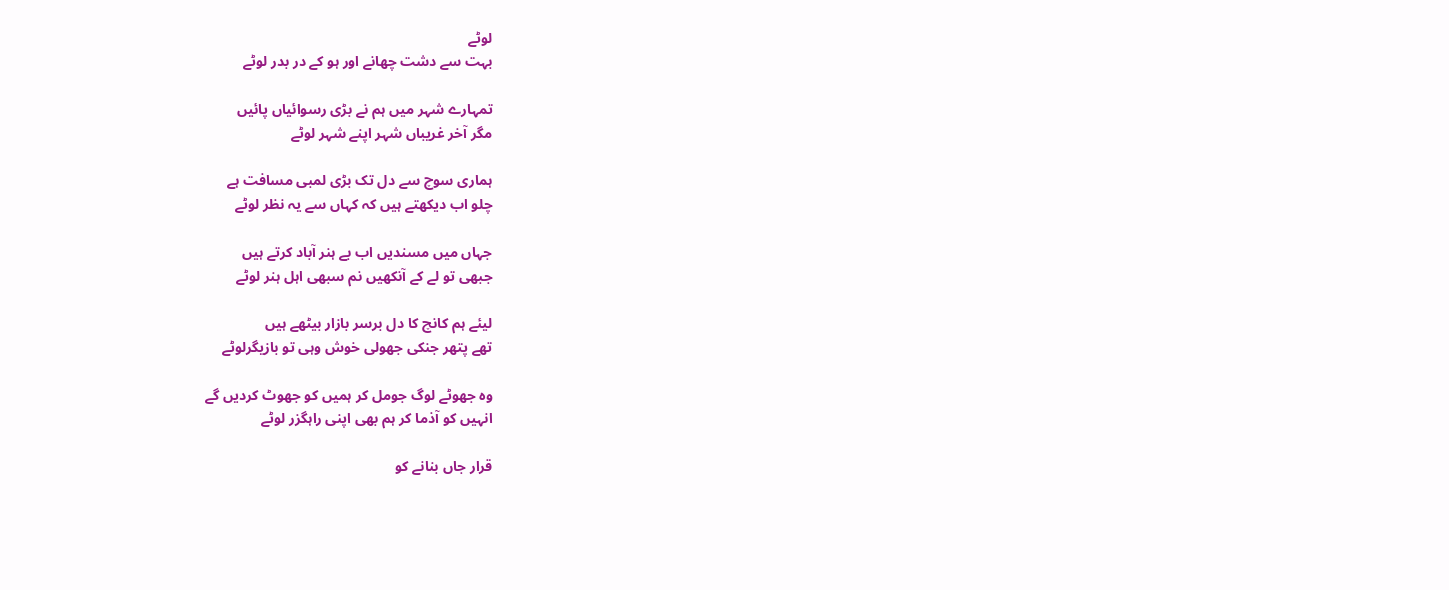لوٹے
بہت سے دشت چھانے اور ہو کے در بدر لوٹے

تمہارے شہر میں ہم نے بڑی رسوائیاں پائیں
مگر آخر غریباں شہر اپنے شہر لوٹے

ہماری سوچ سے دل تک بڑی لمبی مسافت ہے
چلو اب دیکھتے ہیں کہ کہاں سے یہ نظر لوٹے

جہاں میں مسندیں اب بے ہنر آباد کرتے ہیں
جبھی تو لے کے آنکھیں نم سبھی اہل ہنر لوٹے

لیئے ہم کانچ کا دل برسر بازار بیٹھے ہیں
تھے پتھر جنکی جھولی خوش وہی تو بازیگرلوٹے

وہ جھوٹے لوگ جومل کر ہمیں کو جھوٹ کردیں گے
انہیں کو آذما کر ہم بھی اپنی راہگزر لوٹے

قرار جاں بنانے کو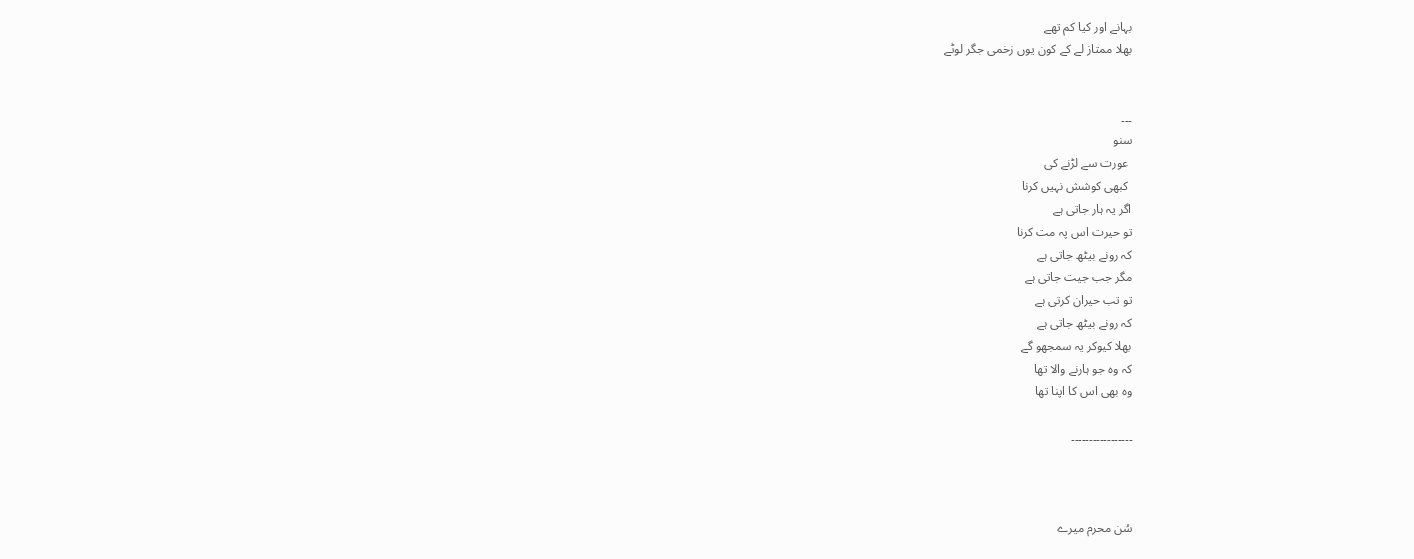بہانے اور کیا کم تھے
بھلا ممتاز لے کے کون یوں زخمی جگر لوٹے


۔۔۔
سنو
 عورت سے لڑنے کی
 کبھی کوشش نہیں کرنا
اگر یہ ہار جاتی ہے
تو حیرت اس پہ مت کرنا
کہ رونے بیٹھ جاتی ہے
مگر جب جیت جاتی ہے
تو تب حیران کرتی ہے
کہ رونے بیٹھ جاتی ہے
بھلا کیوکر یہ سمجھو گے
کہ وہ جو ہارنے والا تھا
وہ بھی اس کا اپنا تھا

۔۔۔۔۔۔۔۔۔۔۔۔۔۔۔۔۔



سُن محرم ميرے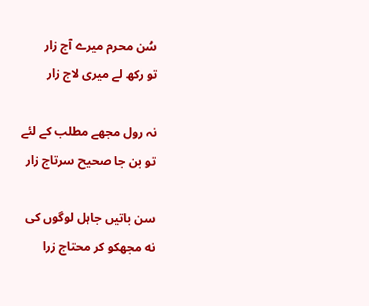سُن محرم ميرے آج زار
تو ركھ لے ميری لاج زار

نہ رول مجهے مطلب كے لئے
تو بن جا صحيح سرتاج زار

سن باتيں جاہل لوگوں کی
نه مجهکو کر محتاج زرا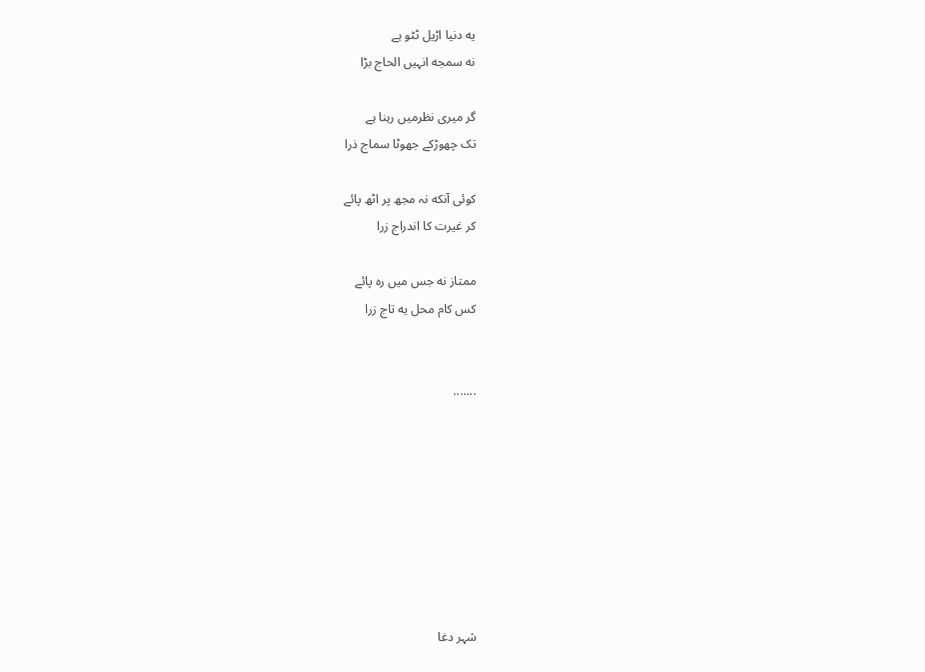یه دنیا اڑیل ٹٹو ہے
نه سمجه انہیں الحاج بڑا

گر میری نظرمیں رہنا ہے
تک چهوڑکے جهوٹا سماج ذرا

کوئی آنکه نہ مجھ پر اٹھ پائے
کر غیرت کا اندراج زرا

ممتاز نه جس میں ره پائے
کس کام محل یه تاج زرا


.......








شہر دغا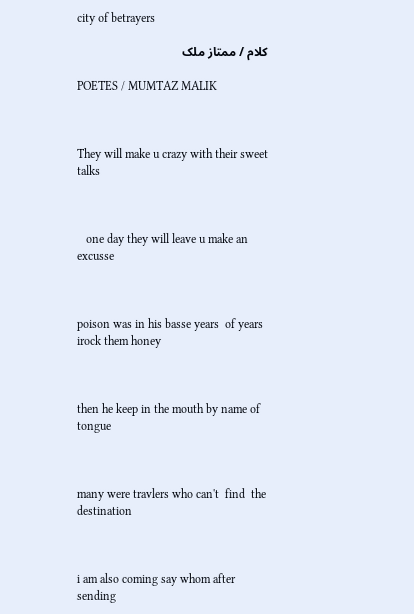city of betrayers

کلام / ممتاز ملک

POETES / MUMTAZ MALIK



They will make u crazy with their sweet talks



   one day they will leave u make an excusse



poison was in his basse years  of years irock them honey



then he keep in the mouth by name of tongue



many were travlers who can't  find  the destination



i am also coming say whom after sending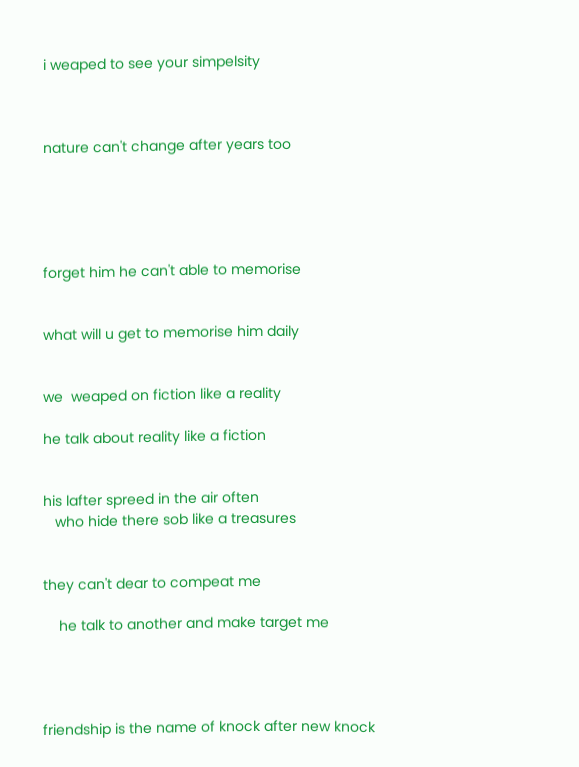i weaped to see your simpelsity



nature can't change after years too





forget him he can't able to memorise


what will u get to memorise him daily


we  weaped on fiction like a reality

he talk about reality like a fiction


his lafter spreed in the air often
   who hide there sob like a treasures


they can't dear to compeat me

    he talk to another and make target me




friendship is the name of knock after new knock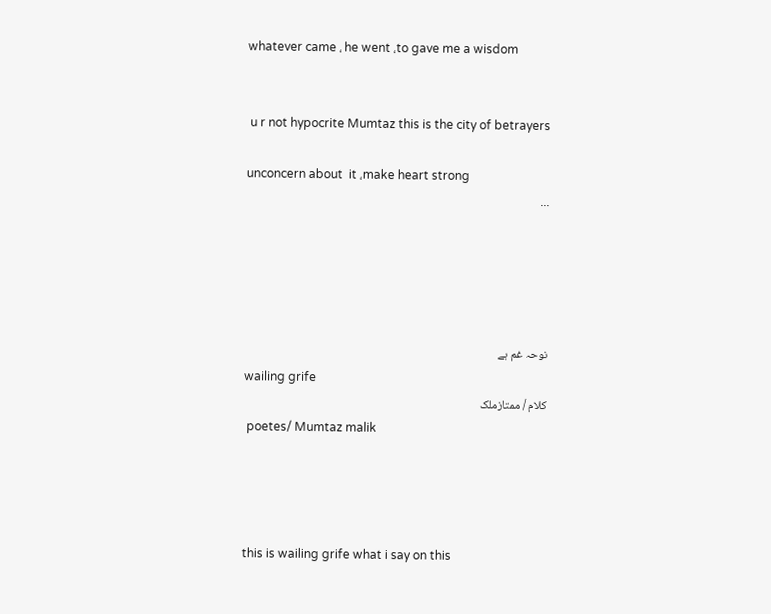whatever came ، he went ،to gave me a wisdom


 u r not hypocrite Mumtaz this is the city of betrayers

unconcern about  it ،make heart strong
...





نوحہ غم ہے
wailing grife
کلام / ممتازملک
 poetes/ Mumtaz malik




this is wailing grife what i say on this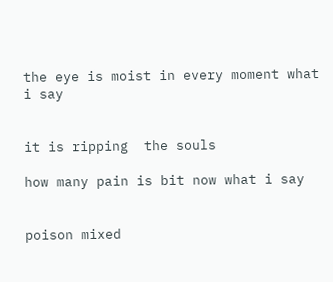the eye is moist in every moment what i say


it is ripping  the souls

how many pain is bit now what i say


poison mixed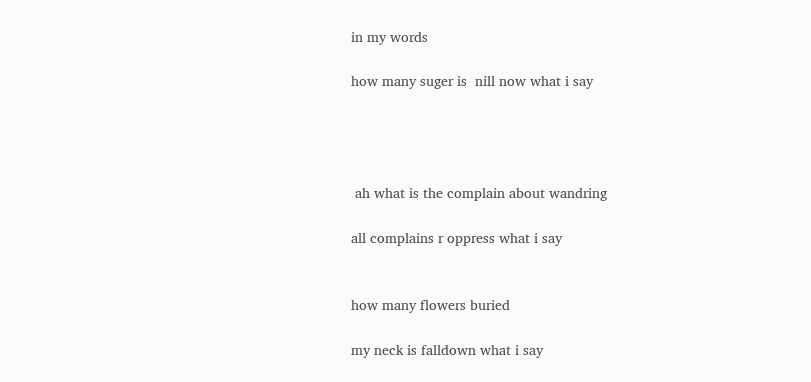in my words

how many suger is  nill now what i say




 ah what is the complain about wandring

all complains r oppress what i say


how many flowers buried

my neck is falldown what i say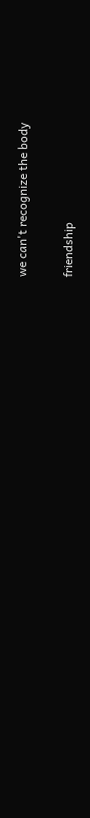we can't recognize the body

friendship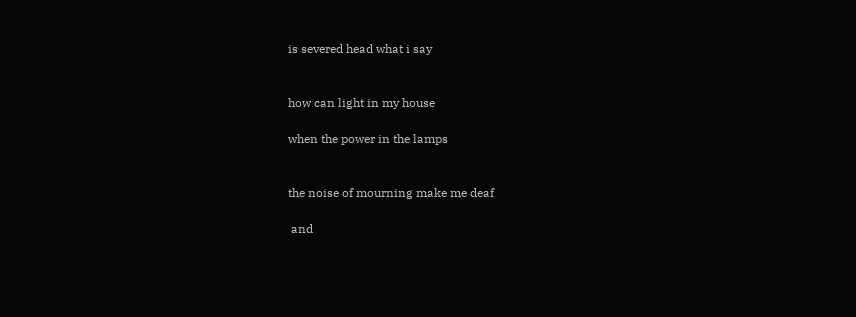is severed head what i say


how can light in my house

when the power in the lamps


the noise of mourning make me deaf

 and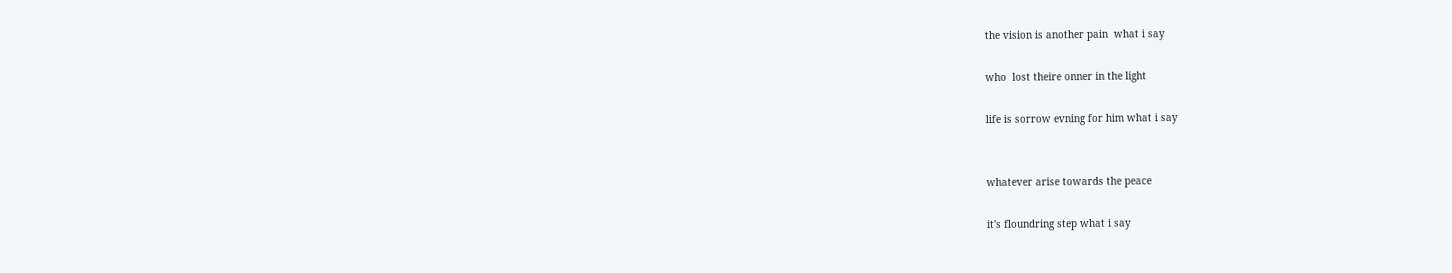the vision is another pain  what i say

who  lost theire onner in the light

life is sorrow evning for him what i say


whatever arise towards the peace

it's floundring step what i say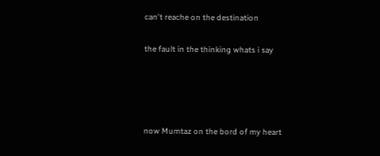can't reache on the destination

the fault in the thinking whats i say




now Mumtaz on the bord of my heart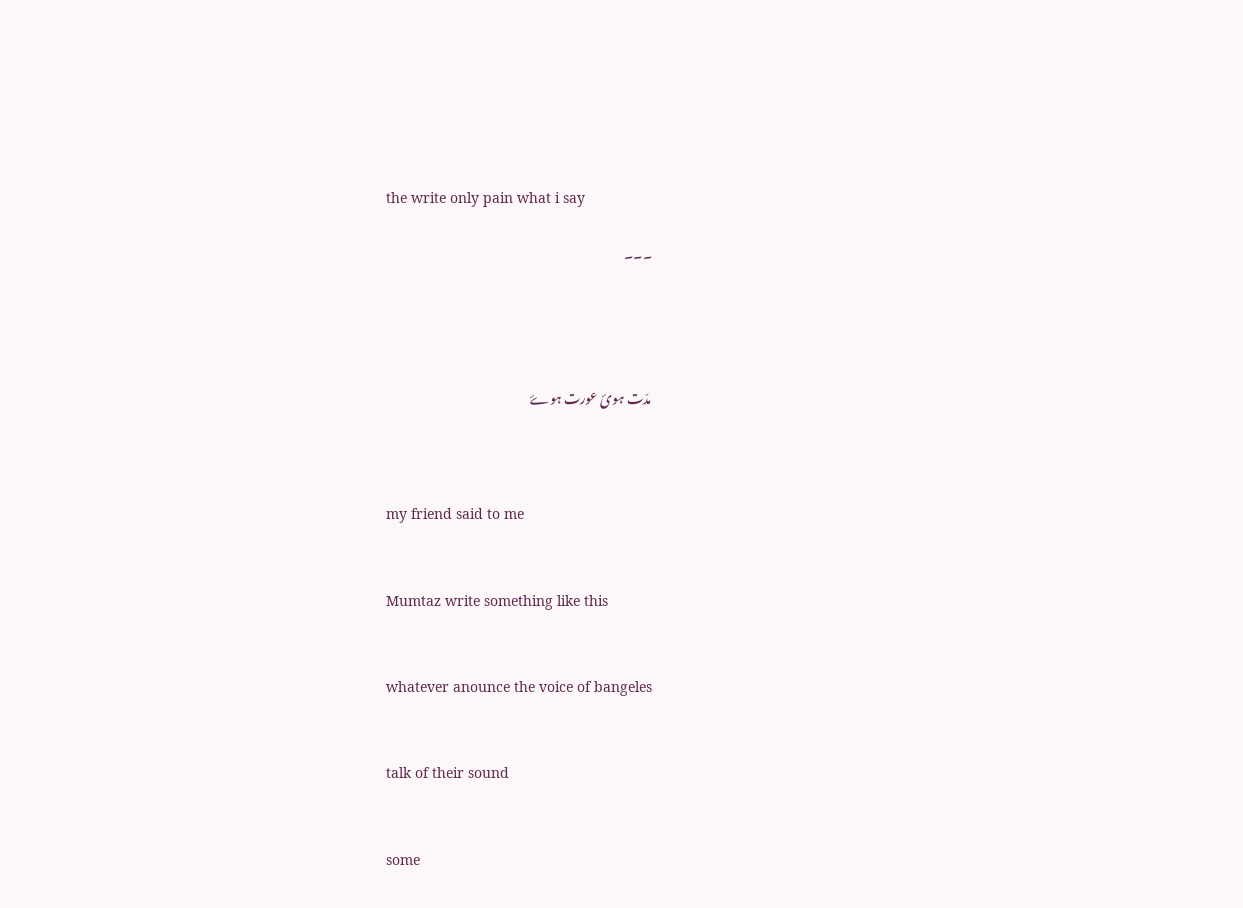the write only pain what i say

۔۔۔




مدّت ہوئ عورت ہوۓ



my friend said to me


Mumtaz write something like this


whatever anounce the voice of bangeles


talk of their sound


some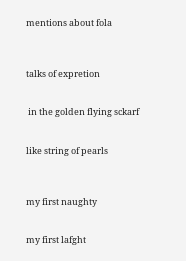mentions about fola



talks of expretion


 in the golden flying sckarf


like string of pearls



my first naughty


my first lafght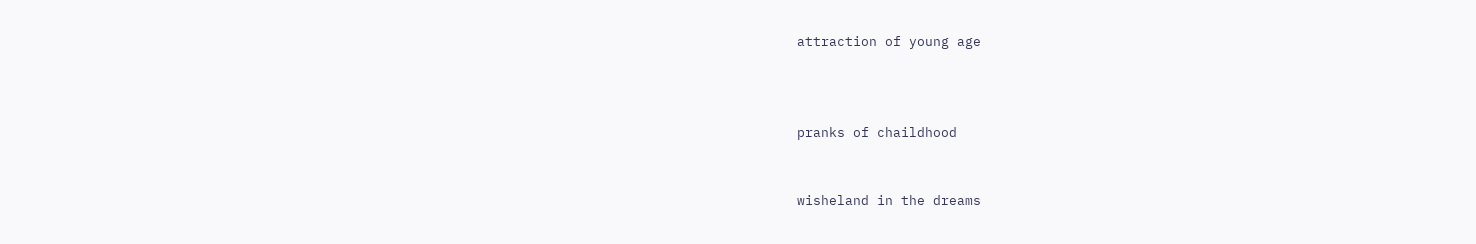attraction of young age



pranks of chaildhood


wisheland in the dreams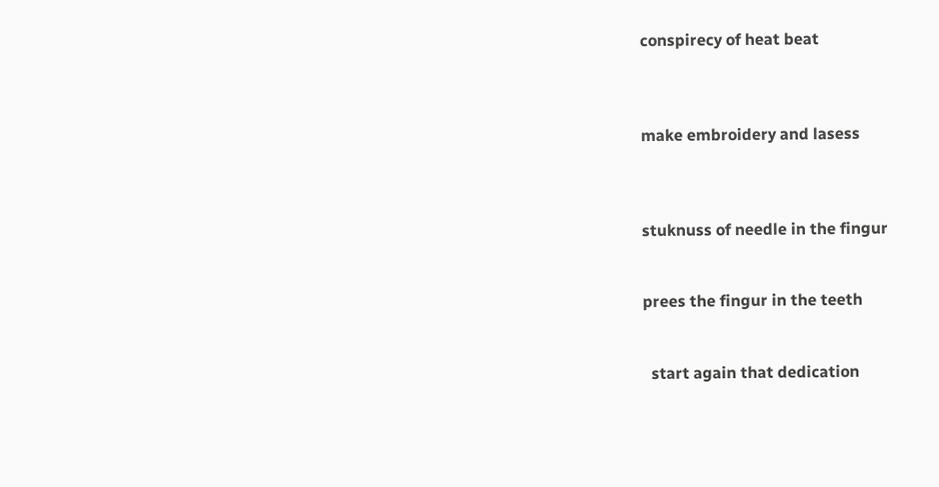conspirecy of heat beat



make embroidery and lasess



stuknuss of needle in the fingur


prees the fingur in the teeth


  start again that dedication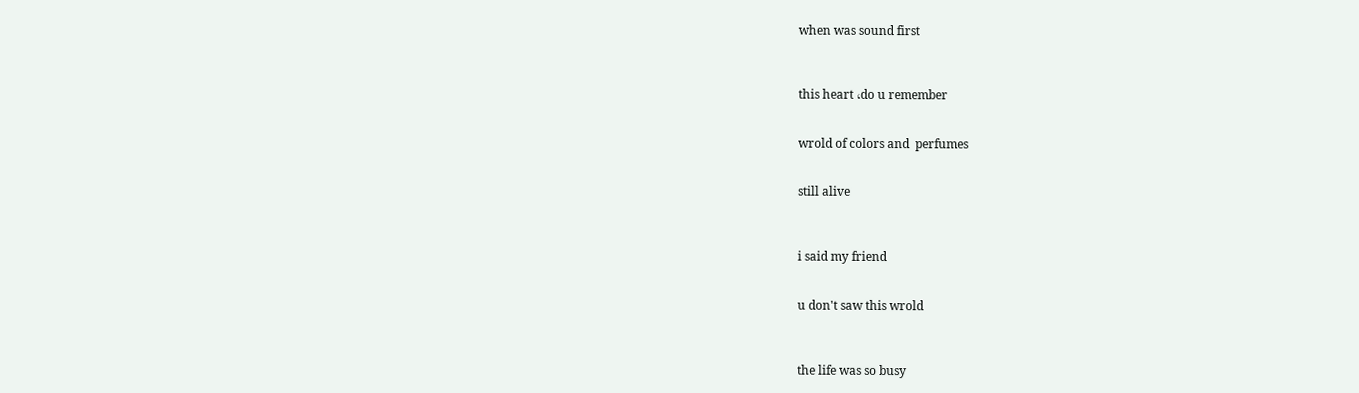when was sound first



this heart ،do u remember


wrold of colors and  perfumes


still alive



i said my friend


u don't saw this wrold



the life was so busy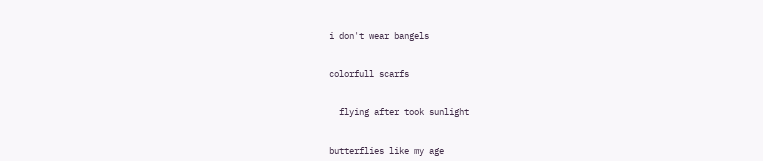i don't wear bangels


colorfull scarfs


  flying after took sunlight


butterflies like my age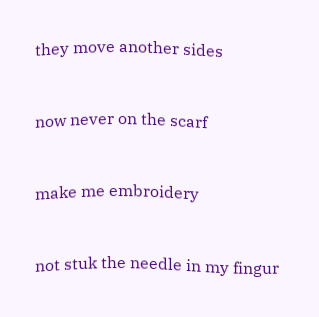they move another sides


now never on the scarf


make me embroidery


not stuk the needle in my fingur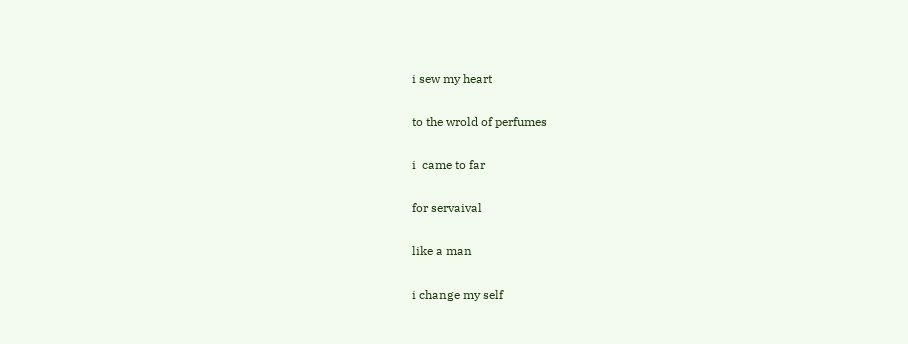i sew my heart


to the wrold of perfumes


i  came to far


for servaival


like a man


i change my self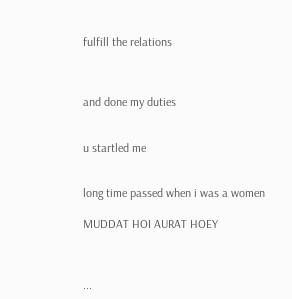fulfill the relations



and done my duties


u startled me


long time passed when i was a women

MUDDAT HOI AURAT HOEY



...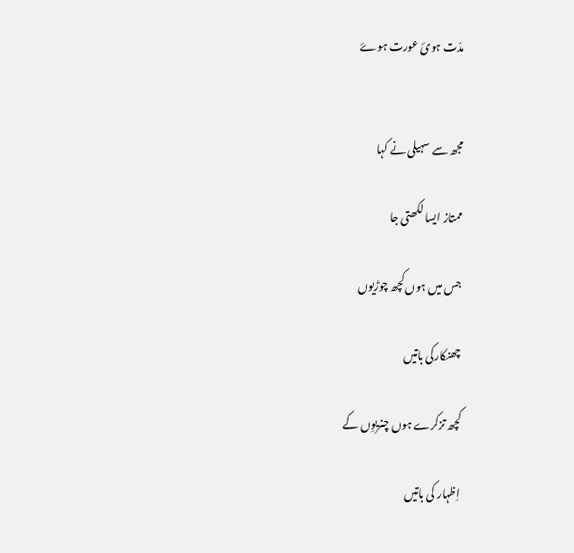مدّت ہوئ عورت ہوۓ


مجھ سے سہیلی نے کہا

ممتاز ایسا لکھتی جا

جس میں ہوں کچھ چوڑیوں

چھنکارکی باتیں

کچھ تزکرے ہوں چنریوِں کے

اِظہار کی باتیں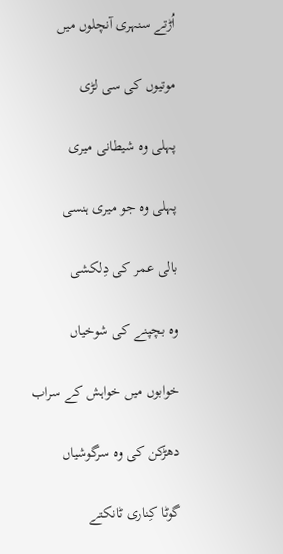اُڑتے سنہری آنچلوں میں

موتیوں کی سی لڑی

پہلی وہ شیطانی میری

پہلی وہ جو میری ہنسی

بالی عمر کی دِلکشی

وہ بچپنے کی شوخیاں

خوابوں میں خواہش کے سراب

دھڑکن کی وہ سرگوشیاں

گوٹا کِناری ٹانکتے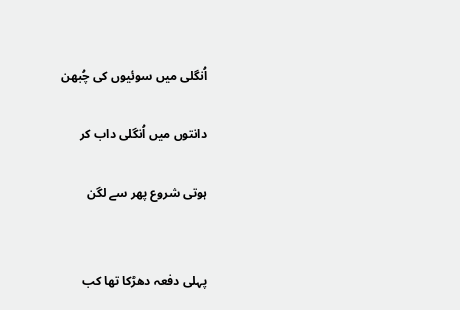اُنگلی میں سوئیوں کی چُبھن

دانتوں میں اُنگلی داب کر

ہوتی شروع پھر سے لگن


پہلی دفعہ دھڑکا تھا کب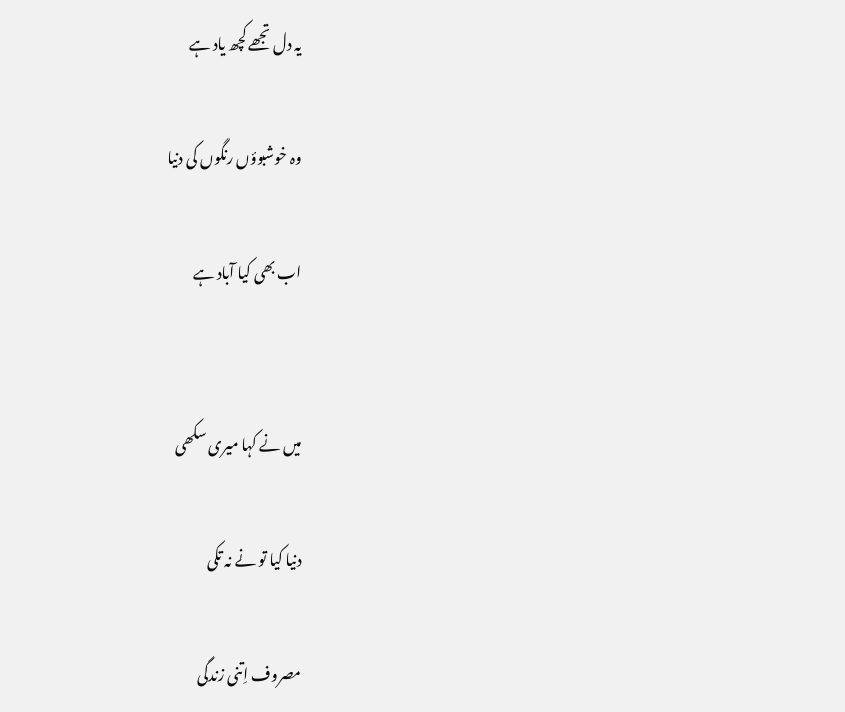یہ دل تجھے کچھ یاد ہے

وہ خوشبوؤں رنگوں کی دنیا

اب بھی کیا آباد ہے


میں نے کہا میری سکھی

دنیا کیا تو نے نہ تکی

مصروف اِتنی زندگی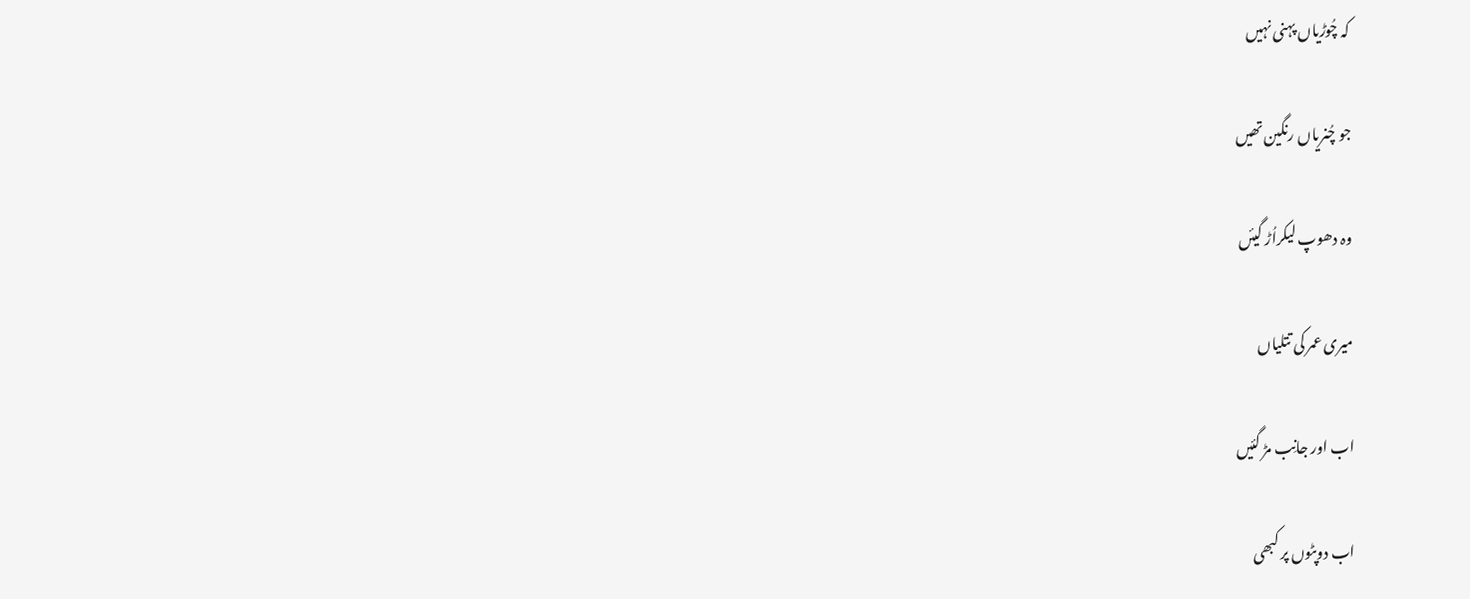کہ چُوڑیاں پہنی نہیں

جو چُنریاں رنگین تھیں

وہ دھوپ لیکراُڑ گیئں

میری عمر کی تتلیاں

اب اور جانِب مڑ گئیں

اب دوپٹوں پر کبھی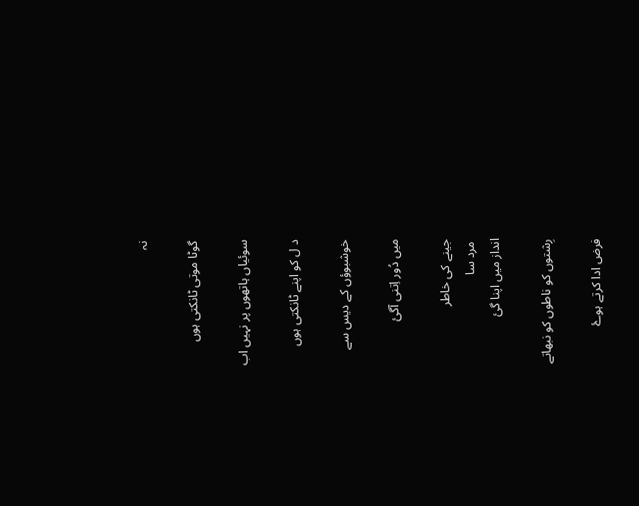نہ

گوٹا موتی ٹانکتی ہوں

سوئیاں ہاتھوں پر نہیں اب

د ل کو اپنے ٹانکتی ہوں

خوشبوؤں کے دیس سے

میں دُور اِتنی آگئ

جینے کی خاطر
 مرد سا
انداز میں اپنا گئ

رِشتوں کو ناطوں کو نبھاتے

فرض ادا کرتے ہوۓ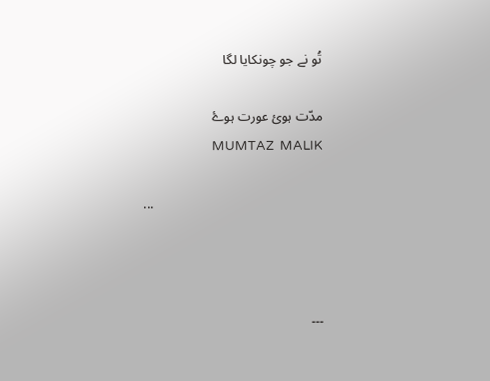تُو نے جو چونکایا لگا

مدّت ہوئ عورت ہوۓ
                                   MUMTAZ  MALIK

                                                  ...



۔۔۔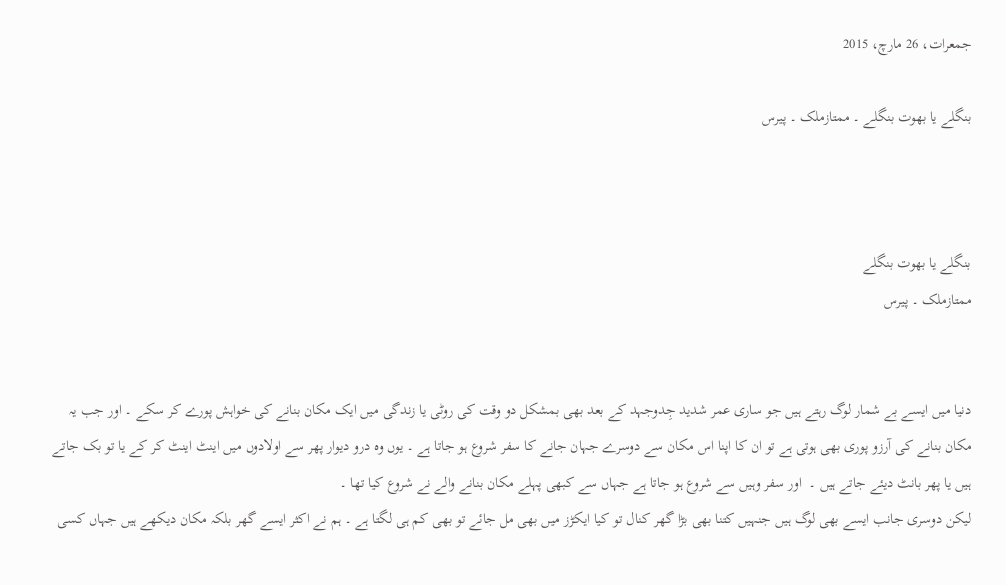جمعرات، 26 مارچ، 2015

بنگلے یا بھوت بنگلے ۔ ممتازملک ۔ پیرس



بنگلے یا بھوت بنگلے
ممتازملک ۔ پیرس


دنیا میں ایسے بے شمار لوگ رہتے ہیں جو ساری عمر شدید جِدوجہد کے بعد بھی بمشکل دو وقت کی روٹی یا زندگی میں ایک مکان بنانے کی خواہش پورے کر سکے ۔ اور جب یہ مکان بنانے کی آرزو پوری بھی ہوتی ہے تو ان کا اپنا اس مکان سے دوسرے جہان جانے کا سفر شروع ہو جاتا ہے ۔ یوں وہ درو دیوار پھر سے اولادوں میں اینٹ اینٹ کر کے یا تو بک جاتے ہیں یا پھر بانٹ دیئے جاتے ہیں ۔  اور سفر وہیں سے شروع ہو جاتا ہے جہاں سے کبھی پہلے مکان بنانے والے نے شروع کیا تھا ۔
لیکن دوسری جانب ایسے بھی لوگ ہیں جنہیں کتنا بھی بڑا گھر کنال تو کیا ایکڑز میں بھی مل جائے تو بھی کم ہی لگتا ہے ۔ ہم نے اکثر ایسے گھر بلکہ مکان دیکھے ہیں جہاں کسی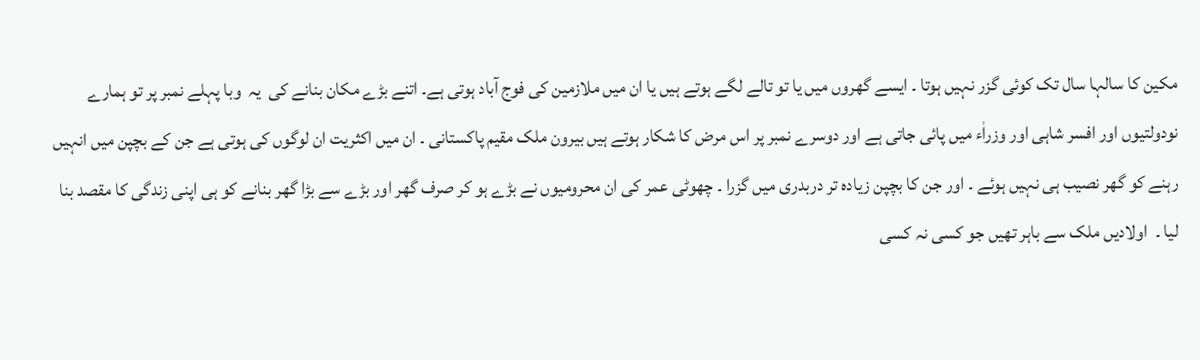مکین کا سالہا سال تک کوئی گزر نہیں ہوتا ۔ ایسے گھروں میں یا تو تالے لگے ہوتے ہیں یا ان میں ملازمین کی فوج آباد ہوتی ہے۔ اتنے بڑے مکان بنانے کی  یہ  وبا پہلے نمبر پر تو ہمارے نودولتیوں اور افسر شاہی اور وزراٰء میں پائی جاتی ہے اور دوسرے نمبر پر اس مرض کا شکار ہوتے ہیں بیرون ملک مقیم پاکستانی ۔ ان میں اکثریت ان لوگوں کی ہوتی ہے جن کے بچپن میں انہیں رہنے کو گھر نصیب ہی نہیں ہوئے ۔ اور جن کا بچپن زیادہ تر دربدری میں گزرا ۔ چھوٹی عمر کی ان محرومیوں نے بڑے ہو کر صرف گھر اور بڑے سے بڑا گھر بنانے کو ہی اپنی زندگی کا مقصد بنا لیا ۔  اولادیں ملک سے باہر تھیں جو کسی نہ کسی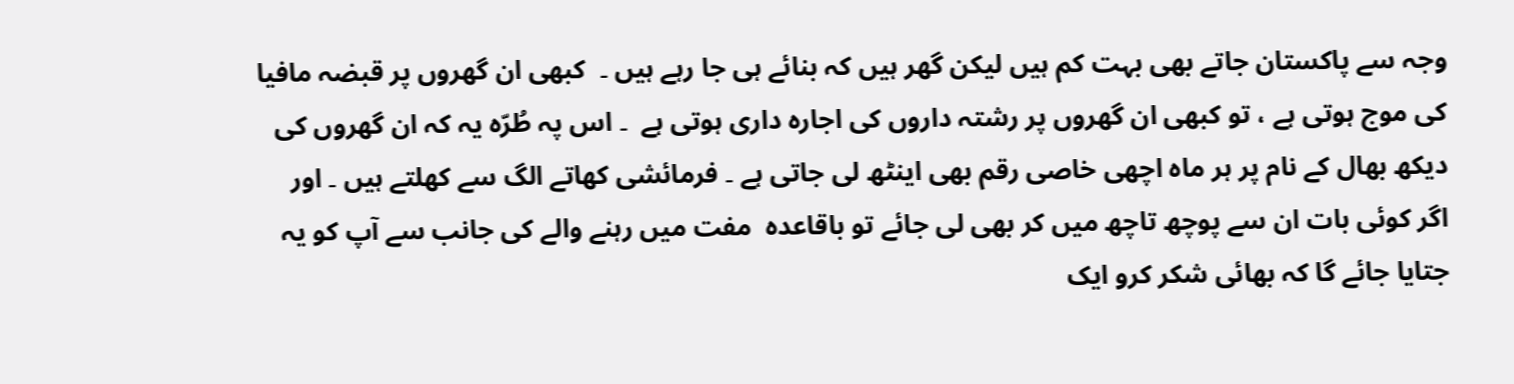وجہ سے پاکستان جاتے بھی بہت کم ہیں لیکن گھر ہیں کہ بنائے ہی جا رہے ہیں ۔  کبھی ان گھروں پر قبضہ مافیا کی موج ہوتی ہے ، تو کبھی ان گھروں پر رشتہ داروں کی اجارہ داری ہوتی ہے  ۔ اس پہ طُرّہ یہ کہ ان گھروں کی دیکھ بھال کے نام پر ہر ماہ اچھی خاصی رقم بھی اینٹھ لی جاتی ہے ۔ فرمائشی کھاتے الگ سے کھلتے ہیں ۔ اور اگر کوئی بات ان سے پوچھ تاچھ میں کر بھی لی جائے تو باقاعدہ  مفت میں رہنے والے کی جانب سے آپ کو یہ جتایا جائے گا کہ بھائی شکر کرو ایک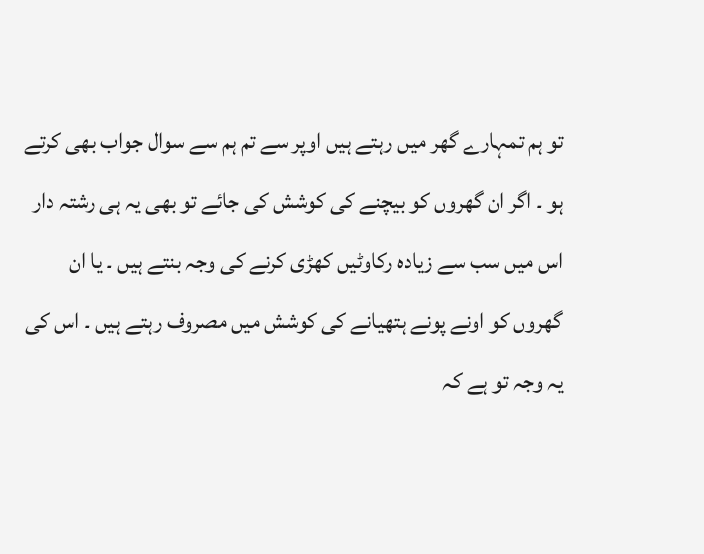تو ہم تمہارے گھر میں رہتے ہیں اوپر سے تم ہم سے سوال جواب بھی کرتے ہو ۔ اگر ان گھروں کو بیچنے کی کوشش کی جائے تو بھی یہ ہی رشتہ دار اس میں سب سے زیادہ رکاوٹیں کھڑی کرنے کی وجہ بنتے ہیں ۔ یا ان گھروں کو اونے پونے ہتھیانے کی کوشش میں مصروف رہتے ہیں ۔ اس کی یہ وجہ تو ہے کہ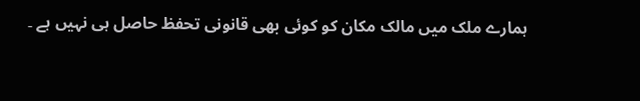ہمارے ملک میں مالک مکان کو کوئی بھی قانونی تحفظ حاصل ہی نہیں ہے ۔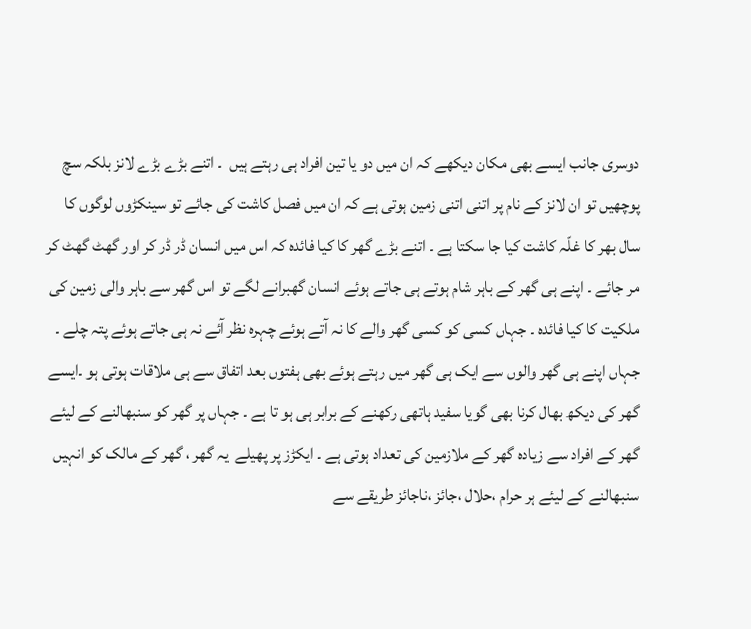دوسری جانب ایسے بھی مکان دیکھے کہ ان میں دو یا تین افراد ہی رہتے ہیں  ۔ اتنے بڑے بڑے لانز بلکہ سچ پوچھیں تو ان لانز کے نام پر اتنی اتنی زمین ہوتی ہے کہ ان میں فصل کاشت کی جائے تو سینکڑوں لوگوں کا سال بھر کا غلّہ کاشت کیا جا سکتا ہے ۔ اتنے بڑے گھر کا کیا فائدہ کہ اس میں انسان ڈر ڈر کر اور گھٹ گھٹ کر مر جائے ۔ اپنے ہی گھر کے باہر شام ہوتے ہی جاتے ہوئے انسان گھبرانے لگے تو اس گھر سے باہر والی زمین کی ملکیت کا کیا فائدہ ۔ جہاں کسی کو کسی گھر والے کا نہ آتے ہوئے چہرہ نظر آئے نہ ہی جاتے ہوئے پتہ چلے ۔ جہاں اپنے ہی گھر والوں سے ایک ہی گھر میں رہتے ہوئے بھی ہفتوں بعد اتفاق سے ہی ملاقات ہوتی ہو ۔ایسے  گھر کی دیکھ بھال کرنا بھی گویا سفید ہاتھی رکھنے کے برابر ہی ہو تا ہے ۔ جہاں پر گھر کو سنبھالنے کے لیئے گھر کے افراد سے زیادہ گھر کے ملازمین کی تعداد ہوتی ہے ۔ ایکڑز پر پھیلے  یہ گھر ، گھر کے مالک کو انہیں سنبھالنے کے لیئے ہر حرام ،حلال ،جائز ،ناجائز طریقے سے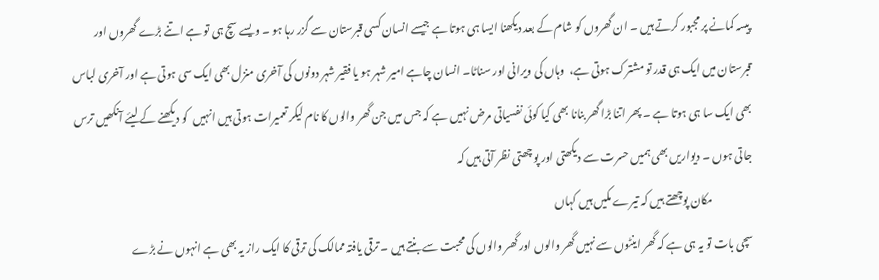پیسہ کمانے پر مجبور کرتے ہیں ۔ ان گھروں کو شام کے بعد دیکھنا ایسا ہی ہوتا ہے جیسے انسان کسی قبرستان سے گزر رہا ہو ۔ ویسے سچ ہی تو ہے اتنے بڑے گھروں اور قبرستان میں ایک ہی قدر تو مشترک ہوتی ہے،  وہاں کی ویرانی اور سناٹا۔ انسان چاہے امیر شہر ہو یا فقیر شہر دونوں کی آخری منزل بھی ایک سی ہوتی ہے اور آخری لباس بھی ایک سا ہی ہوتا ہے ۔ پھر اتنا بڑا گھر بنانا بھی کیا کوئی نفسیاتی مرض نہیں ہے کہ جس میں جن گھر والوں کا نام لیکر تعمیرات ہوتی ہیں انہیں  کو دیکھنے کے لیئے آنکھیں ترس جاتی ہوں ۔ دیواریں بھی ہمیں حسرت سے دیکھتی اور پوچھتی نظر آتی ہیں کہ
                  مکان پوچھتے ہیں کہ تیرے مکیں ہیں کہاں
سچی بات تو یہ ہی ہے کہ گھر اینٹوں سے نہیں گھر والوں اور گھر والوں کی محبت سے بنتے ہیں ۔ ترقی یافتہ ممالک کی ترقی کا ایک راز یہ بھی ہے انہوں نے بڑے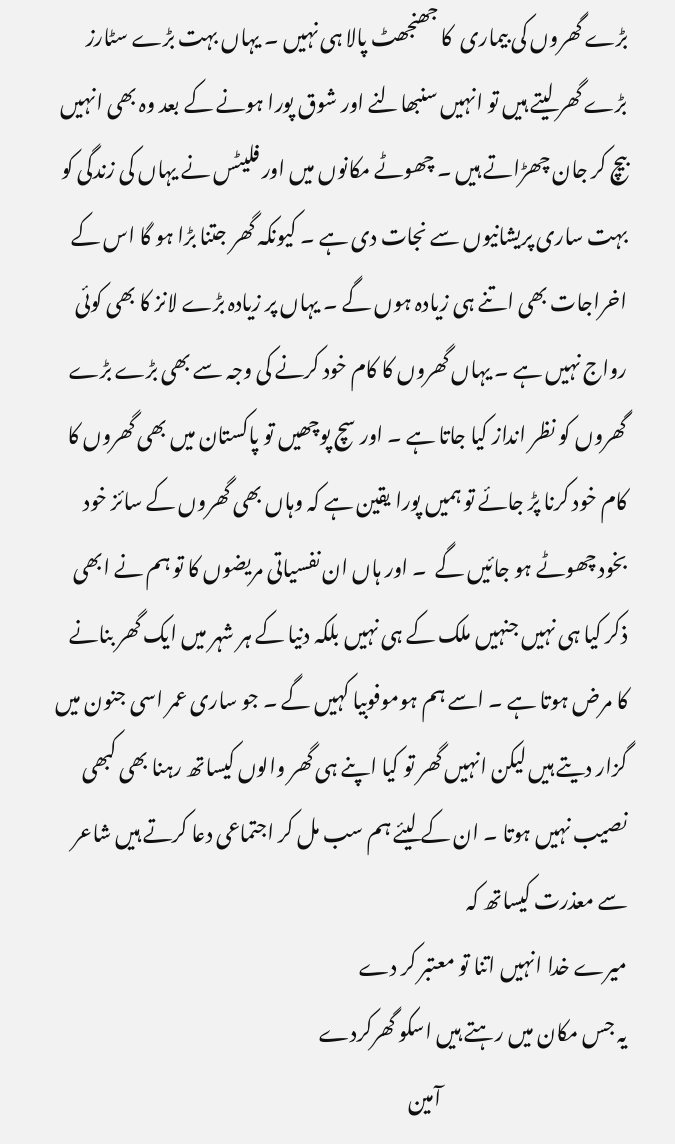بڑے گھروں کی بیماری  کا جھنجھٹ پالا ہی نہیں ۔ یہاں بہت بڑے سٹارز بڑے گھر لیتے ہیں تو انہیں سنبھالنے اور شوق پورا ہونے کے بعد وہ بھی انہیں بیچ کر جان چھڑاتے ہیں ۔ چھوٹے مکانوں میں اور فلیٹس نے یہاں کی زندگی کو بہت ساری پریشانیوں سے نجات دی ہے ۔ کیونکہ گھر جتنا بڑا ہو گا اس کے اخراجات بھی اتنے ہی زیادہ ہوں گے ۔ یہاں پر زیادہ بڑے لانز کا بھی کوئی رواج نہیں ہے ۔ یہاں گھروں کا کام خود کرنے کی وجہ سے بھی بڑے بڑے گھروں کو نظر انداز کیا جاتا ہے ۔ اور سچ پوچھیں تو پاکستان میں بھی گھروں کا کام خود کرنا پڑ جائے تو ہمیں پورا یقین ہے کہ وہاں بھی گھروں کے سائز خود بخود چھوٹے ہو جائیں گے  ۔ اور ہاں ان نفسیاتی مریضوں کا تو ہم نے ابھی ذکر کیا ہی نہیں جنہیں ملک کے ہی نہیں بلکہ دنیا کے ہر شہر میں ایک گھر بنانے کا مرض ہوتا ہے ۔ اسے ہم ہوموفوبیا کہیں گے ۔ جو ساری عمر اسی جنون میں گزار دیتے ہیں لیکن انہیں گھر تو کیا اپنے ہی گھر والوں کیساتھ رہنا بھی کبھی نصیب نہیں ہوتا ۔ ان کے لیئے ہم سب مل کر اجتماعی دعا کرتے ہیں شاعر سے معذرت کیساتھ کہ
میرے خدا انہیں اتنا تو معتبر کر دے
یہ جس مکان میں رہتے ہیں اسکو گھرکردے
                                               آمین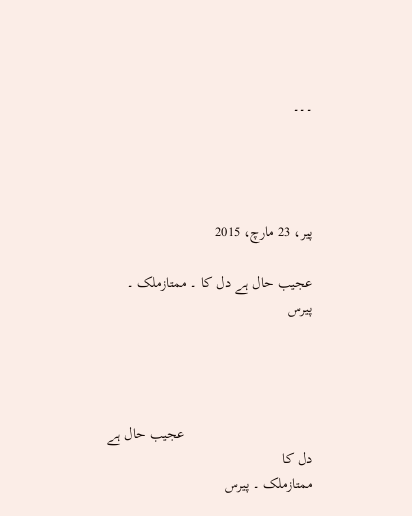۔۔۔




پیر، 23 مارچ، 2015

عجیب حال ہے دل کا ۔ ممتازملک ۔ پیرس




                                  عجیب حال ہے دل کا
ممتازملک ۔ پیرس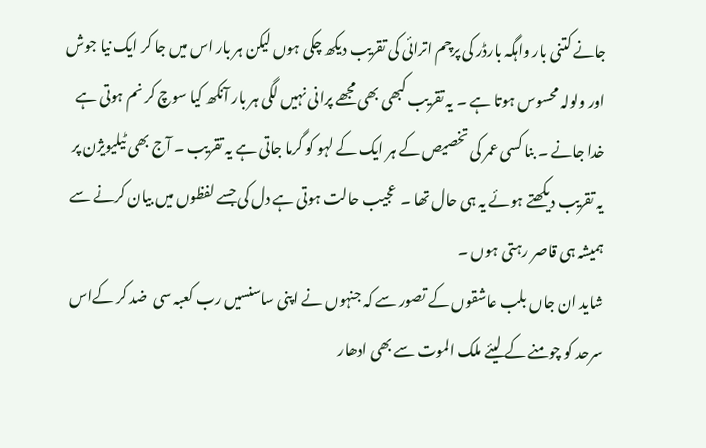جانے کتنی بار واہگہ بارڈر کی پرچم اترائی کی تقریب دیکھ چکی ہوں لیکن ہر بار اس میں جا کر ایک نیا جوش اور ولولہ محسوس ہوتا ہے ۔ یہ تقریب کبھی بھی مجھے پرانی نہیں لگی ہر بار آنکھ کیا سوچ کر نم ہوتی ہے خدا جانے ۔ بنا کسی عمر کی تخصیص کے ہر ایک کے لہو کو گرما جاتی ہے یہ تقریب ۔ آج بھی ٹیلیویژن پر یہ تقریب دیکھتے ہوئے یہ ہی حال تھا ۔  عجیب حالت ہوتی ہے دل کی جسے لفظوں میں بیان کرنے سے ہمیشہ ہی قاصر رہتی ہوں ۔
شاید ان جاں بلب عاشقوں کے تصور سے کہ جنہوں نے اپنی ساسنسیں رب کعبہ سی  ضد کر کےاس سرحد کو چومنے کے لیئے ملک الموت سے بھی ادھار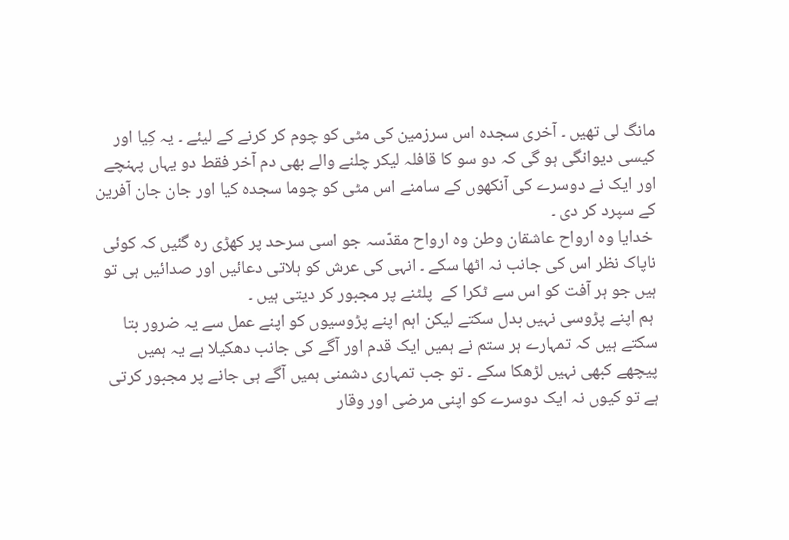مانگ لی تھیں ۔ آخری سجدہ اس سرزمین کی مٹی کو چوم کر کرنے کے لیئے ۔ یہ کِیا اور کیسی دیوانگی ہو گی کہ دو سو کا قافلہ لیکر چلنے والے بھی دم آخر فقط دو یہاں پہنچے اور ایک نے دوسرے کی آنکھوں کے سامنے اس مٹی کو چوما سجدہ کیا اور جان جان آفرین کے سپرد کر دی ۔
 خدایا وہ ارواح عاشقان وطن وہ ارواح مقدّسہ جو اسی سرحد پر کھڑی رہ گئیں کہ کوئی ناپاک نظر اس کی جانب نہ اٹھا سکے ۔ انہی کی عرش کو ہلاتی دعائیں اور صدائیں ہی تو ہیں جو ہر آفت کو اس سے ٹکرا کے  پلٹنے پر مجبور کر دیتی ہیں ۔
 ہم اپنے پڑوسی نہیں بدل سکتے لیکن اہم اپنے پڑوسیوں کو اپنے عمل سے یہ ضرور بتا سکتے ہیں کہ تمہارے ہر ستم نے ہمیں ایک قدم اور آگے کی جانب دھکیلا ہے یہ ہمیں پیچھے کبھی نہیں لڑھکا سکے ۔ تو جب تمہاری دشمنی ہمیں آگے ہی جانے پر مجبور کرتی ہے تو کیوں نہ ایک دوسرے کو اپنی مرضی اور وقار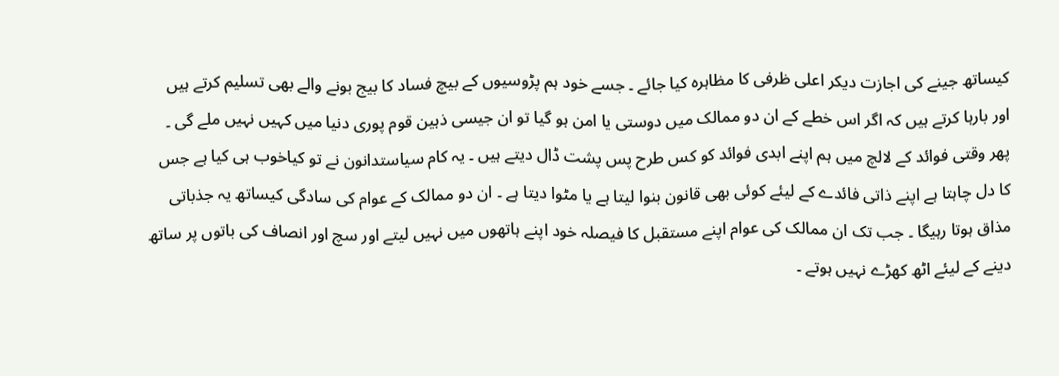کیساتھ جینے کی اجازت دیکر اعلی ظرفی کا مظاہرہ کیا جائے ۔ جسے خود ہم پڑوسیوں کے بیچ فساد کا بیج بونے والے بھی تسلیم کرتے ہیں اور بارہا کرتے ہیں کہ اگر اس خطے کے ان دو ممالک میں دوستی یا امن ہو گیا تو ان جیسی ذہین قوم پوری دنیا میں کہیں نہیں ملے گی ۔ پھر وقتی فوائد کے لالچ میں ہم اپنے ابدی فوائد کو کس طرح پس پشت ڈال دیتے ہیں ۔ یہ کام سیاستدانون نے تو کیاخوب ہی کیا ہے جس کا دل چاہتا ہے اپنے ذاتی فائدے کے لیئے کوئی بھی قانون بنوا لیتا ہے یا مٹوا دیتا ہے ۔ ان دو ممالک کے عوام کی سادگی کیساتھ یہ جذباتی مذاق ہوتا رہیگا ۔ جب تک ان ممالک کی عوام اپنے مستقبل کا فیصلہ خود اپنے ہاتھوں میں نہیں لیتے اور سچ اور انصاف کی باتوں پر ساتھ دینے کے لیئے اٹھ کھڑے نہیں ہوتے ۔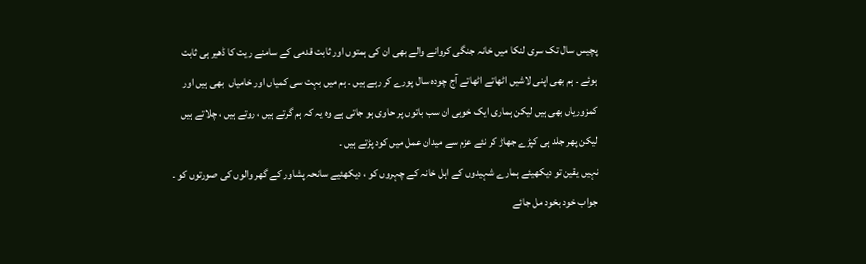پچیس سال تک سری لنکا میں خانہ جنگی کروانے والے بھی ان کی ہمتوں اور ثابت قدمی کے سامنے ریت کا ڈھیر ہی ثابت ہوئے ۔ ہم بھی اپنی لاشیں اٹھاتے اٹھاتے آج چودہ سال پورے کر رہے ہیں ۔ ہم میں بہت سی کمیاں اور خامیاں  بھی ہیں اور کمزوریاں بھی ہیں لیکن ہماری ایک خوبی ان سب باتوں پر حاوی ہو جاتی ہے وہ یہ کہ ہم گرتے ہیں ، روتے ہیں ، چلاتے ہیں لیکن پھر جلد ہی کپڑے جھاڑ کر نئے عزم سے میدان عمل میں کود پڑتے ہیں ۔
نہیں یقین تو دیکھیئے ہمارے شہیدوں کے اہل خانہ کے چہروں کو ، دیکھئیے سانحہ پشاور کے گھر والوں کی صورتوں کو ۔ جواب خود بخود مل جائے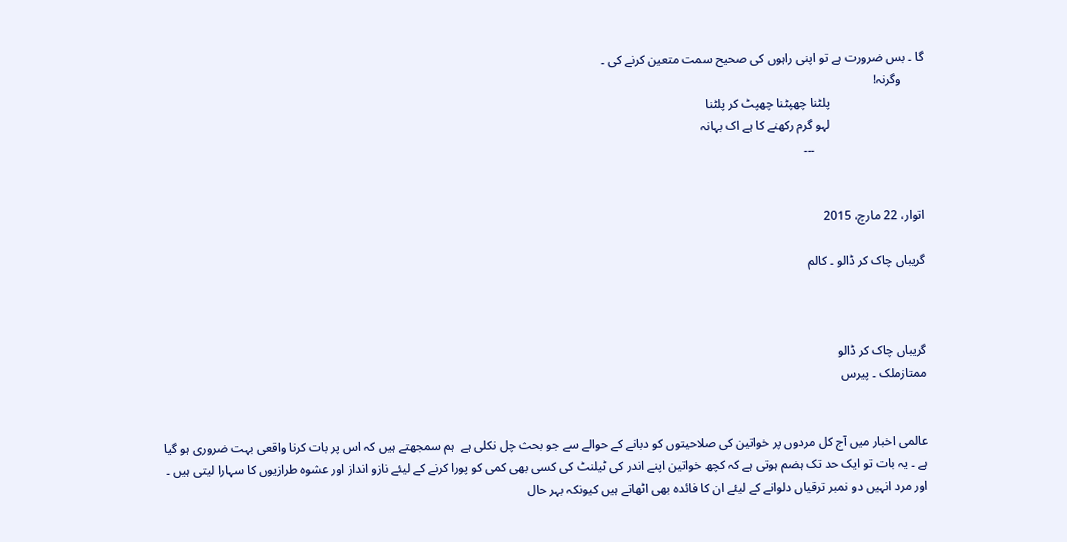گا ۔ بس ضرورت ہے تو اپنی راہوں کی صحیح سمت متعین کرنے کی ۔
       وگرنہ!
                              پلٹنا چھپٹنا چھپٹ کر پلٹنا
                              لہو گرم رکھنے کا ہے اک بہانہ
                                   ۔۔۔


اتوار، 22 مارچ، 2015

گریباں چاک کر ڈالو ۔ کالم



گریباں چاک کر ڈالو
ممتازملک ۔ پیرس


عالمی اخبار میں آج کل مردوں پر خواتین کی صلاحیتوں کو دبانے کے حوالے سے جو بحث چل نکلی ہے  ہم سمجھتے ہیں کہ اس پر بات کرنا واقعی بہت ضروری ہو گیا ہے ۔ یہ بات تو ایک حد تک ہضم ہوتی ہے کہ کچھ خواتین اپنے اندر کی ٹیلنٹ کی کسی بھی کمی کو پورا کرنے کے لیئے نازو انداز اور عشوہ طرازیوں کا سہارا لیتی ہیں ۔ اور مرد انہیں دو نمبر ترقیاں دلوانے کے لیئے ان کا فائدہ بھی اٹھاتے ہیں کیونکہ بہر حال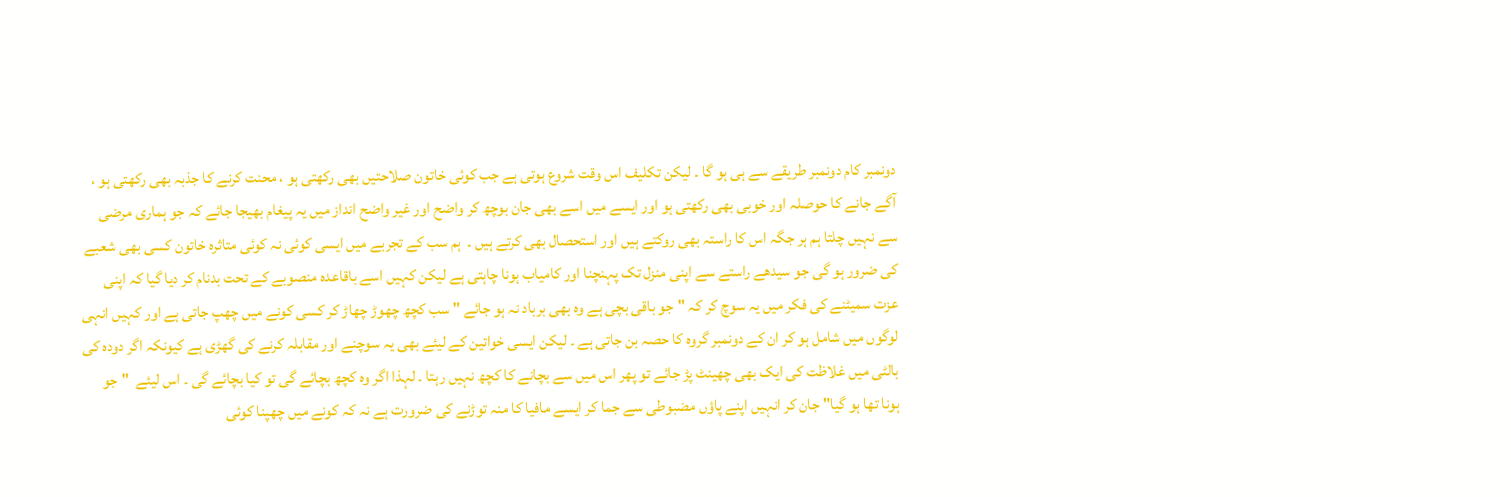دونمبر کام دونمبر طریقے سے ہی ہو گا ۔ لیکن تکلیف اس وقت شروع ہوتی ہے جب کوئی خاتون صلاحتیں بھی رکھتی ہو ، محنت کرنے کا جذبہ بھی رکھتی ہو ، آگے جانے کا حوصلہ اور خوبی بھی رکھتی ہو اور ایسے میں اسے بھی جان بوچھ کر واضح اور غیر واضح انداز میں یہ پیغام بھیجا جائے کہ جو ہماری مرضی سے نہیں چلتا ہم ہر جگہ اس کا راستہ بھی روکتے ہیں اور استحصال بھی کرتے ہیں ۔  ہم سب کے تجربے میں ایسی کوئی نہ کوئی متاثرہ خاتون کسی بھی شعبے کی ضرور ہو گی جو سیدھے راستے سے اپنی منزل تک پہنچنا اور کامیاب ہونا چاہتی ہے لیکن کہیں اسے باقاعدہ منصوبے کے تحت بدنام کر دیا گیا کہ اپنی عزت سمیٹنے کی فکر میں یہ سوچ کر کہ "جو باقی بچی ہے وہ بھی برباد نہ ہو جائے " سب کچھ چھوڑ چھاڑ کر کسی کونے میں چھپ جاتی ہے اور کہیں انہی لوگوں میں شامل ہو کر ان کے دونمبر گروہ کا حصہ بن جاتی ہے ۔ لیکن ایسی خواتین کے لیئے بھی یہ سوچنے اور مقابلہ کرنے کی گھڑی ہے کیونکہ اگر دودہ کی بالٹی میں غلاظت کی ایک بھی چھینٹ پڑ جائے تو پھر اس میں سے بچانے کا کچھ نہیں رہتا ۔ لہذا اگر وہ کچھ بچائے گی تو کیا بچائے گی ۔ اس لیئے  "جو ہونا تھا ہو گیا" جان کر انہیں اپنے پاؤں مضبوطی سے جما کر ایسے مافیا کا منہ توڑنے کی ضرورت ہے نہ کہ کونے میں چھپنا کوئی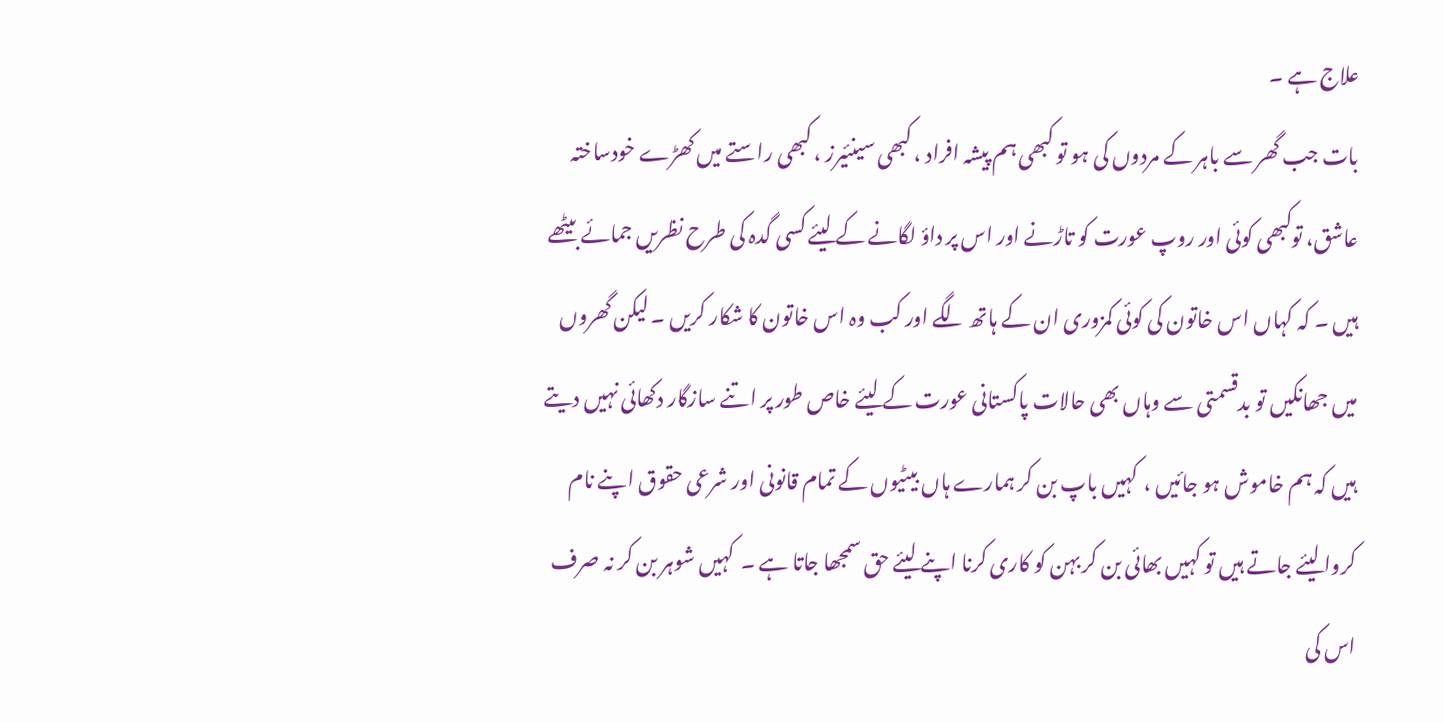علاج ہے ۔
بات جب گھر سے باہر کے مردوں کی ہو تو کبھی ہم پیشہ افراد ، کبھی سینئیرز ، کبھی راستے میں کھڑے خودساختہ عاشق، توکبھی کوئی اور روپ عورت کو تاڑنے اور اس پر داؤ لگانے کے لیئے کسی گدہ کی طرح نظریں جمائے بیٹھے ہیں ۔ کہ کہاں اس خاتون کی کوئی کمزوری ان کے ہاتھ لگے اور کب وہ اس خاتون کا شکار کریں ۔ لیکن گھروں میں جھانکیں تو بدقسمتی سے وہاں بھی حالات پاکستانی عورت کے لیئے خاص طور پر اتنے سازگار دکھائی نہیں دیتے ہیں کہ ہم خاموش ہو جائیں ،  کہیں باپ بن کر ہمارے ہاں بیٹیوں کے تمام قانونی اور شرعی حقوق اپنے نام کروا لیئے جاتے ہیں تو کہیں بھائی بن کر بہن کو کاری کرنا اپنے لیئے حق سمجھا جاتا ہے ۔  کہیں شوہر بن کر نہ صرف اس کی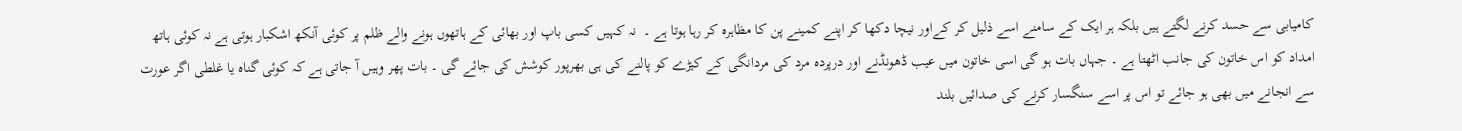کامیابی سے حسد کرنے لگتے ہیں بلکہ ہر ایک کے سامنے اسے ذلیل کر کےاور نیچا دکھا کر اپنے کمینے پن کا مظاہرہ کر رہا ہوتا ہے ۔  نہ کہیں کسی باپ اور بھائی کے ہاتھوں ہونے والے ظلم پر کوئی آنکھ اشکبار ہوتی ہے نہ کوئی ہاتھ امداد کو اس خاتون کی جانب اٹھتا ہے ۔ جہاں بات ہو گی اسی خاتون میں عیب ڈھونڈنے اور درپردہ مرد کی مردانگی کے کیڑے کو پالنے کی ہی بھرپور کوشش کی جائے گی ۔ بات پھر وہیں آ جاتی ہے کہ کوئی گناہ یا غلطی اگر عورت سے انجانے میں بھی ہو جائے تو اس پر اسے سنگسار کرنے کی صدائیں بلند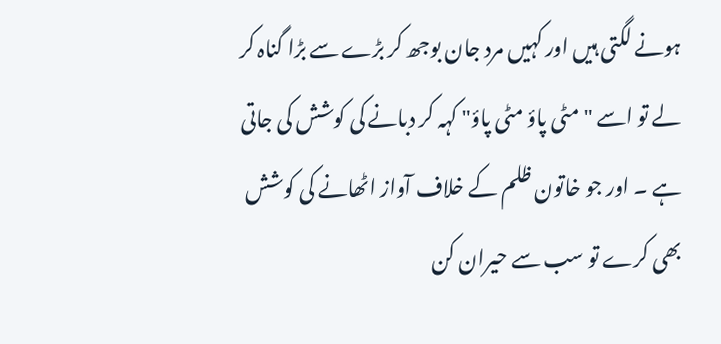ہونے لگتی ہیں اور کہیں مرد جان بوجھ کر بڑے سے بڑا گناہ کر لے تو اسے "مٹی پاؤ مٹی پاؤ" کہہ کر دبانے کی کوشش کی جاتی ہے ۔ اور جو خاتون ظلم کے خلاف آواز اٹھانے کی کوشش بھی کرے تو سب سے حیران کن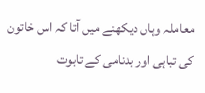معاملہ وہاں دیکھنے میں آتا کہ اس خاتون کی تباہی اور بدنامی کے تابوت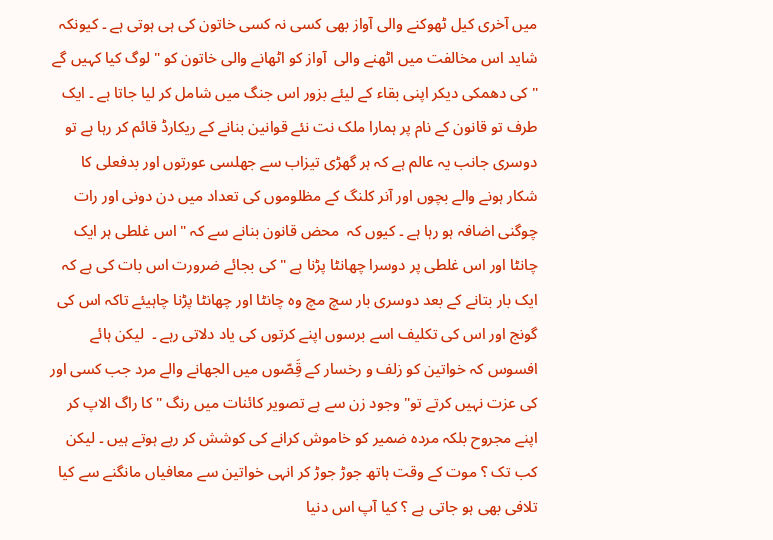میں آخری کیل ٹھوکنے والی آواز بھی کسی نہ کسی خاتون کی ہی ہوتی ہے ۔ کیونکہ شاید اس مخالفت میں اٹھنے والی  آواز کو اٹھانے والی خاتون کو " لوگ کیا کہیں گے " کی دھمکی دیکر اپنی بقاء کے لیئے بزور اس جنگ میں شامل کر لیا جاتا ہے ۔ ایک طرف تو قانون کے نام پر ہمارا ملک نت نئے قوانین بنانے کے ریکارڈ قائم کر رہا ہے تو دوسری جانب یہ عالم ہے کہ ہر گھڑی تیزاب سے جھلسی عورتوں اور بدفعلی کا شکار ہونے والے بچوں اور آنر کلنگ کے مظلوموں کی تعداد میں دن دونی اور رات چوگنی اضافہ ہو رہا ہے ۔ کیوں کہ  محض قانون بنانے سے کہ " اس غلطی ہر ایک چانٹا اور اس غلطی پر دوسرا چھانٹا پڑنا ہے " کی بجائے ضرورت اس بات کی ہے کہ ایک بار بتانے کے بعد دوسری بار سچ مچ وہ چانٹا اور چھانٹا پڑنا چاہیئے تاکہ اس کی گونج اور اس کی تکلیف اسے برسوں اپنے کرتوں کی یاد دلاتی رہے ۔  لیکن ہائے افسوس کہ خواتین کو زلف و رخسار کے قَِصّوں میں الجھانے والے مرد جب کسی اور کی عزت نہیں کرتے تو" وجود زن سے ہے تصویر کائنات میں رنگ " کا راگ الاپ کر  اپنے مجروح بلکہ مردہ ضمیر کو خاموش کرانے کی کوشش کر رہے ہوتے ہیں ۔ لیکن کب تک ؟ موت کے وقت ہاتھ جوڑ جوڑ کر انہی خواتین سے معافیاں مانگنے سے کیا تلافی بھی ہو جاتی ہے ؟ کیا آپ اس دنیا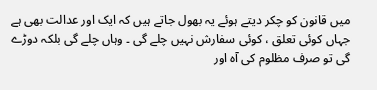میں قانون کو چکر دیتے ہوئے یہ بھول جاتے ہیں کہ ایک اور عدالت بھی ہے جہاں کوئی تعلق ، کوئی سفارش نہیں چلے گی ۔ وہاں چلے گی بلکہ دوڑے گی تو صرف مظلوم کی آہ اور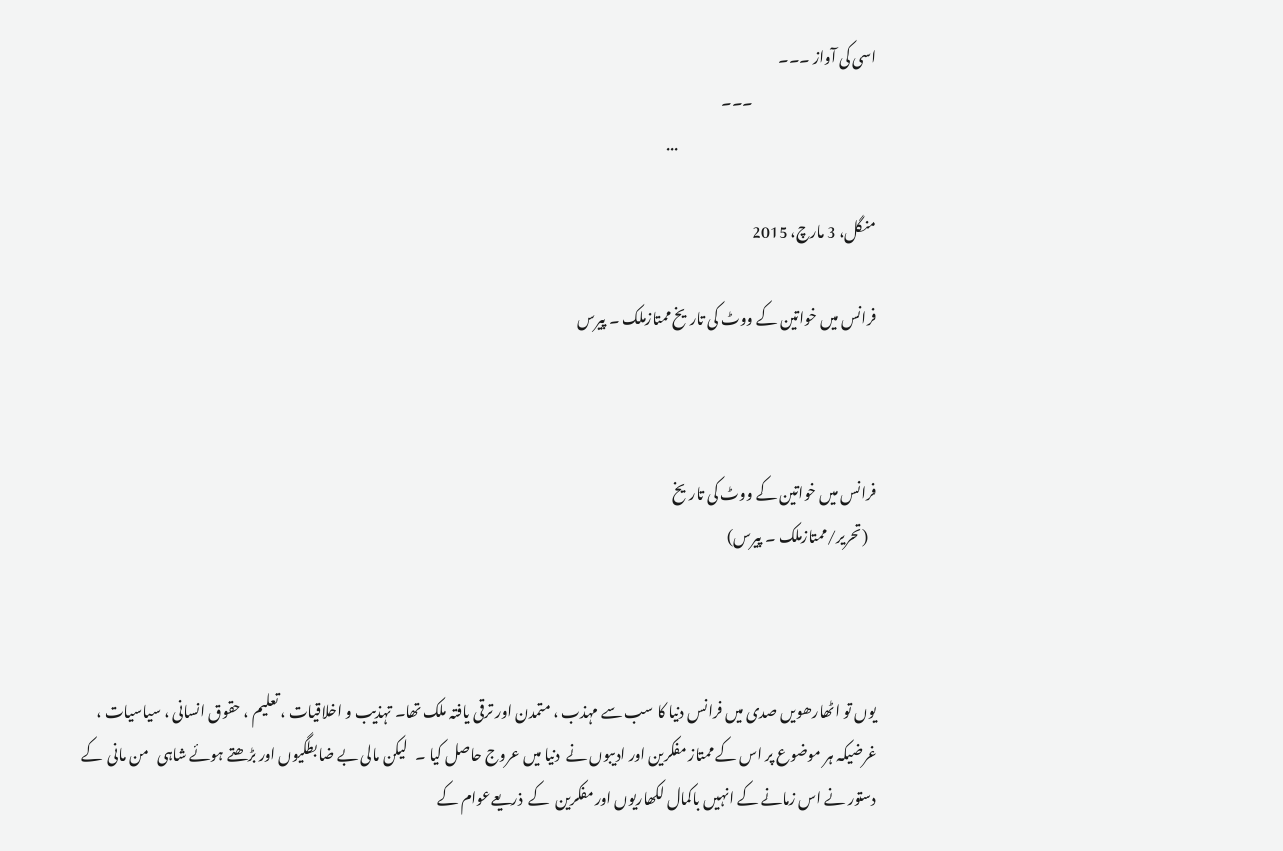اسی کی آواز ۔۔۔
                                           ۔۔۔
                                                                     ...

منگل، 3 مارچ، 2015

فرانس میں خواتین کے ووٹ کی تاریخ ممتازملک ۔ پیرس



فرانس میں خواتین کے ووٹ کی تاریخ
   (تحریر/ممتازملک ۔ پیرس)



یوں تو اٹھارھویں صدی میں فرانس دنیا کا سب سے مہذب ، متمدن اور ترقی یافتہ ملک تھا۔ تہذیب و اخلاقیات ، تعلیم ، حقوق انسانی ، سیاسیات ، غرضیکہ ہر موضوع پر اس کے ممتاز مفکرین اور ادیبوں نے  دنیا میں عروج حاصل کیا ۔   لیکن مالی بے ضابطگیوں اور بڑھتے ہوئے شاہی   من مانی  کے دستور نے اس زمانے کے انہیں باکمال لکھاریوں اور مفکرین  کے  ذریعےعوام کے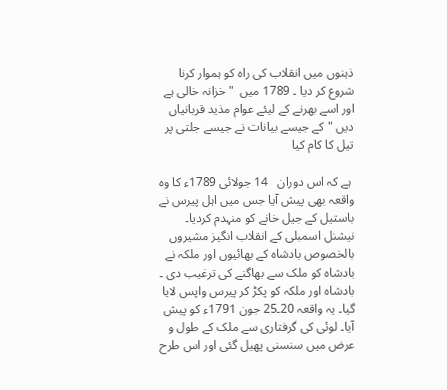ذہنوں میں انقلاب کی راہ کو ہموار کرنا شروع کر دیا ۔ 1789 میں  "خزانہ خالی ہے اور اسے بھرنے کے لیئے عوام مذید قربانیاں دیں "کے جیسے بیانات نے جیسے جلتی پر تیل کا کام کیا

 ہے کہ اس دوران   14 جولائی 1789ء کا وہ واقعہ بھی پیش آیا جس میں اہل پیرس نے باستیل کے جیل خانے کو منہدم کردیا۔
نیشنل اسمبلی کے انقلاب انگیز مشیروں بالخصوص بادشاہ کے بھائیوں اور ملکہ نے بادشاہ کو ملک سے بھاگنے کی ترغیب دی ۔ بادشاہ اور ملکہ کو پکڑ کر پیرس واپس لایا گیا۔ یہ واقعہ 20۔25 جون 1791ء کو پیش آیا۔ لوئی کی گرفتاری سے ملک کے طول و عرض میں سنسنی پھیل گئی اور اس طرح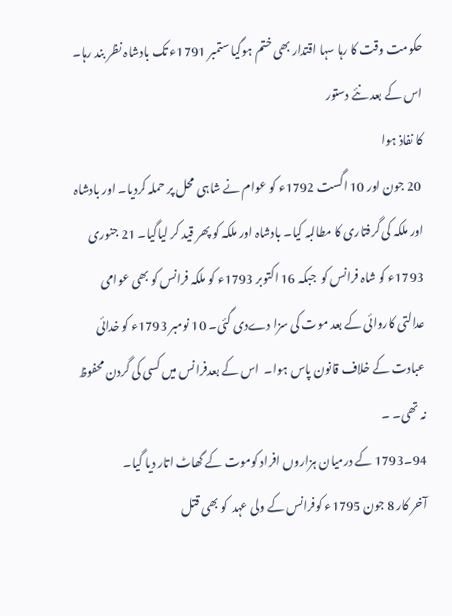حکومت وقت کا رہا سہا اقتدار بھی ختم ہوگیا ستمبر 1791ء تک بادشاہ نظر بند رہا۔ اس کے بعد نئے دستور
کا نفاذ ہوا
 20 جون اور 10 اگست 1792ء کو عوام نے شاہی محل پر حملہ کردیا۔ اور بادشاہ اور ملکہ کی گرفتاری کا مطالبہ کیا۔ بادشاہ اور ملکہ کو پھر قید کر لیاگیا۔ 21 جنوری 1793ء کو شاہ فرانس کو  جبکہ 16 اکتوبر 1793ء کو ملکہ فرانس کو بھی عوامی عدالتی کاروائی کے بعد موت کی سزا دےدی گئی۔ 10 نومبر 1793ء کو خدائی عبادت کے خلاف قانون پاس ہوا۔  اس کے بعدفرانس میں کسی کی گردن محفوظ نہ تھی۔ ۔
94۔1793 کے درمیان ہزاروں افراد کوموت کے گھاٹ اتار دیا گیا۔
آخر کار 8 جون 1795ء کوفرانس کے ولی عہد  کو بھی قتل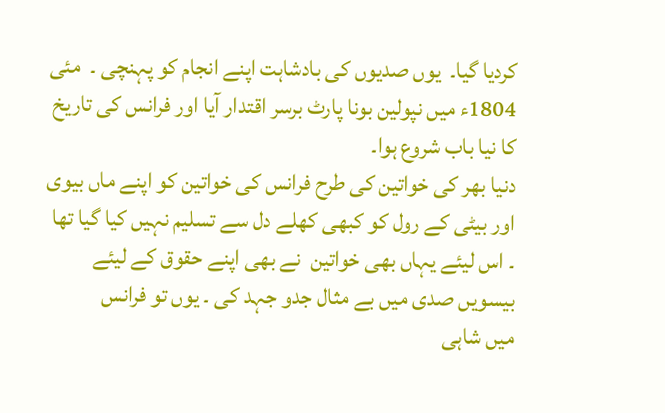کردیا گیا۔  یوں صدیوں کی بادشاہت اپنے انجام کو پہنچی ۔  مئی 1804ء میں نپولین بونا پارٹ برسر اقتدار آیا اور فرانس کی تاریخ کا نیا باب شروع ہوا۔
دنیا بھر کی خواتین کی طرح فرانس کی خواتین کو اپنے ماں بیوی اور بیٹی کے رول کو کبھی کھلے دل سے تسلیم نہیں کیا گیا تھا ۔ اس لیئے یہاں بھی خواتین  نے بھی اپنے حقوق کے لیئے بیسویں صدی میں بے مثال جدو جہد کی ۔ یوں تو فرانس
میں شاہی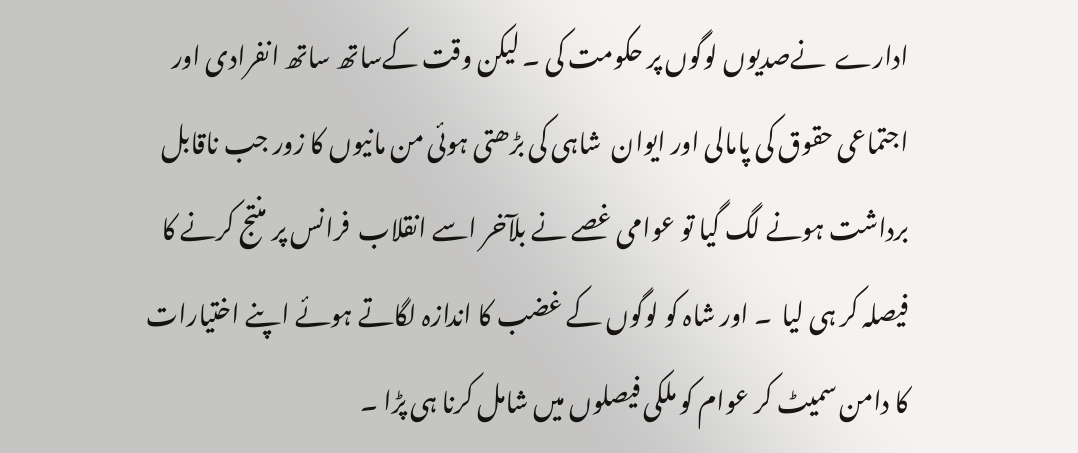ادارے  نےصدیوں لوگوں پر حکومت کی ۔ لیکن وقت کےساتھ ساتھ انفرادی اور اجتماعی حقوق کی پامالی اور ایوان  شاہی کی بڑھتی ہوئی من مانیوں کا زور جب ناقابل برداشت ہونے لگ گیا تو عوامی غصے نے بلآخر اسے انقلاب  فرانس پر منتج کرنے کا فیصلہ کر ہی لیا  ۔ اور شاہ کو لوگوں کے غضب کا اندازہ لگاتے ہوئے اپنے اختیارات کا دامن سمیٹ کر عوام کو ملکی فیصلوں میں شامل کرنا ہی پڑا ۔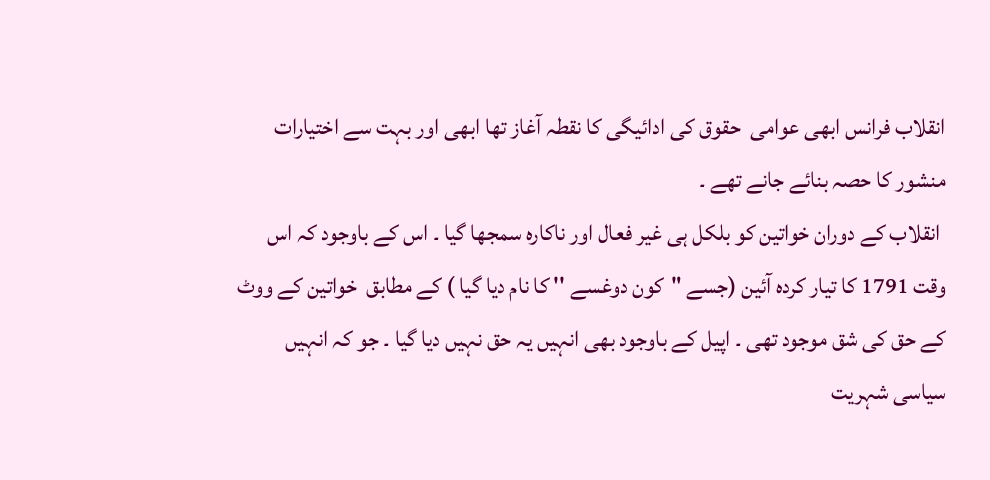انقلاب فرانس ابھی عوامی  حقوق کی ادائیگی کا نقطہ آغاز تھا ابھی اور بہت سے اختیارات منشور کا حصہ بنائے جانے تھے ۔
 انقلاب کے دوران خواتین کو بلکل ہی غیر فعال اور ناکارہ سمجھا گیا ۔ اس کے باوجود کہ اس وقت 1791 کا تیار کردہ آئین (جسے "کون دوغسے '' کا نام دیا گیا ) کے مطابق  خواتین کے ووٹ کے حق کی شق موجود تھی ۔ اپیل کے باوجود بھی انہیں یہ حق نہیں دیا گیا ۔ جو کہ انہیں سیاسی شہریت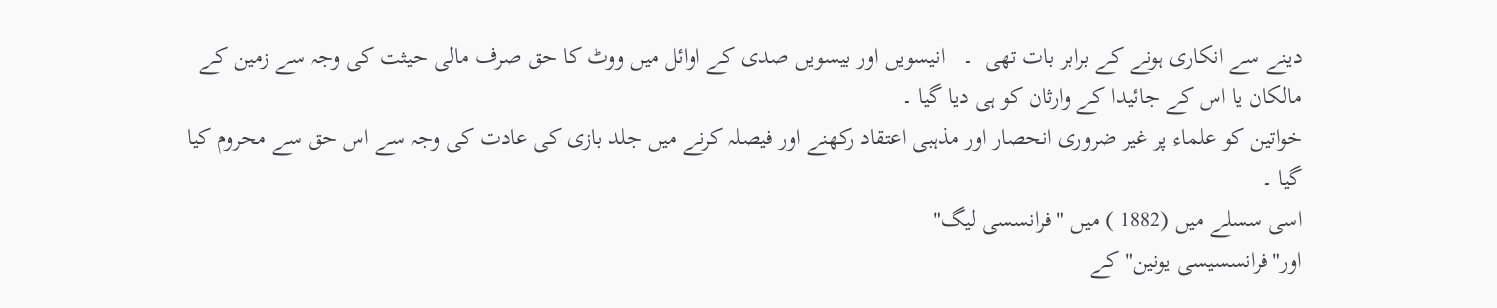دینے سے انکاری ہونے کے برابر بات تھی  ۔   انیسویں اور بیسویں صدی کے اوائل میں ووٹ کا حق صرف مالی حیثت کی وجہ سے زمین کے مالکان یا اس کے جائیدا کے وارثان کو ہی دیا گیا ۔
خواتین کو علماء پر غیر ضروری انحصار اور مذہبی اعتقاد رکھنے اور فیصلہ کرنے میں جلد بازی کی عادت کی وجہ سے اس حق سے محروم کیا گیا ۔
اسی سسلے میں (1882 ) میں "فرانسسی لیگ"
اور"فرانسسیسی یونین" کے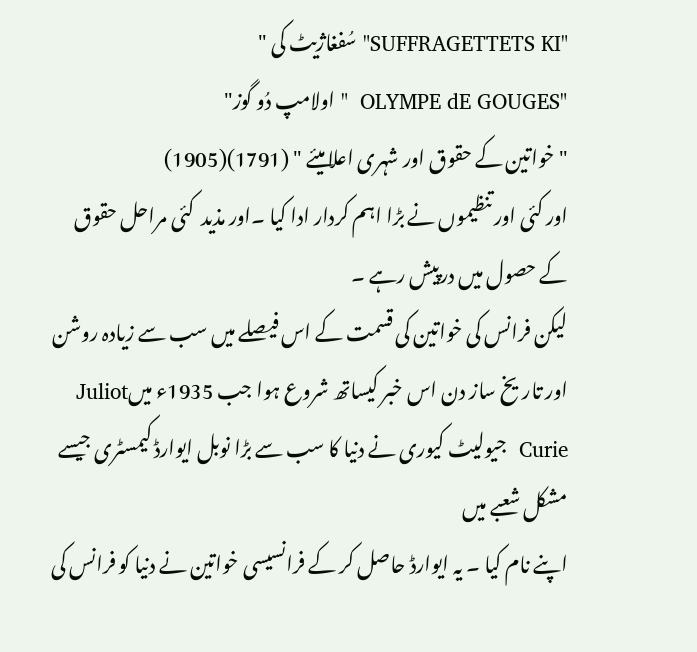"SUFFRAGETTETS KI" سُفغاژیٹ کی "
"OLYMPE dE GOUGES  " اولامپ دُو گوز"
"خواتین کے حقوق اور شہری اعلامیئے " (1791)(1905)
اور کئی اور تنظیموں نے بڑا اہم کردار ادا کیا ۔اور مذید  کئی مراحل حقوق کے حصول میں درپیش رہے ۔
لیکن فرانس کی خواتین کی قسمت کے اس فیصلے میں سب سے زیادہ روشن اور تاریخ ساز دن اس خبر کیساتھ شروع ہوا جب 1935ء میںJuliot Curie  جیولیٹ کیوری نے دنیا کا سب سے بڑا نوبل ایوارڈ کیمسٹری جیسے  مشکل شعبے میں
اپنے نام کیا ۔ یہ ایوارڈ حاصل کر کے فرانسیسی خواتین نے دنیا کو فرانس کی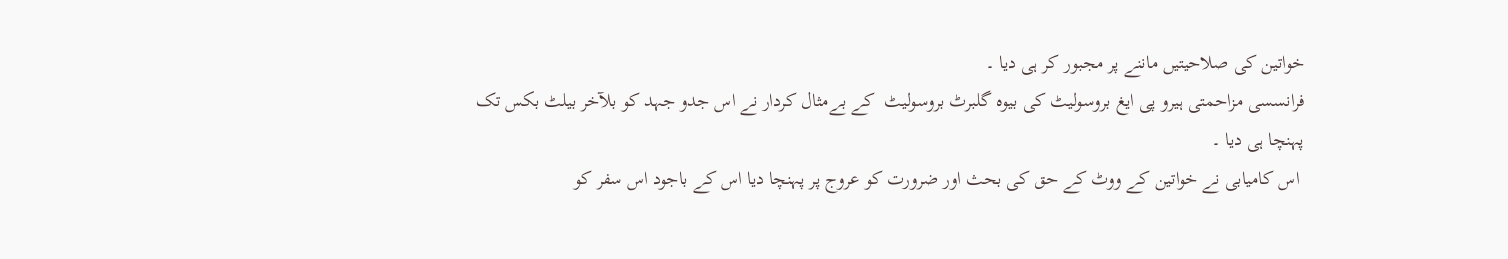خواتین کی صلاحیتیں ماننے پر مجبور کر ہی دیا ۔
فرانسسی مزاحمتی ہیرو پی ایغ بروسولیٹ کی بیوہ گلبرٹ بروسولیٹ  کے بےمثال کردار نے اس جدو جہد کو بلآخر بیلٹ بکس تک پہنچا ہی دیا ۔
 اس کامیابی نے خواتین کے ووٹ کے حق کی بحث اور ضرورت کو عروج پر پہنچا دیا اس کے باجود اس سفر کو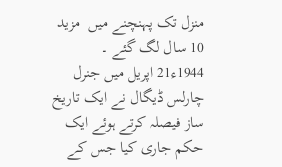منزل تک پہنچنے میں  مزید 10 سال لگ گئے ۔
1944ء21 اپریل میں جنرل چارلس ڈیگال نے ایک تاریخ ساز فیصلہ کرتے ہوئے ایک حکم جاری کیا جس کے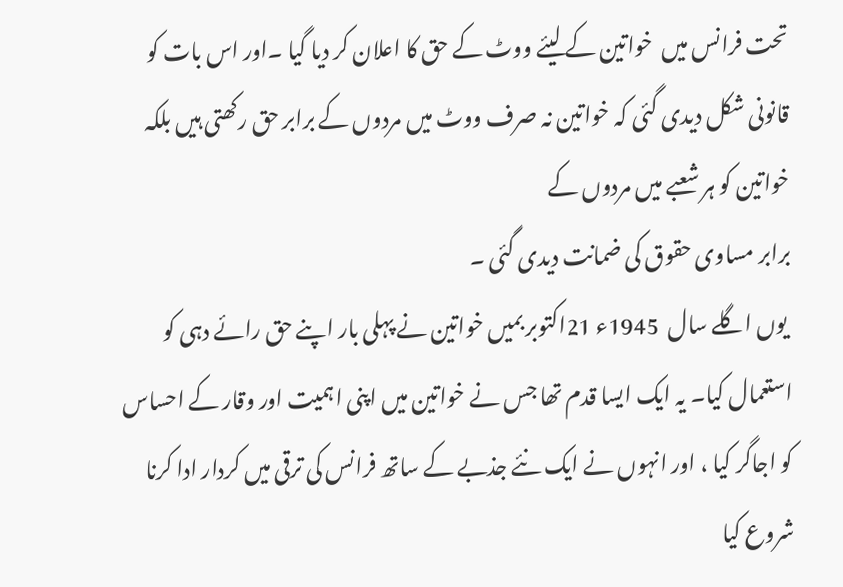تحت فرانس میں  خواتین کے لیئے ووٹ کے حق کا اعلان کر دیا گیا ۔اور اس بات کو قانونی شکل دیدی گئی کہ خواتین نہ صرف ووٹ میں مردوں کے برابر حق رکھتی ہیں بلکہ خواتین کو ہر شعبے میں مردوں کے
برابر مساوی حقوق کی ضمانت دیدی گئی ۔
 یوں اگلے سال  1945ء 21اکتوبر بمیں خواتین نے پہلی بار اپنے حق رائے دہی کو استعمال کیا۔ یہ ایک ایسا قدم تھا جس نے خواتین میں اپنی اہمیت اور وقار کے احساس کو اجاگر کیا ، اور انہوں نے ایک نئے جذبے کے ساتھ فرانس کی ترقی میں کردار ادا کرنا شروع کیا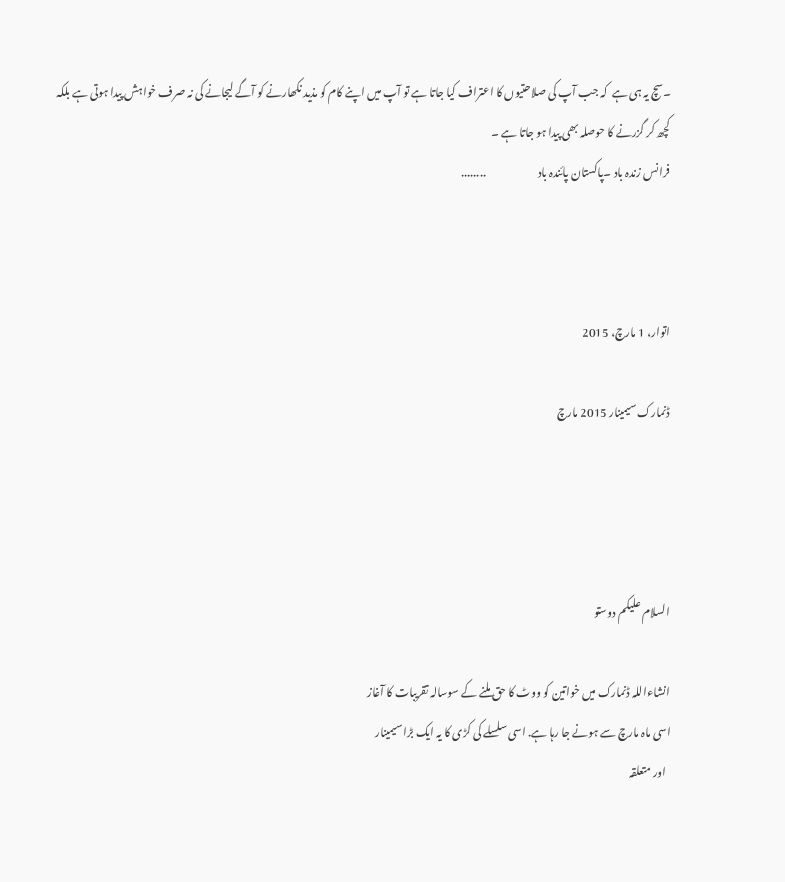۔سچ یہ ہی ہے  کہ جب آپ کی صلاحتیوں کا اعتراف کیا جاتا ہے تو آپ میں اپنے کام کو مذید نکھارنے کو آگے لیجانے کی نہ صرف خواہش پیدا ہوتی ہے بلکہ کچھ کر گزرنے کا حوصلہ بھی پیدا ہو جاتا ہے ۔
فرانس زندہ باد ۔پاکستان پائندہ باد                        ........



اتوار، 1 مارچ، 2015

ڈنمارک سیمینار 2015 مارچ




السلام علیکم دوستو

انشاءاللہ ڈنمارک میں خواتین کو ووٹ کا حق ملنے کے سوسالہ تقریبات کا آغاز
اسی ماہ مارچ سے ہونے جا رہا ہے. اسی سلسلے کی کڑی کا یہ ایک بڑا سیمینار
  اور متعلقہ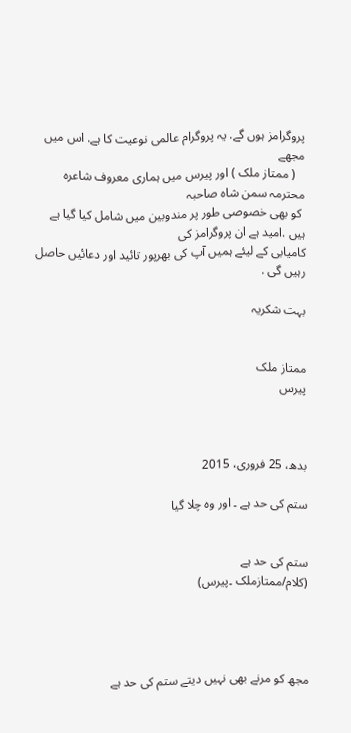پروگرامز ہوں گے. یہ پروگرام عالمی نوعیت کا ہے. اس میں مجھے
   ( ممتاز ملک ) اور پیرس میں ہماری معروف شاعرہ محترمہ سمن شاہ صاحبہ
 کو بهی خصوصی طور پر مندوبین میں شامل کیا گیا ہے  ہیں .امید ہے ان پروگرامز کی
کامیابی کے لیئے ہمیں آپ کی بهرپور تائید اور دعائیں حاصل رہیں گی .

بہت شکریہ


ممتاز ملک
پیرس



بدھ، 25 فروری، 2015

ستم کی حد ہے ۔ اور وہ چلا گیا


ستم کی حد ہے
(کلام/ممتازملک ۔پیرس)




مجھ کو مرنے بهی نہیں دیتے ستم کی حد ہے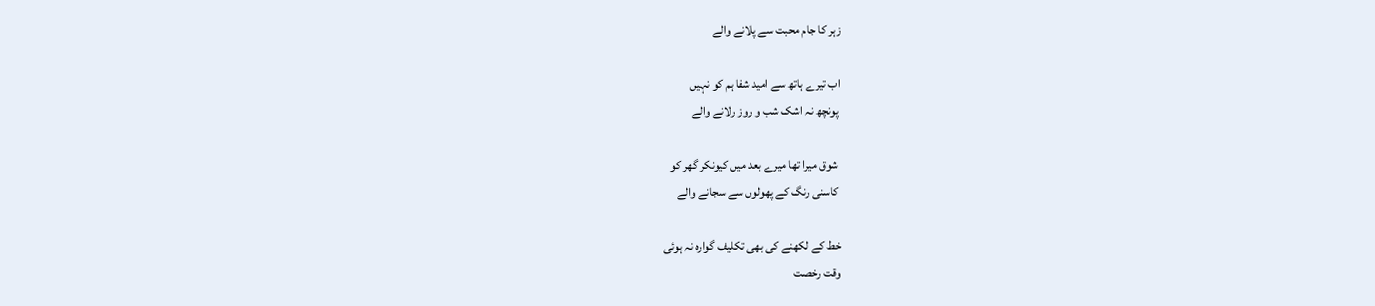زہر کا جام محبت سے پلانے والے

اب تیرے ہاتھ سے امید شفا ہم کو نہیں
 پونچھ نہ اشک شب و روز رلانے والے

 شوق میرا تها میرے بعد میں کیونکر گهر کو
 کاسنی رنگ کے پھولوں سے سجانے والے

خط کے لکھنے کی بهی تکلیف گوارہ نہ ہوئی
وقت رخصت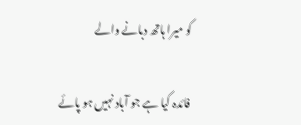کو میرا ہاتھ دبانے والے

 فائدہ کیا ہے جو آباد نہیں ہو پائے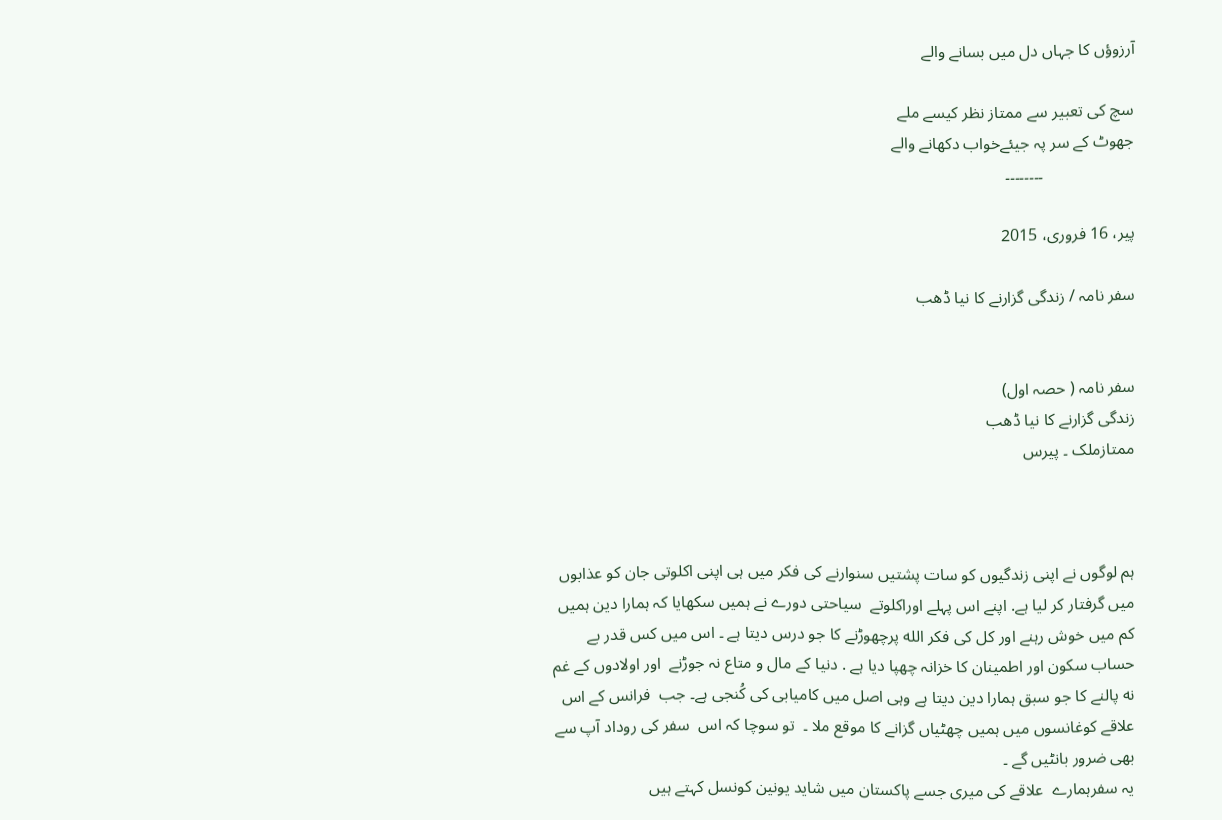آرزوؤں کا جہاں دل میں بسانے والے

سچ کی تعبیر سے ممتاز نظر کیسے ملے
جھوٹ کے سر پہ جیئےخواب دکھانے والے
                      ۔۔۔۔۔۔۔۔

پیر، 16 فروری، 2015

سفر نامہ / زندگی گزارنے کا نیا ڈھب


سفر نامہ ( حصہ اول)
زندگی گزارنے کا نیا ڈھب
ممتازملک ۔ پیرس



ہم لوگوں نے اپنی زندگیوں کو سات پشتیں سنوارنے کی فکر میں ہی اپنی اکلوتی جان کو عذابوں میں گرفتار کر لیا ہے. اپنے اس پہلے اوراکلوتے  سیاحتی دورے نے ہمیں سکهایا کہ ہمارا دین ہمیں کم میں خوش رہنے اور کل کی فکر الله پرچھوڑنے کا جو درس دیتا ہے ۔ اس میں کس قدر بے حساب سکون اور اطمینان کا خزانہ چھپا دیا ہے . دنیا کے مال و متاع نہ جوڑنے  اور اولادوں کے غم نه پالنے کا جو سبق ہمارا دین دیتا ہے وہی اصل میں کامیابی کی کُنجی ہے۔ جب  فرانس کے اس علاقے کوغانسوں میں ہمیں چھٹیاں گزانے کا موقع ملا ۔  تو سوچا کہ اس  سفر کی روداد آپ سے بھی ضرور بانٹیں گے ۔
یہ سفرہمارے  علاقے کی میری جسے پاکستان میں شاید یونین کونسل کہتے ہیں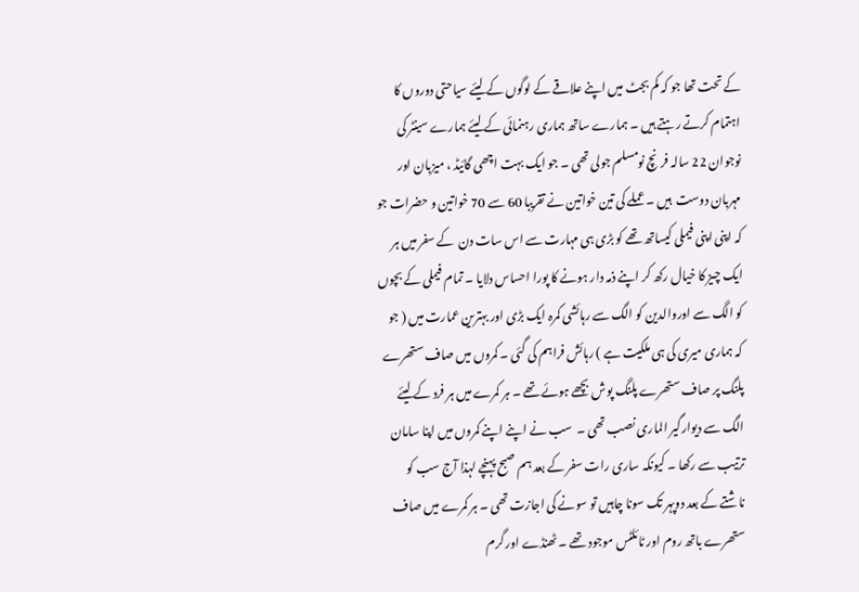کے تحت تھا جو کہ کم بجٹ میں اپنے علاقے کے لوگوں کے لیئے سیاحتی دوروں کا اہتمام کرتے رہتے ہیں ۔ ہمارے ساتھ ہماری رہنمائی کے لیئے ہمارے سینٹر کی نوجوان 22 سالہ فرنچ نومسلم جولی تھی ۔ جو ایک بہت اچھی گائیڈ ، میزبان اور مہربان دوست  ہیں ۔ عملے کی تین خواتین نے تقریبا 60 سے 70 خواتین و حضرات جو کہ اپنی اپنی فیملی کیساتھ تھے کو بڑی ہی مہارت سے اس سات دن  کے سفر میں ہر ایک چیز کا خیال رکھ کر اپنے ذمہ دار ہونے کا پورا احساس دلایا ۔ تمام فیملی کے بچوں کو الگ سے اوروالدین کو الگ سے رہائشی کمرہ ایک بڑی اور بہترین عمارت میں ( جو کہ ہماری میری کی ہی ملکیت ہے ) رہائش فراہم کی گئی ۔ کمروں میں صاف ستھرے پلنگ پر صاف ستھرے پلنگ پوش بچھے ہوئے تھے ۔ ہر کمرے میں ہر فرد کے لیئے الگ سے دیوارگیر الماری نصب تھی ۔  سب نے اپنے اپنے کمروں میں اپنا سامان ترتیب سے رکھا ۔ کیونکہ ساری رات سفر کے بعد ہم صبح پہنچے لہذا آج سب کو ناشتے کے بعد دوپہر تک سونا چاہیں تو سونے کی اجازت تھی ۔ ہر کمرے میں صاف ستھرے باتھ روم اور ٹائلٹس موجود تھے ۔ ٹھنڈے اور گرم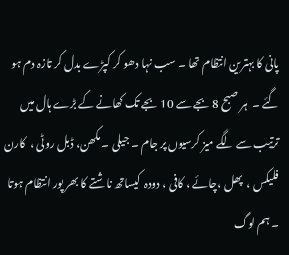پانی کا بہترین انتظام تھا ۔ سب نہا دھو کر کپڑے بدل کر تازہ دم ہو گئے ۔  ہر صبح 8 بجے سے 10 بجے تک کھانے کے بڑے ہال میں ترتیب سے لگے میز کرسیوں پر جام ۔ جیلی ۔ مکھن، ڈبل روٹی ،  کارن فلیکس ،  پھل ،چائے ، کافی ، دودہ  کیساتھ ناشتے کا بھر پور انتظام ہوتا ۔ ہم لوگ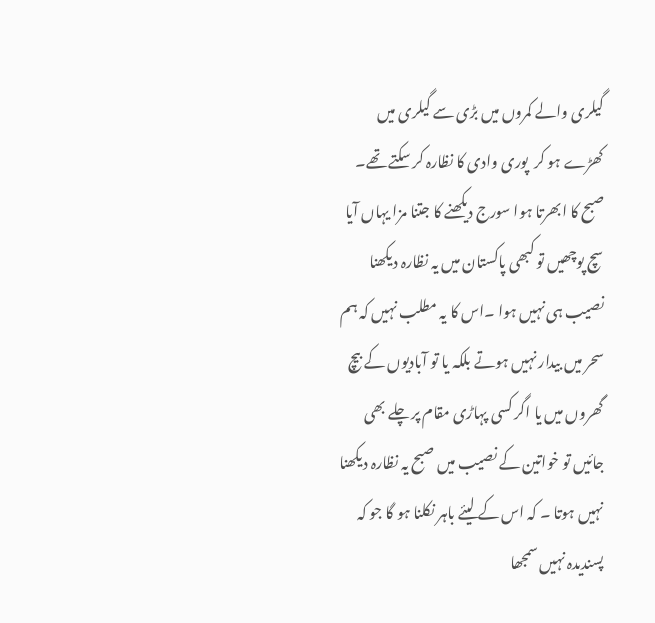گیلری والے کمروں میں بڑی سے گیلری میں کھڑے ہو کر  پوری وادی کا نظارہ کر سکتے تھے۔ صبح کا ابھرتا ہوا سورج دیکھنے کا جتنا مزا یہاں آیا سچ پوچھیں تو کبھی پاکستان میں یہ نظارہ دیکھنا نصیب ہی نہیں ہوا ۔اس کا یہ مطلب نہیں کہ ہم سحر میں بیدار نہیں ہوتے بلکہ یا تو آبادیوں کے بیچ گھروں میں یا اگر کسی پہاڑی مقام پر چلے بھی جائیں تو خواتین کے نصیب میں صبح یہ نظارہ دیکھنا  نہیں ہوتا ۔ کہ اس کے لیئے باہر نکلنا ہو گا جو کہ پسندیدہ نہیں سمجھا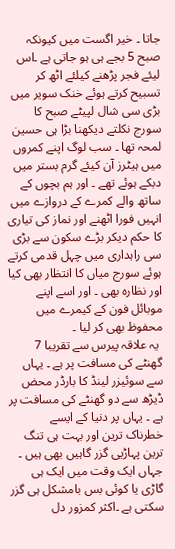جاتا ۔ خیر اگست میں کیونکہ صبح 5 بجے ہی ہو جاتی ہے ۔اس لیئے فجر پڑھنے کیلئے اٹھ کر تسبیح کرتے ہوئے خنک سویر میں بڑی سی شال لپیٹے صبح کا سورج نکلتے دیکھنا بڑا ہی حسین لمحہ تھا ۔ سب لوگ اپنے کمروں میں ہیٹرز آن کیئے گرم بستر میں دبکے ہوئے تھے ۔ اور ہم بچوں کے ساتھ والے کمرے کے دروازے میں انہیں فورا اٹھنے اور نماز کی تیاری کا حکم دیکر بڑے سکون سے بڑی سی راہداری میں چہل قدمی کرتے ہوئے سورج میاں کا انتظار بھی کیا اور نظارہ بھی ۔ اور اسے اپنے موبائل فون کے کیمرے میں محفوظ بھی کر لیا ۔
 یہ علاقہ پیرس سے تقریبا 7 گھنٹے کی مسافت پر ہے ۔ یہاں سے سوئیزر لینڈ کا بارڈر محض ڈیڑھ سے دو گھنٹے کی مسافت پر ہے ۔ یہاں پر دنیا کے ایسے  خطرناک ترین اور بہت ہی تنگ ترین پہاڑیی گزر گاہیں بھی ہیں ۔ جہاں ایک وقت میں ایک ہی گاڑی یا کوئی بس بامشکل ہی گزر سکتی ہے ۔اکثر کمزور دل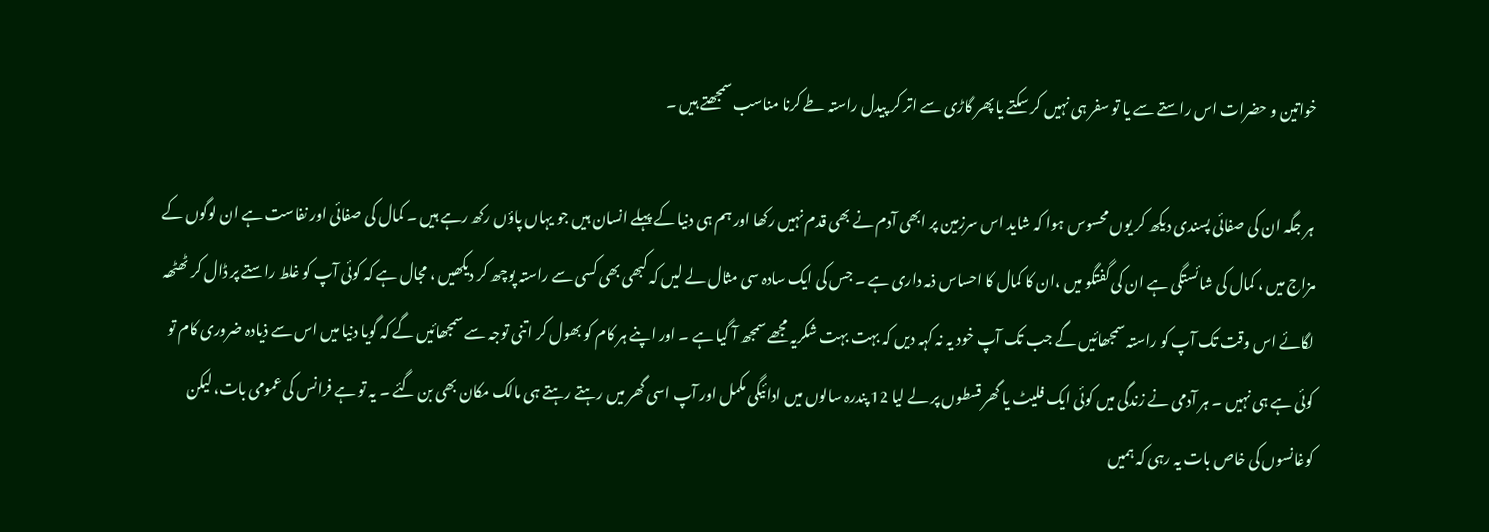خواتین و حضرات اس راستے سے یا تو سفر ہی نہیں کر سکتے یا پھر گاڑی سے اتر کر پیدل راستہ طے کرنا مناسب سمجھتے ہیں ۔

 ہر جگہ ان کی صفائی پسندی دیکھ کر یوں محسوس ہوا کہ شاید اس سرزمین پر ابھی آدم نے بھی قدم نہیں رکھا اور ہم ہی دنیا کے پہلے انسان ہیں جو یہاں پاؤں رکھ رہے ہیں ۔ کمال کی صفائی اور نفاست ہے ان لوگوں کے مزاج میں ، کمال کی شائستگی ہے ان کی گفتگو میں ،ان کا کمال کا احساس ذمہ داری ہے ۔ جس کی ایک سادہ سی مثال لے لیں کہ کبھی بھی کسی سے راستہ پوچھ کر دیکھیں ، مجال ہے کہ کوئی آپ کو غلط راستے پر ڈال کر ٹھٹھہ لگائے اس وقت تک آپ کو راستہ سمجھائیں گے جب تک آپ خود یہ نہ کہہ دیں کہ بہت بہت شکریہ مجھے سمجھ آ گیا ہے ۔ اور اپنے ہر کام کو بھول کر اتنی توجہ سے سمجھائیں گے کہ گویا دنیا میں اس سے ذیادہ ضروری کام تو کوئی ہے ہی نہیں ۔ ہر آدمی نے زندگی میں کوئی ایک فلیٹ یا گھر قسطوں پر لے لیا 12 پندرہ سالوں میں ادائیگی مکمل اور آپ اسی گھر میں رہتے رہتے ہی مالک مکان بھی بن گئے ۔ یہ تو ہے فرانس کی عمومی بات، لیکن کوغانسوں کی خاص بات یہ رہی کہ ہمیں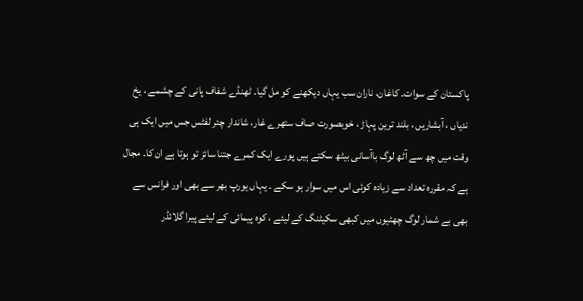پاکستان کے سوات۔ کاغان، ناران سب یہاں دیکھنے کو مل گیا۔ ٹھنڈے شفاف پانی کے چشمے ، یخ ندیاں ، آبشاریں ، بلند ترین پہاڑ ، خوبصورت صاف ستھرے غار، شاندار چئر لفٹس جس میں ایک ہی وقت میں چھ سے آٹھ لوگ باآسانی بیٹھ سکتے ہیں پورے ایک کمرے جتنا سائز تو ہوتا ہے ان کا۔ مجال ہے کہ مقررہ تعداد سے زیادہ کوئی اس میں سوار ہو سکے ۔ یہاں یورپ بھر سے بھی اور فرانس سے بھی بے شمار لوگ چھٹیوں میں کبھی سکیٹنگ کے لیئے ، کوہ پیمائی کے لیئے پیرا گلائڈر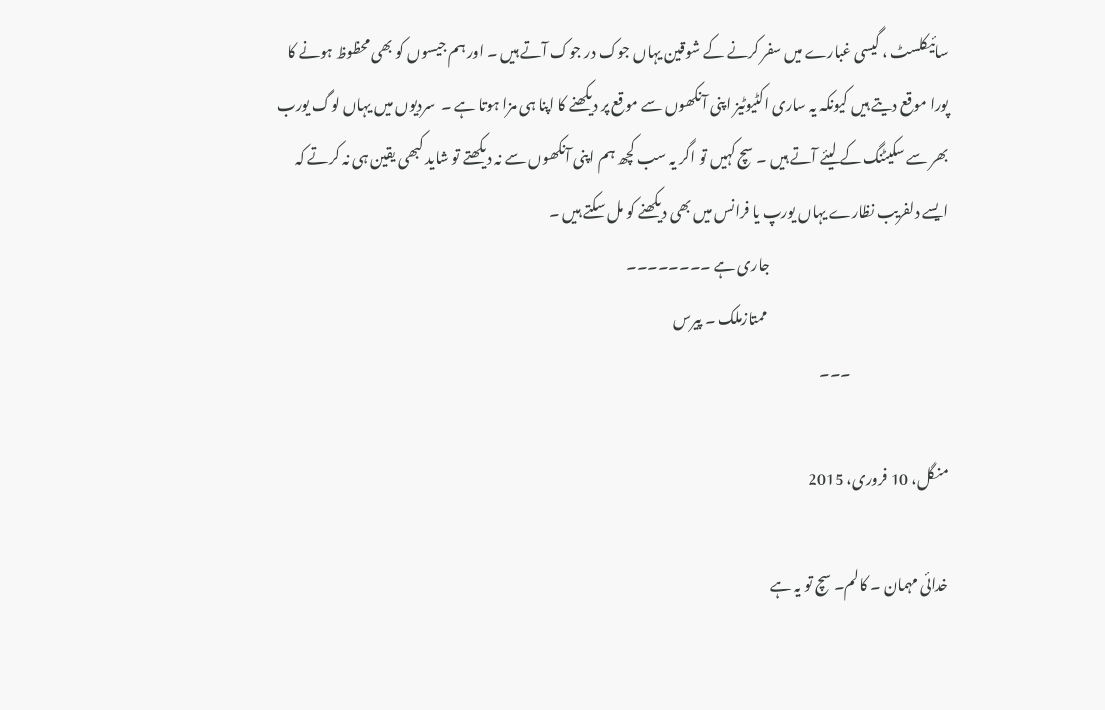سائیکلسٹ ، گیسی غبارے میں سفر کرنے کے شوقین یہاں جوک در جوک آتے ہیں ۔ اور ہم جیسوں کو بھی محظوظ ہونے کا پورا موقع دیتے ہیں کیونکہ یہ ساری اکٹیوٹیز اپنی آنکھوں سے موقع پر دیکھنے کا اپنا ہی مزا ہوتا ہے ۔  سردیوں میں یہاں لوگ یورب بھر سے سکیٹنگ کے لیئے آتے ہیں ۔ سچ کہیں تو اگر یہ سب کچھ ہم اپنی آنکھوں سے نہ دیکھتے تو شاید کبھی یقین ہی نہ کرتے کہ ایسے دلفریب نظارے یہاں یورپ یا فرانس میں بھی دیکھنے کو مل سکتے ہیں ۔
                                                              جاری ہے ۔۔۔۔۔۔۔۔
                                                               ممتازملک ۔ پیرس
                                  ۔۔۔

منگل، 10 فروری، 2015

خدائی مہمان ۔ کالم۔ سچ تو یہ ہے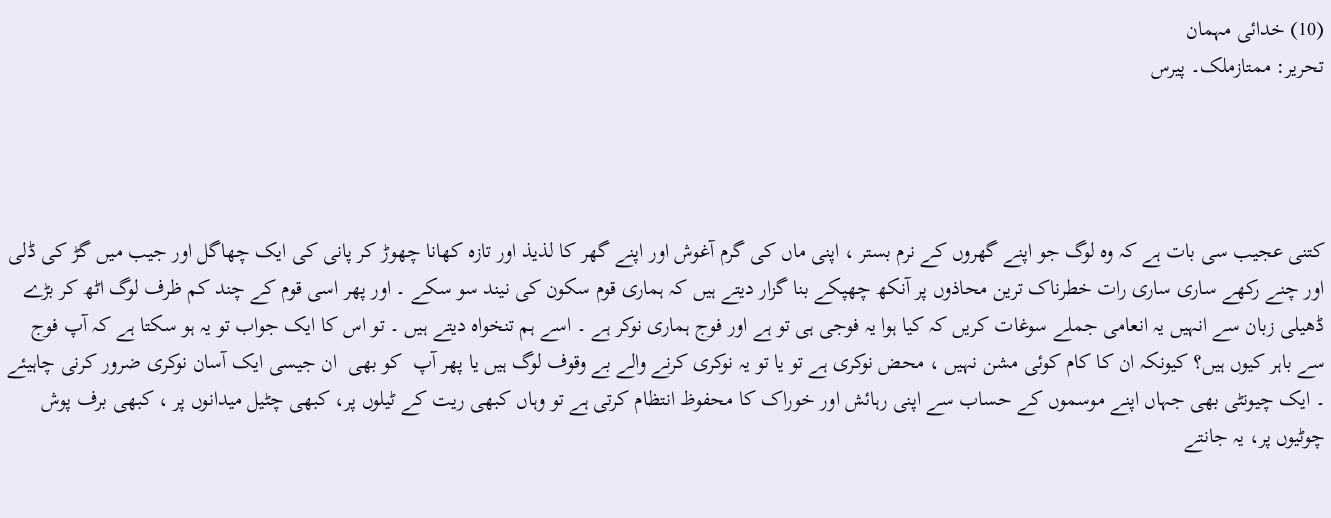(10) خدائی مہمان
تحریر: ممتازملک۔ پیرس




کتنی عجیب سی بات ہے کہ وہ لوگ جو اپنے گھروں کے نرم بستر ، اپنی ماں کی گرم آغوش اور اپنے گھر کا لذیذ اور تازہ کھانا چھوڑ کر پانی کی ایک چھاگل اور جیب میں گڑ کی ڈلی اور چنے رکھے ساری ساری رات خطرناک ترین محاذوں پر آنکھ چھپکے بنا گزار دیتے ہیں کہ ہماری قوم سکون کی نیند سو سکے ۔ اور پھر اسی قوم کے چند کم ظرف لوگ اٹھ کر بڑے ڈھیلی زبان سے انہیں یہ انعامی جملے سوغات کریں کہ کیا ہوا یہ فوجی ہی تو ہے اور فوج ہماری نوکر ہے ۔ اسے ہم تنخواہ دیتے ہیں ۔ تو اس کا ایک جواب تو یہ ہو سکتا ہے کہ آپ فوج سے باہر کیوں ہیں؟ کیونکہ ان کا کام کوئی مشن نہیں ، محض نوکری ہے تو یا تو یہ نوکری کرنے والے بے وقوف لوگ ہیں یا پھر آپ  کو بھی  ان جیسی ایک آسان نوکری ضرور کرنی چاہیئے ۔ ایک چیونٹی بھی جہاں اپنے موسموں کے حساب سے اپنی رہائش اور خوراک کا محفوظ انتظام کرتی ہے تو وہاں کبھی ریت کے ٹیلوں پر، کبھی چٹیل میدانوں پر ، کبھی برف پوش چوٹیوں پر، یہ جانتے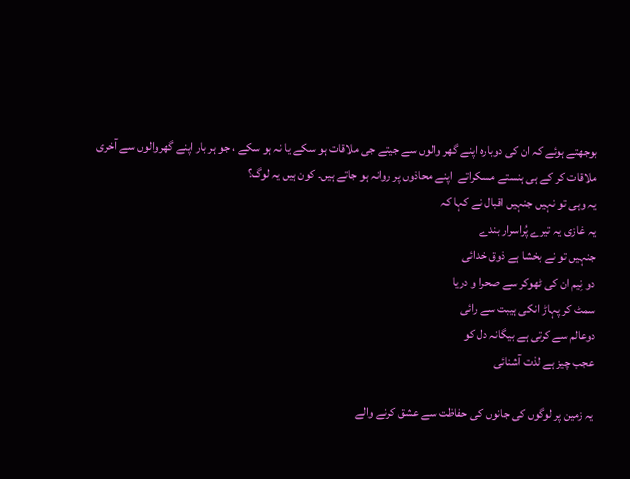بوجھتے ہوئے کہ ان کی دوبارہ اپنے گھر والوں سے جیتے جی ملاقات ہو سکے یا نہ ہو سکے ، جو ہر بار اپنے گھروالوں سے آخری ملاقات کر کے ہی ہنستے مسکراتے  اپنے محاذوں پر روانہ ہو جاتے ہیں۔ کون ہیں یہ لوگ؟
یہ وہی تو نہیں جنہیں اقبال نے کہا کہ
یہ غازی یہ تیرے پُراسرار بندے
جنہیں تو نے بخشا ہے ذوق خدائی
دو نِیم ان کی ٹھوکر سے صحرا و دریا
سمٹ کر پہاڑ انکی ہیبت سے رائی
دوعالم سے کرتی ہے بیگانہ دل کو
عجب چیز ہے لذت آشنائی

یہ زمین پر لوگوں کی جانوں کی حفاظت سے عشق کرنے والے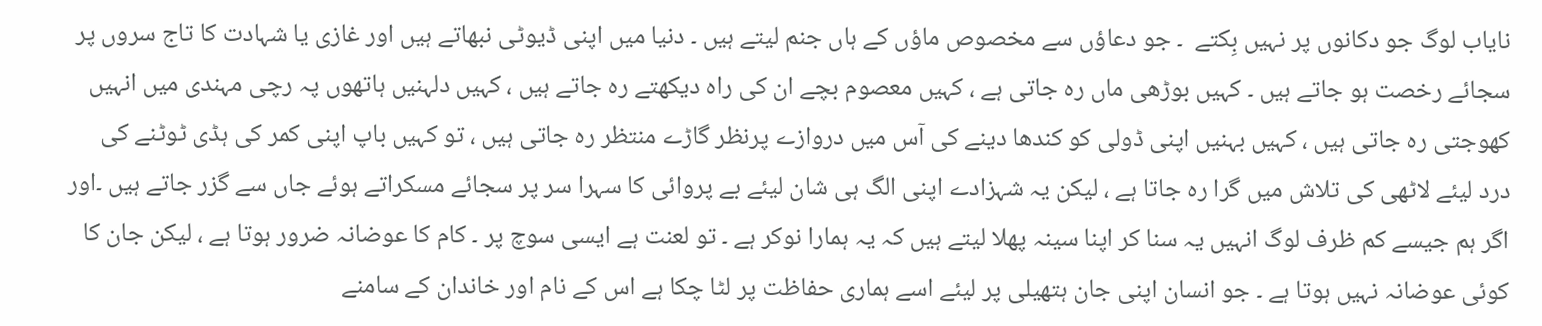نایاب لوگ جو دکانوں پر نہیں بِکتے  ۔ جو دعاؤں سے مخصوص ماؤں کے ہاں جنم لیتے ہیں ۔ دنیا میں اپنی ڈیوٹی نبھاتے ہیں اور غازی یا شہادت کا تاج سروں پر سجائے رخصت ہو جاتے ہیں ۔ کہیں بوڑھی ماں رہ جاتی ہے ، کہیں معصوم بچے ان کی راہ دیکھتے رہ جاتے ہیں ، کہیں دلہنیں ہاتھوں پہ رچی مہندی میں انہیں کھوجتی رہ جاتی ہیں ، کہیں بہنیں اپنی ڈولی کو کندھا دینے کی آس میں دروازے پرنظر گاڑے منتظر رہ جاتی ہیں ، تو کہیں باپ اپنی کمر کی ہڈی ٹوٹنے کی درد لیئے لاٹھی کی تلاش میں گرا رہ جاتا ہے ، لیکن یہ شہزادے اپنی الگ ہی شان لیئے بے پروائی کا سہرا سر پر سجائے مسکراتے ہوئے جاں سے گزر جاتے ہیں ۔اور اگر ہم جیسے کم ظرف لوگ انہیں یہ سنا کر اپنا سینہ پھلا لیتے ہیں کہ یہ ہمارا نوکر ہے ۔ تو لعنت ہے ایسی سوچ پر ۔ کام کا عوضانہ ضرور ہوتا ہے ، لیکن جان کا کوئی عوضانہ نہیں ہوتا ہے ۔ جو انسان اپنی جان ہتھیلی پر لیئے اسے ہماری حفاظت پر لٹا چکا ہے اس کے نام اور خاندان کے سامنے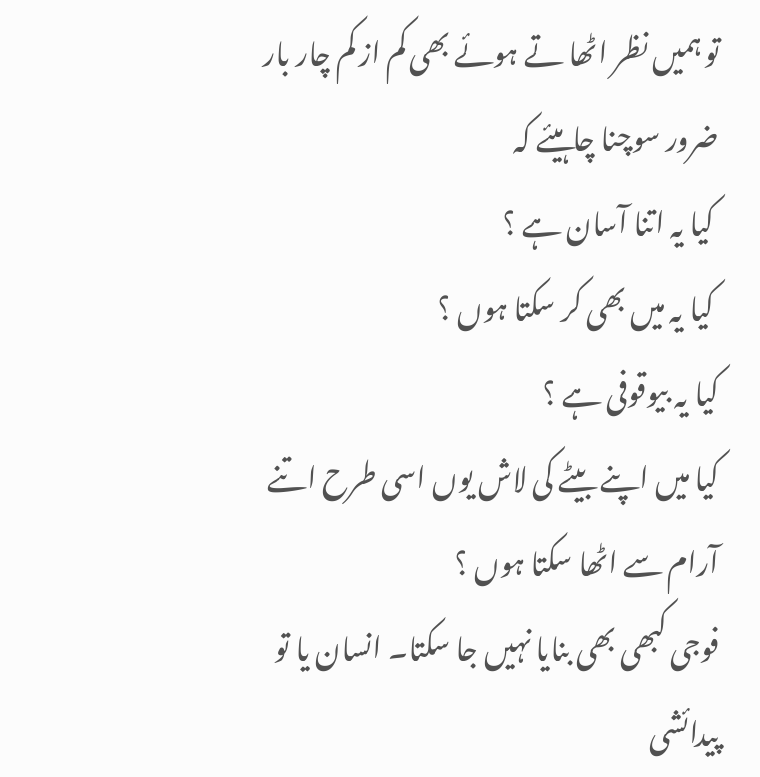تو ہمیں نظر اٹھا تے ہوئے بھی کم از کم چار بار ضرور سوچنا چاہیئے کہ
 کیا یہ اتنا آسان ہے ؟
 کیا یہ میں بھی کر سکتا ہوں ؟
کیا یہ بیوقوفی ہے ؟
کیا میں اپنے بیٹے کی لاش یوں اسی طرح اتنے آرام سے اٹھا سکتا ہوں ؟
فوجی کبھی بھی بنایا نہیں جا سکتا۔ انسان یا تو پیدائشی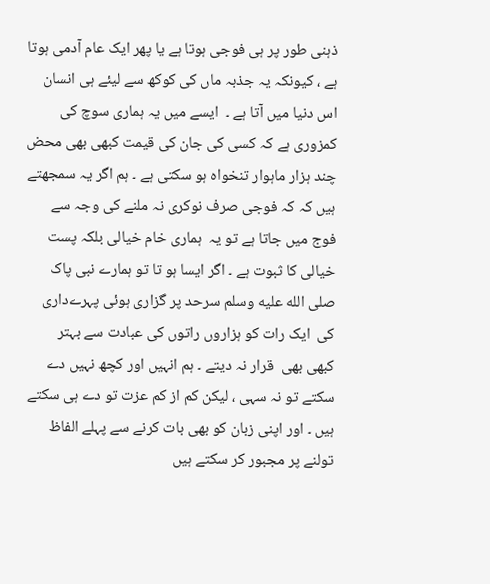ذہنی طور پر ہی فوجی ہوتا ہے یا پھر ایک عام آدمی ہوتا ہے ، کیونکہ یہ جذبہ ماں کی کوکھ سے لیئے ہی انسان اس دنیا میں آتا ہے ۔  ایسے میں یہ ہماری سوچ کی کمزوری ہے کہ کسی کی جان کی قیمت کبھی بھی محض چند ہزار ماہوار تنخواہ ہو سکتی ہے ۔ ہم اگر یہ سمجھتے ہیں کہ کہ فوجی صرف نوکری نہ ملنے کی وجہ سے فوج میں جاتا ہے تو یہ  ہماری خام خیالی بلکہ پست خیالی کا ثبوت ہے ۔ اگر ایسا ہو تا تو ہمارے نبی پاک صلى الله عليه وسلم سرحد پر گزاری ہوئی پہرےداری کی  ایک رات کو ہزاروں راتوں کی عبادت سے بہتر  کبھی بھی  قرار نہ دیتے ۔ ہم انہیں اور کچھ نہیں دے سکتے تو نہ سہی ، لیکن کم از کم عزت تو دے ہی سکتے ہیں ۔ اور اپنی زبان کو بھی بات کرنے سے پہلے الفاظ تولنے پر مجبور کر سکتے ہیں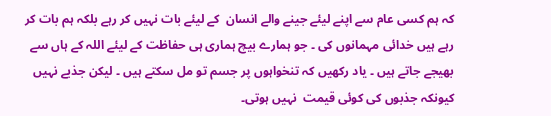کہ ہم کسی عام سے اپنے لیئے جینے والے انسان  کے لیئے بات نہیں کر رہے بلکہ ہم بات کر رہے ہیں خدائی مہمانوں کی ۔ جو ہمارے بیچ ہماری ہی حفاظت کے لیئے اللہ کے ہاں سے بھیجے جاتے ہیں ۔ یاد رکھیں کہ تنخواہوں پر جسم تو مل سکتے ہیں ۔ لیکن جذبے نہیں کیونکہ جذبوں کی کوئی قیمت  نہیں ہوتی۔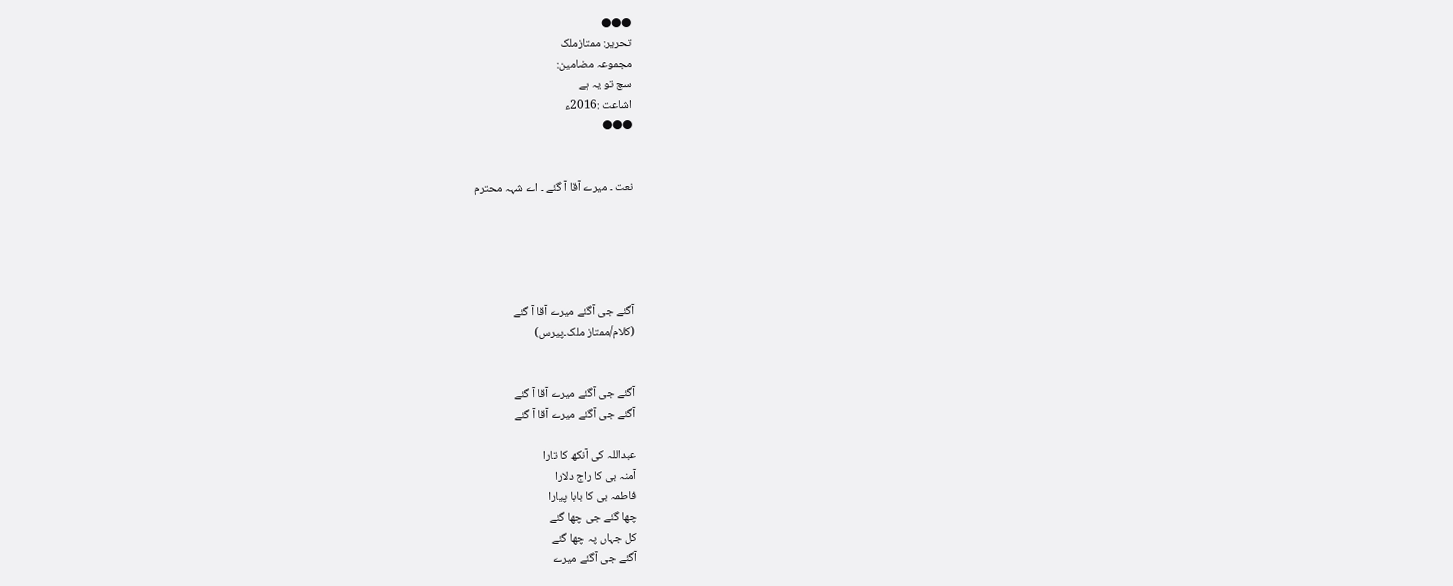●●●
تحریر: ممتازملک
مجموعہ مضامین:
سچ تو یہ ہے
اشاعت :2016ء
●●●


نعت ۔ میرے آقا آ گئے ۔ اے شہہ محترم





آگئے جی آگئے میرے آقا آ گئے
(کلام/ممتاز ملک۔پیرس)


آگئے جی آگئے میرے آقا آ گئے
آگئے جی آگئے میرے آقا آ گئے

عبداللہ کی آنکھ کا تارا
آمنہ بی کا راج دلارا
فاطمہ بی کا بابا پیارا
چھا گئے جی چھا گئے
کل جہاں پہ چھا گئے
آگئے جی آگئے میرے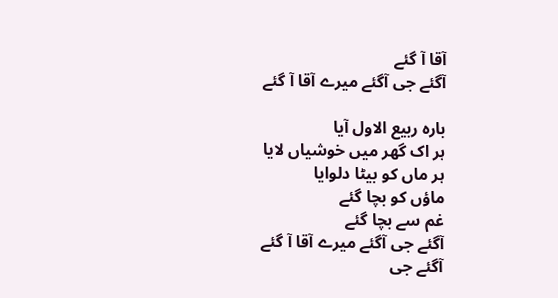آقا آ گئے
آگئے جی آگئے میرے آقا آ گئے

بارہ ربیع الاول آیا
ہر اک گھر میں خوشیاں لایا
ہر ماں کو بیٹا دلوایا
ماؤں کو بچا گئے
غم سے بچا گئے
آگئے جی آگئے میرے آقا آ گئے
آگئے جی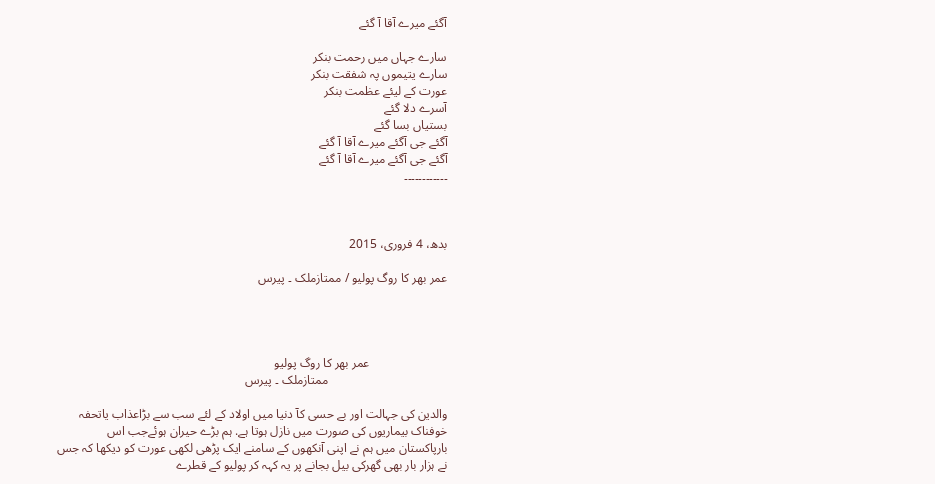آگئے میرے آقا آ گئے

سارے جہاں میں رحمت بنکر
سارے یتیموں پہ شفقت بنکر
عورت کے لیئے عظمت بنکر
آسرے دلا گئے
بستیاں بسا گئے
آگئے جی آگئے میرے آقا آ گئے
آگئے جی آگئے میرے آقا آ گئے
۔۔۔۔۔۔۔۔۔۔۔۔



بدھ، 4 فروری، 2015

عمر بھر کا روگ پولیو / ممتازملک ۔ پیرس




                         عمر بھر کا روگ پولیو
                                      ممتازملک ۔ پیرس

والدین کی جہالت اور بے حسی کآ دنیا میں اولاد کے لئے سب سے بڑاعذاب یاتحفہ خوفناک بیماریوں کی صورت میں نازل ہوتا ہے. ہم بڑے حیران ہوئےجب اس بارپاکستان میں ہم نے اپنی آنکھوں کے سامنے ایک پڑھی لکھی عورت کو دیکھا کہ جس  نے ہزار بار بهی گهرکی بیل بجانے پر یہ کہہ کر پولیو کے قطرے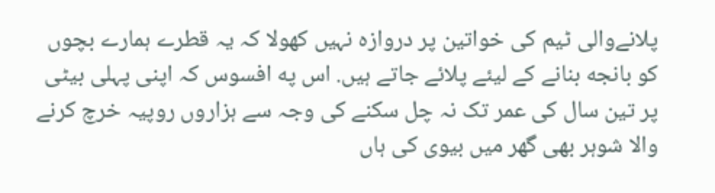پلانےوالی ٹیم کی خواتین پر دروازہ نہیں کهولا کہ یہ قطرے ہمارے بچوں کو بانجه بنانے کے لیئے پلائے جاتے ہیں. اس په افسوس کہ اپنی پہلی بیٹی پر تین سال کی عمر تک نہ چل سکنے کی وجہ سے ہزاروں روپیہ خرچ کرنے والا شوہر بهی گهر میں بیوی کی ہاں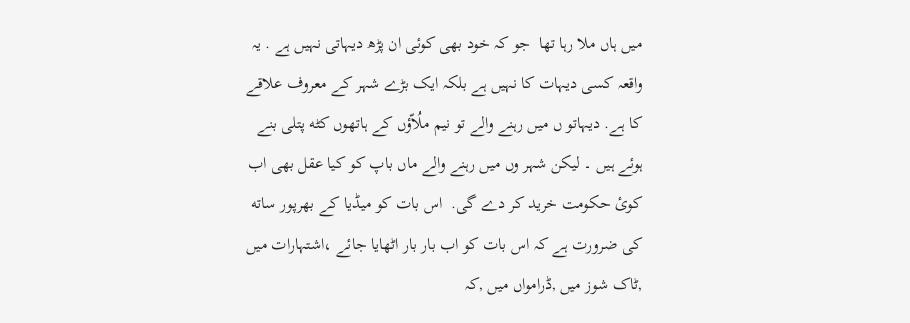میں ہاں ملا رہا تها  جو کہ خود بھی کوئی ان پڑھ دیہاتی نہیں ہے . یہ واقعہ کسی دیہات کا نہیں ہے بلکہ ایک بڑے شہر کے معروف علاقے کا ہے. دیہاتو ں میں رہنے والے تو نیم ملُاّؤں کے ہاتهوں کٹه پتلی بنے ہوئے ہیں ۔ لیکن شہر وں میں رہنے والے ماں باپ کو کیا عقل بهی اب کوئ حکومت خرید کر دے گی.  اس بات کو میڈیا کے بهرپور ساته کی ضرورت ہے کہ اس بات کو اب بار بار اٹهایا جائے ،اشتہارات میں ,ٹاک شوز میں ,ڈرامواں میں ,کہ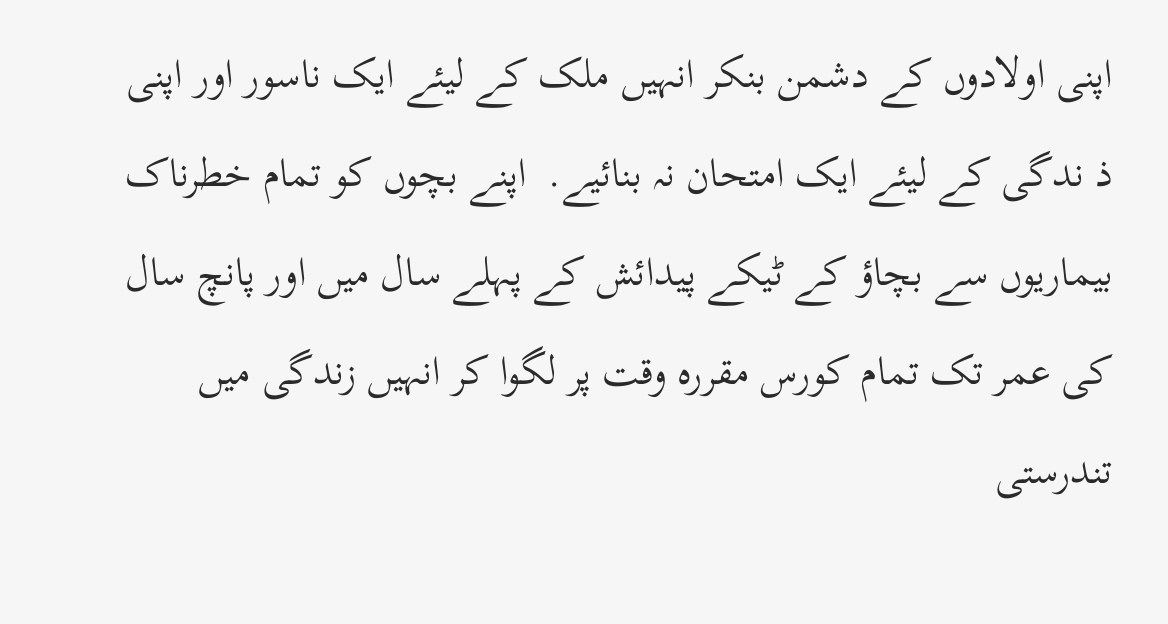اپنی اولادوں کے دشمن بنکر انہیں ملک کے لیئے ایک ناسور اور اپنی ذ ندگی کے لیئے ایک امتحان نہ بنائیے.  اپنے بچوں کو تمام خطرناک بیماریوں سے بچاؤ کے ٹیکے پیدائش کے پہلے سال میں اور پانچ سال کی عمر تک تمام کورس مقررہ وقت پر لگوا کر انہیں زندگی میں تندرستی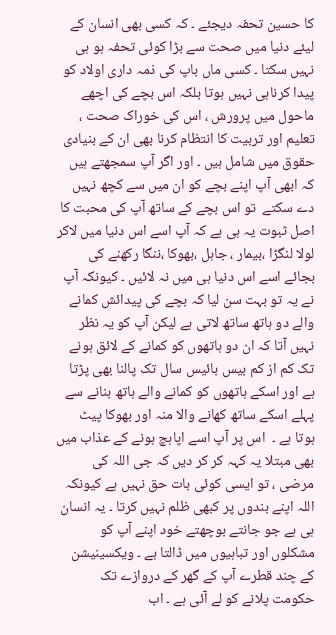کا حسین تحفہ دیجئے ۔ کہ کسی بھی انسان کے لیئے دنیا میں صحت سے بڑا کوئی تحفہ ہو ہی نہیں سکتا ۔ کسی ماں باپ کی ذمہ داری اولاد کو پیدا کرناہی نہیں ہوتا بلکہ اس بچے کی اچھے ماحول میں پرورش ، اس کی خوراک صحت ، تعلیم اور تربیت کا انتظام کرنا بھی ان کے بنیادی حقوق میں شامل ہیں ۔ اور اگر آپ سمجھتے ہیں کہ ابھی آپ اپنے بچے کو ان میں سے کچھ نہیں دے سکتے  تو اس بچے کے ساتھ آپ کی محبت کا اصل ثبوت یہ ہی ہے کہ آپ اسے اس دنیا میں لاکر  لولا لنگڑا ،بیمار ، جاہل ،بھوکا ،ننگا رکھنے کی بجائے اسے اس دنیا ہی میں نہ لائیں ۔ کیونکہ آپ نے یہ تو بہت سن لیا کہ بچے کی پیدائش کمانے والے دو ہاتھ ساتھ لاتی ہے لیکن آپ کو یہ نظر نہیں آتا کہ ان دو ہاتھوں کو کمانے کے لائق ہونے تک کم از کم بیس بائیس سال تک پالنا بھی پڑتا ہے اور اسکے ہاتھوں کو کمانے والے ہاتھ بنانے سے پہلے اسکے ساتھ کھانے والا منہ اور بھوکا پیٹ  ہوتا ہے ۔  اس پر آپ اسے اپاہچ ہونے کے عذاب میں بھی مبتلا یہ کہہ کر کر دیں کہ جی اللہ کی مرضی ، تو ایسی کوئی بات حق نہیں ہے کیونکہ اللہ اپنے بندوں پر کبھی ظلم نہیں کرتا ۔ یہ انسان ہی ہے جو جانتے بوچھتے خود اپنے آپ کو مشکلوں اور تباہیوں میں ڈالتا ہے ۔ ویکسینیشن کے چند قطرے آپ کے گھر کے دروازے تک حکومت پلانے کو لے آئی ہے ۔ اب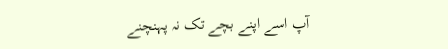آپ اسے اپنے بچے تک نہ پہنچنے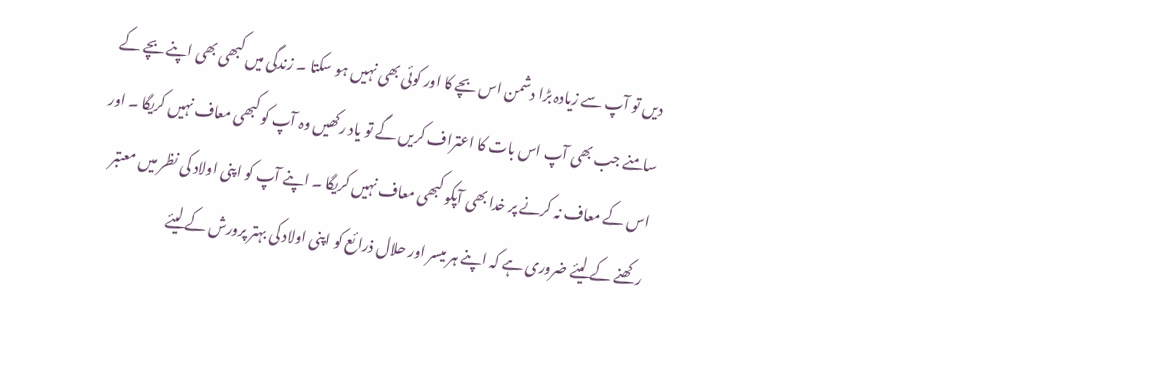دیں تو آپ سے زیادہ بڑا دشمن اس بچے کا اور کوئی بھی نہیں ہو سکتا ۔ زندگی میں کبھی بھی اپنے بچے کے سامنے جب بھی آپ اس بات کا اعتراف کریں گے تو یاد رکھیں وہ آپ کو کبھی معاف نہیں کریگا ۔ اور اس کے معاف نہ کرنے پر خدا بھی آپکو کبھی معاف نہیں کریگا ۔ اپنے آپ کو اپنی اولاد کی نظر میں معتبر رکھنے کے لیئے ضروری ہے کہ اپنے ہر میسر اور حلال ذرائع کو اپنی اولاد کی بہتر پرورش کے لیئے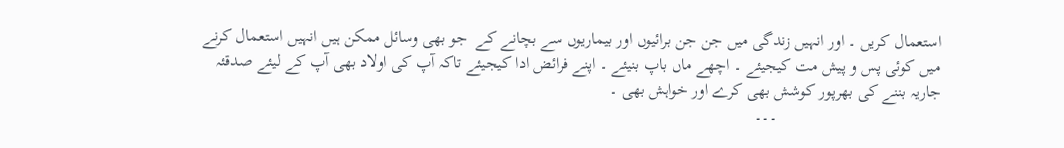استعمال کریں ۔ اور انہیں زندگی میں جن جن برائیوں اور بیماریوں سے بچانے کے  جو بھی وسائل ممکن ہیں انہیں استعمال کرنے میں کوئی پس و پیش مت کیجیئے ۔ اچھے ماں باپ بنیئے ۔ اپنے فرائض ادا کیجیئے تاکہ آپ کی اولاد بھی آپ کے لیئے صدقئہ جاریہ بننے کی بھرپور کوشش بھی کرے اور خواہش بھی ۔
                                      ۔۔۔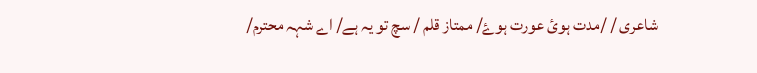شاعری / /مدت ہوئ عورت ہوۓ/ ممتاز قلم / سچ تو یہ ہے/ اے شہہ محترم/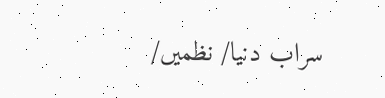سراب دنیا/ نظمیں/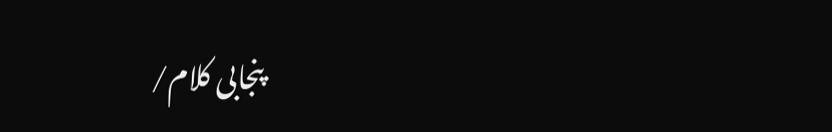پنجابی کلام/